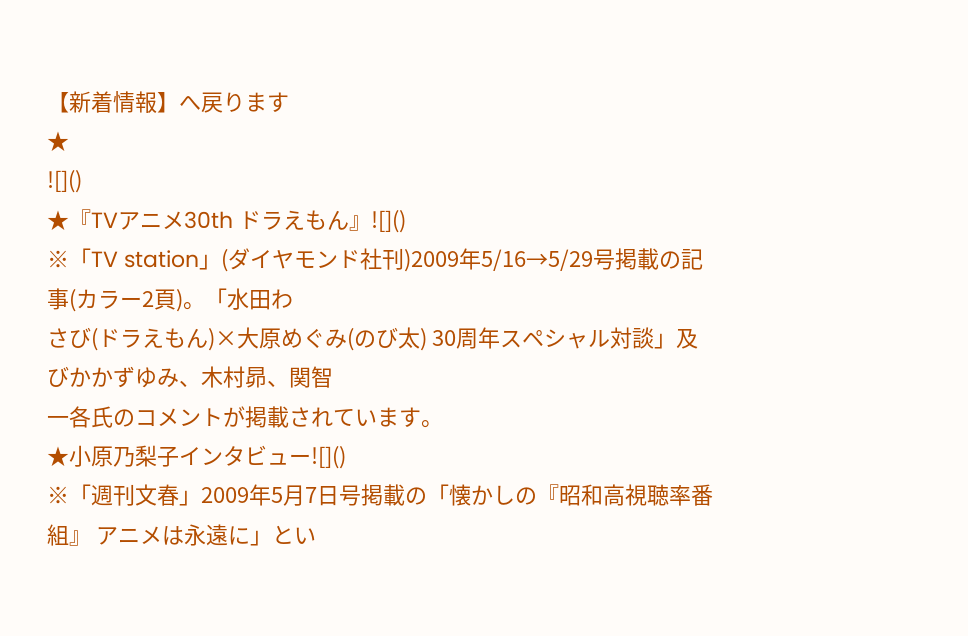【新着情報】へ戻ります
★
![]()
★『TVアニメ30th ドラえもん』![]()
※「TV station」(ダイヤモンド社刊)2009年5/16→5/29号掲載の記事(カラー2頁)。「水田わ
さび(ドラえもん)×大原めぐみ(のび太) 30周年スペシャル対談」及びかかずゆみ、木村昴、関智
一各氏のコメントが掲載されています。
★小原乃梨子インタビュー![]()
※「週刊文春」2009年5月7日号掲載の「懐かしの『昭和高視聴率番組』 アニメは永遠に」とい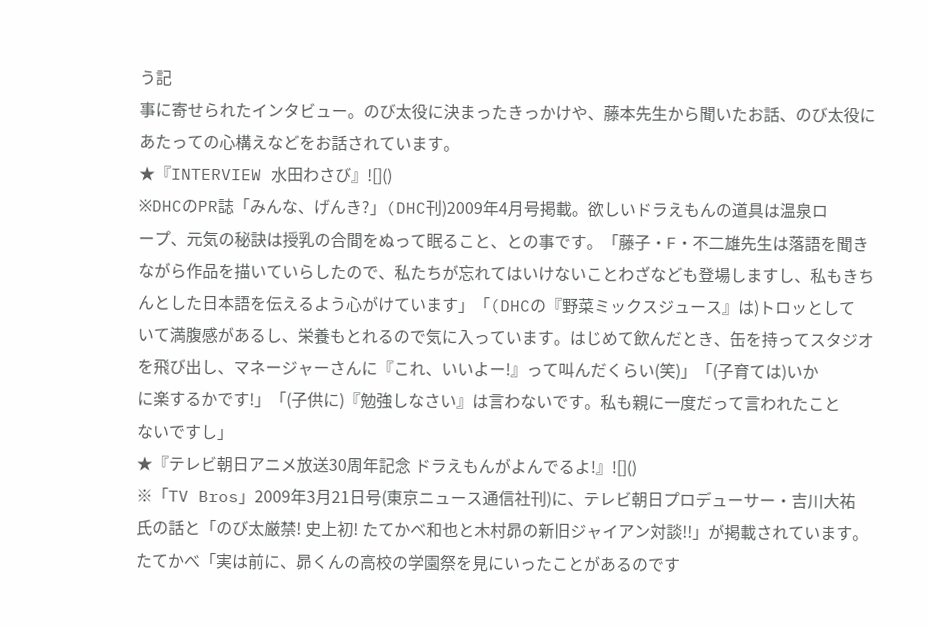う記
事に寄せられたインタビュー。のび太役に決まったきっかけや、藤本先生から聞いたお話、のび太役に
あたっての心構えなどをお話されています。
★『INTERVIEW 水田わさび』![]()
※DHCのPR誌「みんな、げんき?」(DHC刊)2009年4月号掲載。欲しいドラえもんの道具は温泉ロ
ープ、元気の秘訣は授乳の合間をぬって眠ること、との事です。「藤子・F・不二雄先生は落語を聞き
ながら作品を描いていらしたので、私たちが忘れてはいけないことわざなども登場しますし、私もきち
んとした日本語を伝えるよう心がけています」「(DHCの『野菜ミックスジュース』は)トロッとして
いて満腹感があるし、栄養もとれるので気に入っています。はじめて飲んだとき、缶を持ってスタジオ
を飛び出し、マネージャーさんに『これ、いいよー!』って叫んだくらい(笑)」「(子育ては)いか
に楽するかです!」「(子供に)『勉強しなさい』は言わないです。私も親に一度だって言われたこと
ないですし」
★『テレビ朝日アニメ放送30周年記念 ドラえもんがよんでるよ!』![]()
※「TV Bros」2009年3月21日号(東京ニュース通信社刊)に、テレビ朝日プロデューサー・吉川大祐
氏の話と「のび太厳禁! 史上初! たてかべ和也と木村昴の新旧ジャイアン対談!!」が掲載されています。
たてかべ「実は前に、昴くんの高校の学園祭を見にいったことがあるのです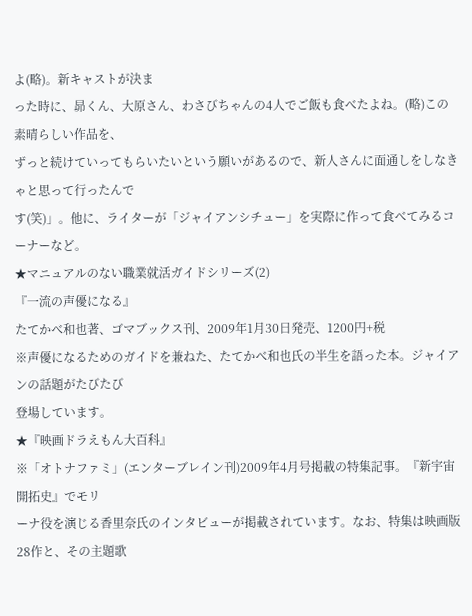よ(略)。新キャストが決ま
った時に、昴くん、大原さん、わさびちゃんの4人でご飯も食べたよね。(略)この素晴らしい作品を、
ずっと続けていってもらいたいという願いがあるので、新人さんに面通しをしなきゃと思って行ったんで
す(笑)」。他に、ライターが「ジャイアンシチュー」を実際に作って食べてみるコーナーなど。
★マニュアルのない職業就活ガイドシリーズ(2)
『一流の声優になる』
たてかべ和也著、ゴマブックス刊、2009年1月30日発売、1200円+税
※声優になるためのガイドを兼ねた、たてかべ和也氏の半生を語った本。ジャイアンの話題がたびたび
登場しています。
★『映画ドラえもん大百科』
※「オトナファミ」(エンターブレイン刊)2009年4月号掲載の特集記事。『新宇宙開拓史』でモリ
ーナ役を演じる香里奈氏のインタビューが掲載されています。なお、特集は映画版28作と、その主題歌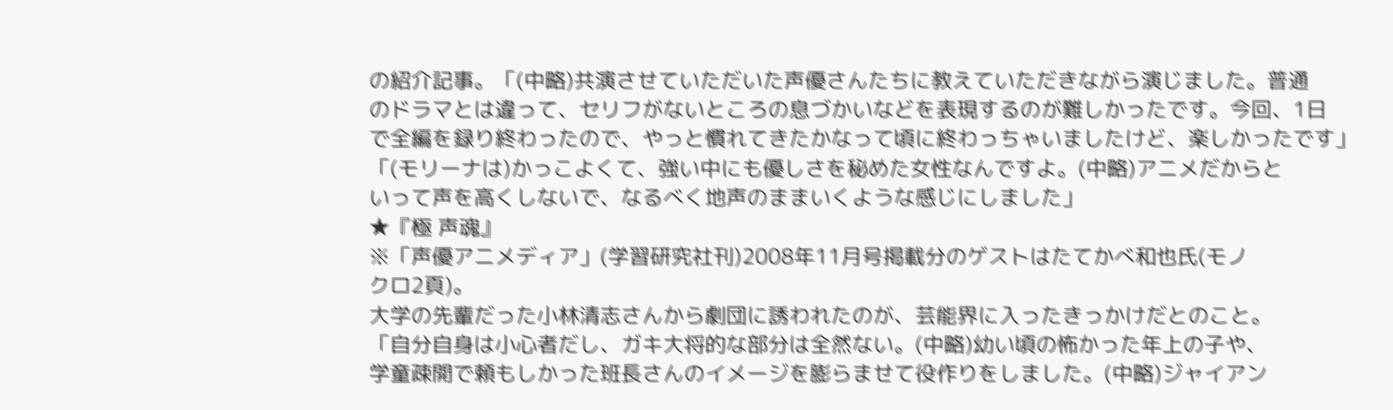の紹介記事。「(中略)共演させていただいた声優さんたちに教えていただきながら演じました。普通
のドラマとは違って、セリフがないところの息づかいなどを表現するのが難しかったです。今回、1日
で全編を録り終わったので、やっと慣れてきたかなって頃に終わっちゃいましたけど、楽しかったです」
「(モリーナは)かっこよくて、強い中にも優しさを秘めた女性なんですよ。(中略)アニメだからと
いって声を高くしないで、なるべく地声のままいくような感じにしました」
★『極 声魂』
※「声優アニメディア」(学習研究社刊)2008年11月号掲載分のゲストはたてかべ和也氏(モノ
クロ2頁)。
大学の先輩だった小林清志さんから劇団に誘われたのが、芸能界に入ったきっかけだとのこと。
「自分自身は小心者だし、ガキ大将的な部分は全然ない。(中略)幼い頃の怖かった年上の子や、
学童疎開で頼もしかった班長さんのイメージを膨らませて役作りをしました。(中略)ジャイアン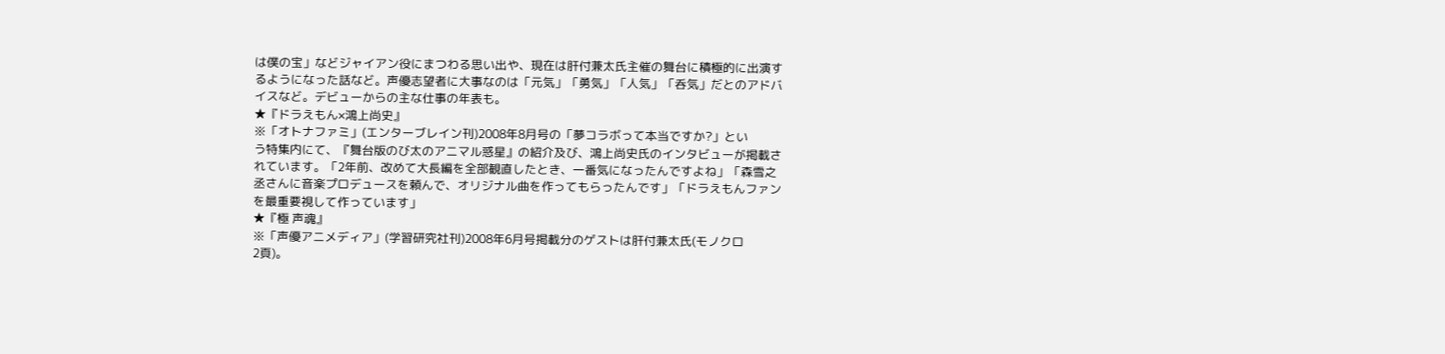は僕の宝」などジャイアン役にまつわる思い出や、現在は肝付兼太氏主催の舞台に積極的に出演す
るようになった話など。声優志望者に大事なのは「元気」「勇気」「人気」「呑気」だとのアドバ
イスなど。デビューからの主な仕事の年表も。
★『ドラえもん×鴻上尚史』
※「オトナファミ」(エンターブレイン刊)2008年8月号の「夢コラボって本当ですか?」とい
う特集内にて、『舞台版のび太のアニマル惑星』の紹介及び、鴻上尚史氏のインタビューが掲載さ
れています。「2年前、改めて大長編を全部観直したとき、一番気になったんですよね」「森雪之
丞さんに音楽プロデュースを頼んで、オリジナル曲を作ってもらったんです」「ドラえもんファン
を最重要視して作っています」
★『極 声魂』
※「声優アニメディア」(学習研究社刊)2008年6月号掲載分のゲストは肝付兼太氏(モノクロ
2頁)。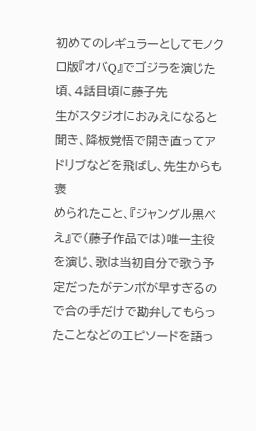初めてのレギュラーとしてモノクロ版『オバQ』でゴジラを演じた頃、4話目頃に藤子先
生がスタジオにおみえになると聞き、降板覚悟で開き直ってアドリブなどを飛ばし、先生からも褒
められたこと、『ジャングル黒べえ』で(藤子作品では)唯一主役を演じ、歌は当初自分で歌う予
定だったがテンポが早すぎるので合の手だけで勘弁してもらったことなどのエピソードを語っ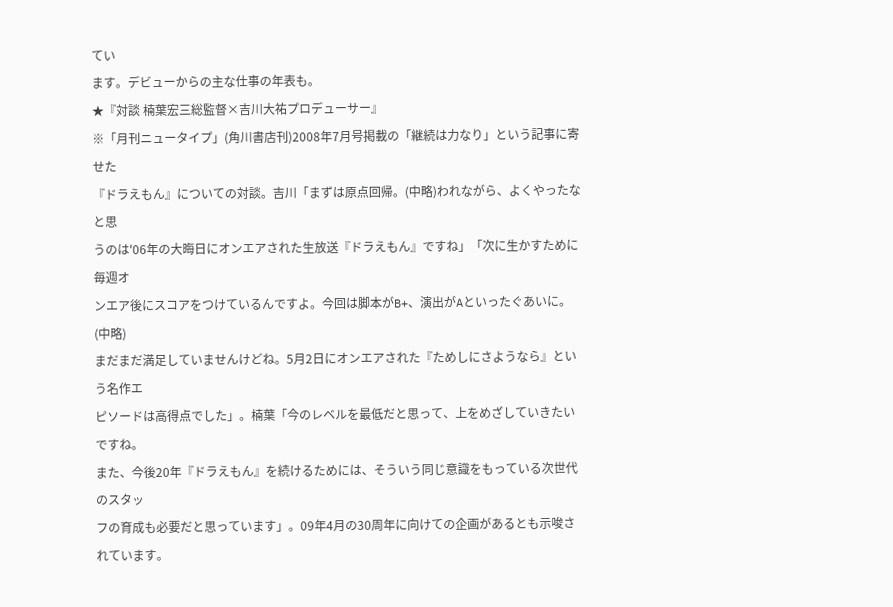てい
ます。デビューからの主な仕事の年表も。
★『対談 楠葉宏三総監督×吉川大祐プロデューサー』
※「月刊ニュータイプ」(角川書店刊)2008年7月号掲載の「継続は力なり」という記事に寄せた
『ドラえもん』についての対談。吉川「まずは原点回帰。(中略)われながら、よくやったなと思
うのは'06年の大晦日にオンエアされた生放送『ドラえもん』ですね」「次に生かすために毎週オ
ンエア後にスコアをつけているんですよ。今回は脚本がB+、演出がAといったぐあいに。(中略)
まだまだ満足していませんけどね。5月2日にオンエアされた『ためしにさようなら』という名作エ
ピソードは高得点でした」。楠葉「今のレベルを最低だと思って、上をめざしていきたいですね。
また、今後20年『ドラえもん』を続けるためには、そういう同じ意識をもっている次世代のスタッ
フの育成も必要だと思っています」。09年4月の30周年に向けての企画があるとも示唆されています。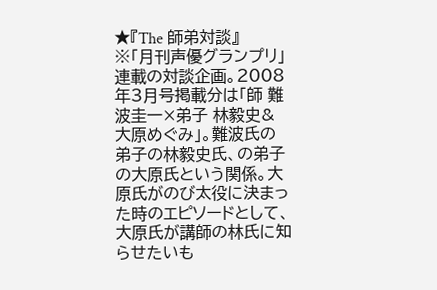★『The 師弟対談』
※「月刊声優グランプリ」連載の対談企画。2008年3月号掲載分は「師 難波圭一×弟子 林毅史&
大原めぐみ」。難波氏の弟子の林毅史氏、の弟子の大原氏という関係。大原氏がのび太役に決まっ
た時のエピソードとして、大原氏が講師の林氏に知らせたいも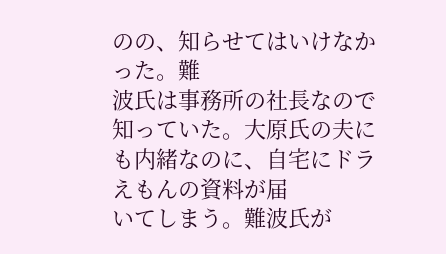のの、知らせてはいけなかった。難
波氏は事務所の社長なので知っていた。大原氏の夫にも内緒なのに、自宅にドラえもんの資料が届
いてしまう。難波氏が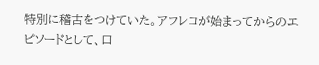特別に稽古をつけていた。アフレコが始まってからのエピソードとして、口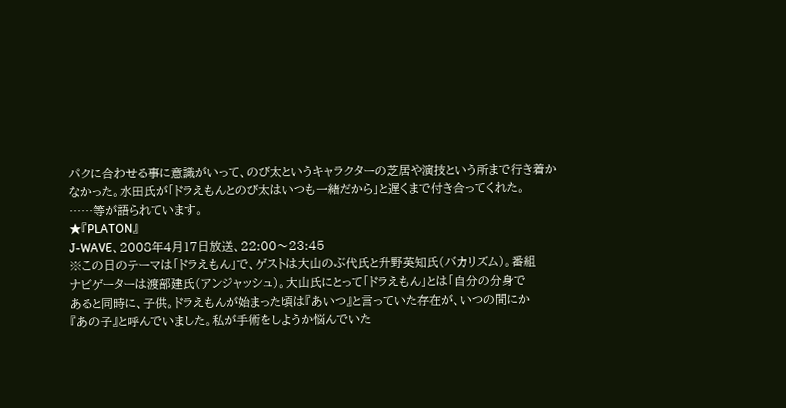パクに合わせる事に意識がいって、のび太というキャラクターの芝居や演技という所まで行き着か
なかった。水田氏が「ドラえもんとのび太はいつも一緒だから」と遅くまで付き合ってくれた。
……等が語られています。
★『PLATON』
J-WAVE、2008年4月17日放送、22:00〜23:45
※この日のテーマは「ドラえもん」で、ゲストは大山のぶ代氏と升野英知氏(バカリズム)。番組
ナビゲーターは渡部建氏(アンジャッシュ)。大山氏にとって「ドラえもん」とは「自分の分身で
あると同時に、子供。ドラえもんが始まった頃は『あいつ』と言っていた存在が、いつの間にか
『あの子』と呼んでいました。私が手術をしようか悩んでいた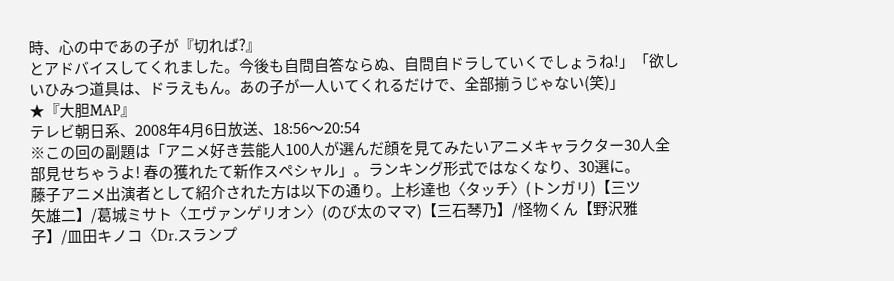時、心の中であの子が『切れば?』
とアドバイスしてくれました。今後も自問自答ならぬ、自問自ドラしていくでしょうね!」「欲し
いひみつ道具は、ドラえもん。あの子が一人いてくれるだけで、全部揃うじゃない(笑)」
★『大胆MAP』
テレビ朝日系、2008年4月6日放送、18:56〜20:54
※この回の副題は「アニメ好き芸能人100人が選んだ顔を見てみたいアニメキャラクター30人全
部見せちゃうよ! 春の獲れたて新作スペシャル」。ランキング形式ではなくなり、30選に。
藤子アニメ出演者として紹介された方は以下の通り。上杉達也〈タッチ〉(トンガリ)【三ツ
矢雄二】/葛城ミサト〈エヴァンゲリオン〉(のび太のママ)【三石琴乃】/怪物くん【野沢雅
子】/皿田キノコ〈Dr.スランプ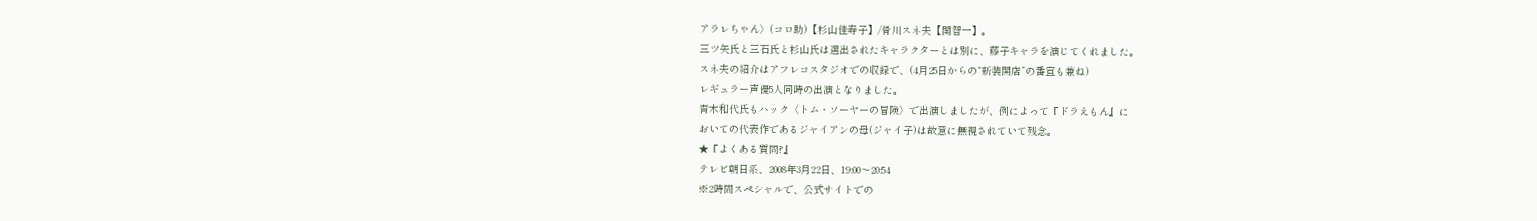アラレちゃん〉(コロ助)【杉山佳寿子】/骨川スネ夫【関智一】。
三ツ矢氏と三石氏と杉山氏は選出されたキャラクターとは別に、藤子キャラを演じてくれました。
スネ夫の紹介はアフレコスタジオでの収録で、(4月25日からの“新装開店”の番宣も兼ね)
レギュラー声優5人同時の出演となりました。
青木和代氏もハック〈トム・ソーヤーの冒険〉で出演しましたが、例によって『ドラえもん』に
おいての代表作であるジャイアンの母(ジャイ子)は故意に無視されていて残念。
★『よくある質問?』
テレビ朝日系、2008年3月22日、19:00〜20:54
※2時間スペシャルで、公式サイトでの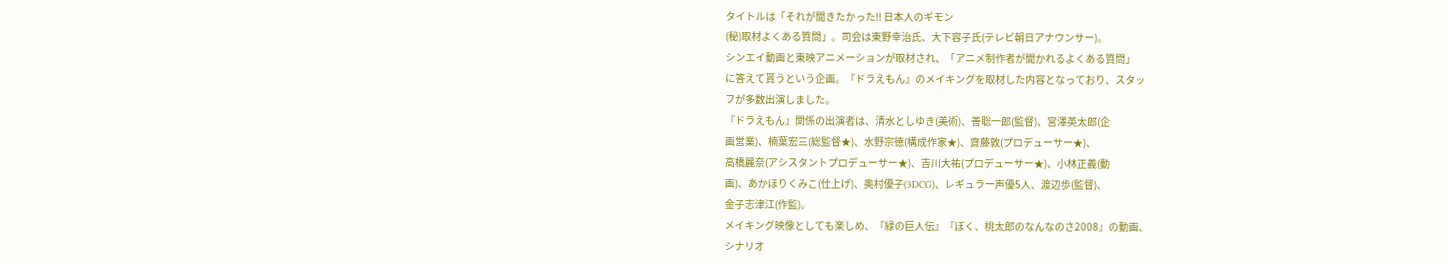タイトルは「それが聞きたかった!! 日本人のギモン
(秘)取材よくある質問」。司会は東野幸治氏、大下容子氏(テレビ朝日アナウンサー)。
シンエイ動画と東映アニメーションが取材され、「アニメ制作者が聞かれるよくある質問」
に答えて貰うという企画。『ドラえもん』のメイキングを取材した内容となっており、スタッ
フが多数出演しました。
『ドラえもん』関係の出演者は、清水としゆき(美術)、善聡一郎(監督)、宮澤英太郎(企
画営業)、楠葉宏三(総監督★)、水野宗徳(構成作家★)、齋藤敦(プロデューサー★)、
高橋麗奈(アシスタントプロデューサー★)、吉川大祐(プロデューサー★)、小林正義(動
画)、あかほりくみこ(仕上げ)、奥村優子(3DCG)、レギュラー声優5人、渡辺歩(監督)、
金子志津江(作監)。
メイキング映像としても楽しめ、『緑の巨人伝』『ぼく、桃太郎のなんなのさ2008』の動画、
シナリオ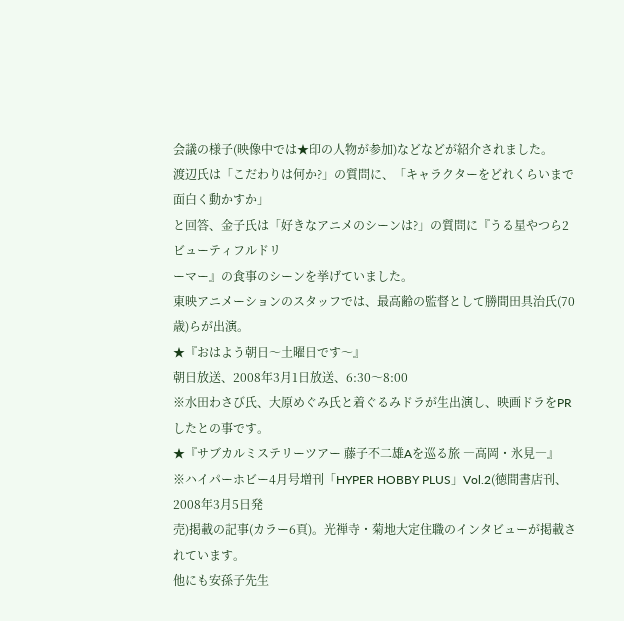会議の様子(映像中では★印の人物が参加)などなどが紹介されました。
渡辺氏は「こだわりは何か?」の質問に、「キャラクターをどれくらいまで面白く動かすか」
と回答、金子氏は「好きなアニメのシーンは?」の質問に『うる星やつら2 ビューティフルドリ
ーマー』の食事のシーンを挙げていました。
東映アニメーションのスタッフでは、最高齢の監督として勝間田具治氏(70歳)らが出演。
★『おはよう朝日〜土曜日です〜』
朝日放送、2008年3月1日放送、6:30〜8:00
※水田わさび氏、大原めぐみ氏と着ぐるみドラが生出演し、映画ドラをPRしたとの事です。
★『サブカルミステリーツアー 藤子不二雄Aを巡る旅 ―高岡・氷見―』
※ハイパーホビー4月号増刊「HYPER HOBBY PLUS」Vol.2(徳間書店刊、2008年3月5日発
売)掲載の記事(カラー6頁)。光禅寺・菊地大定住職のインタビューが掲載されています。
他にも安孫子先生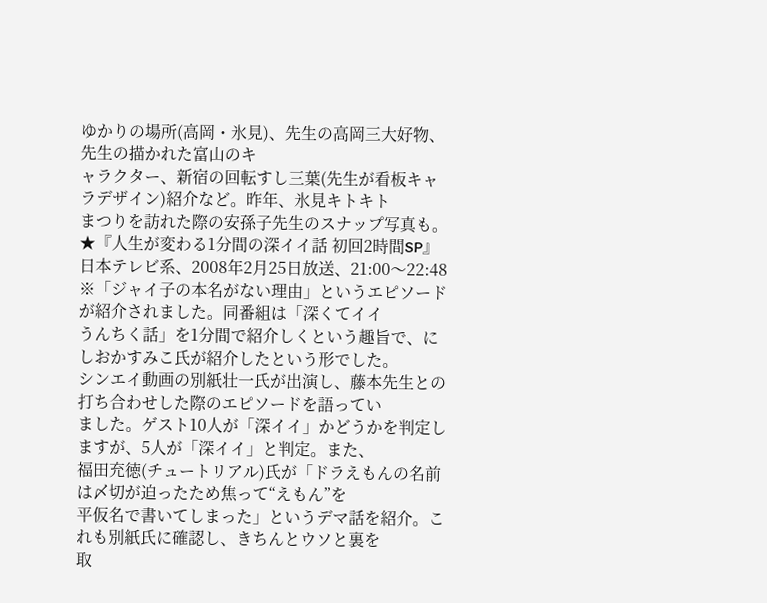ゆかりの場所(高岡・氷見)、先生の高岡三大好物、先生の描かれた富山のキ
ャラクター、新宿の回転すし三葉(先生が看板キャラデザイン)紹介など。昨年、氷見キトキト
まつりを訪れた際の安孫子先生のスナップ写真も。
★『人生が変わる1分間の深イイ話 初回2時間SP』
日本テレビ系、2008年2月25日放送、21:00〜22:48
※「ジャイ子の本名がない理由」というエピソードが紹介されました。同番組は「深くてイイ
うんちく話」を1分間で紹介しくという趣旨で、にしおかすみこ氏が紹介したという形でした。
シンエイ動画の別紙壮一氏が出演し、藤本先生との打ち合わせした際のエピソードを語ってい
ました。ゲスト10人が「深イイ」かどうかを判定しますが、5人が「深イイ」と判定。また、
福田充徳(チュートリアル)氏が「ドラえもんの名前は〆切が迫ったため焦って“えもん”を
平仮名で書いてしまった」というデマ話を紹介。これも別紙氏に確認し、きちんとウソと裏を
取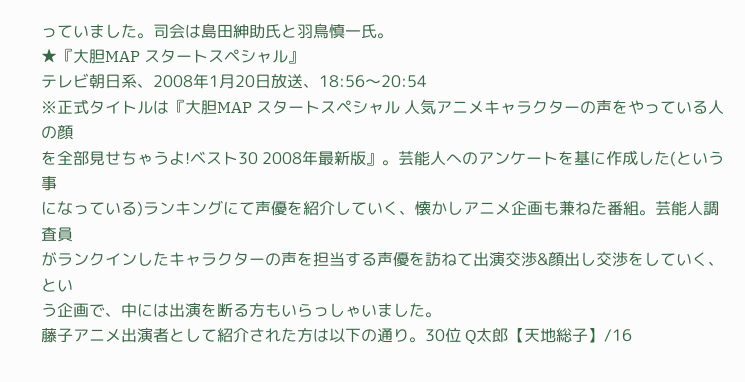っていました。司会は島田紳助氏と羽鳥慎一氏。
★『大胆MAP スタートスペシャル』
テレビ朝日系、2008年1月20日放送、18:56〜20:54
※正式タイトルは『大胆MAP スタートスペシャル 人気アニメキャラクターの声をやっている人の顔
を全部見せちゃうよ!ベスト30 2008年最新版』。芸能人へのアンケートを基に作成した(という事
になっている)ランキングにて声優を紹介していく、懐かしアニメ企画も兼ねた番組。芸能人調査員
がランクインしたキャラクターの声を担当する声優を訪ねて出演交渉&顔出し交渉をしていく、とい
う企画で、中には出演を断る方もいらっしゃいました。
藤子アニメ出演者として紹介された方は以下の通り。30位 Q太郎【天地総子】/16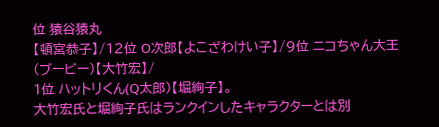位 猿谷猿丸
【頓宮恭子】/12位 O次郎【よこざわけい子】/9位 ニコちゃん大王(ブービー)【大竹宏】/
1位 ハットリくん(Q太郎)【堀絢子】。
大竹宏氏と堀絢子氏はランクインしたキャラクターとは別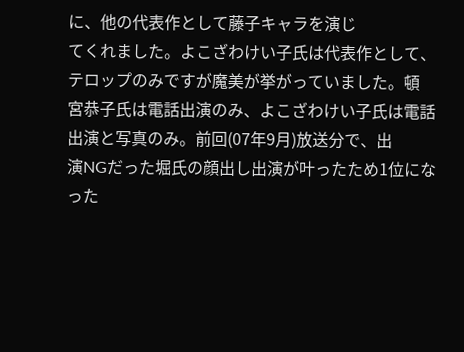に、他の代表作として藤子キャラを演じ
てくれました。よこざわけい子氏は代表作として、テロップのみですが魔美が挙がっていました。頓
宮恭子氏は電話出演のみ、よこざわけい子氏は電話出演と写真のみ。前回(07年9月)放送分で、出
演NGだった堀氏の顔出し出演が叶ったため1位になった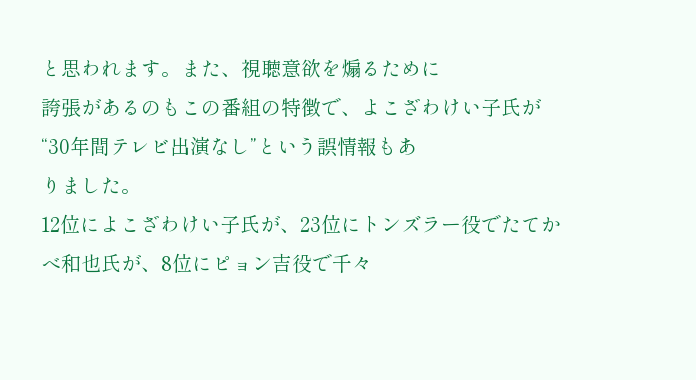と思われます。また、視聴意欲を煽るために
誇張があるのもこの番組の特徴で、よこざわけい子氏が“30年間テレビ出演なし”という誤情報もあ
りました。
12位によこざわけい子氏が、23位にトンズラー役でたてかべ和也氏が、8位にピョン吉役で千々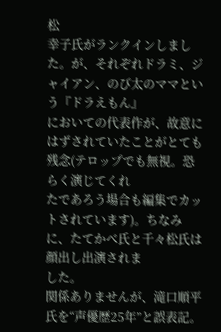松
幸子氏がランクインしました。が、それぞれドラミ、ジャイアン、のび太のママという『ドラえもん』
においての代表作が、故意にはずされていたことがとても残念(テロップでも無視。恐らく演じてくれ
たであろう場合も編集でカットされています)。ちなみに、たてかべ氏と千々松氏は顔出し出演されま
した。
関係ありませんが、滝口順平氏を“声優歴25年”と誤表記。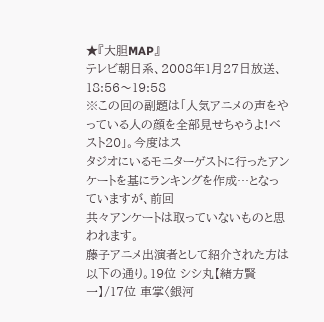★『大胆MAP』
テレビ朝日系、2008年1月27日放送、18:56〜19:58
※この回の副題は「人気アニメの声をやっている人の顔を全部見せちゃうよ!ベスト20」。今度はス
タジオにいるモニターゲストに行ったアンケートを基にランキングを作成…となっていますが、前回
共々アンケートは取っていないものと思われます。
藤子アニメ出演者として紹介された方は以下の通り。19位 シシ丸【緒方賢一】/17位 車掌〈銀河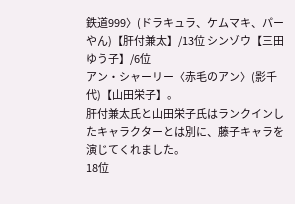鉄道999〉(ドラキュラ、ケムマキ、パーやん)【肝付兼太】/13位 シンゾウ【三田ゆう子】/6位
アン・シャーリー〈赤毛のアン〉(影千代)【山田栄子】。
肝付兼太氏と山田栄子氏はランクインしたキャラクターとは別に、藤子キャラを演じてくれました。
18位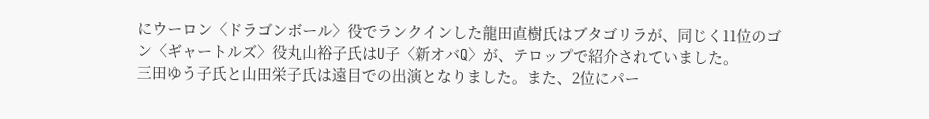にウーロン〈ドラゴンボール〉役でランクインした龍田直樹氏はブタゴリラが、同じく11位のゴ
ン〈ギャートルズ〉役丸山裕子氏はU子〈新オバQ〉が、テロップで紹介されていました。
三田ゆう子氏と山田栄子氏は遠目での出演となりました。また、2位にパー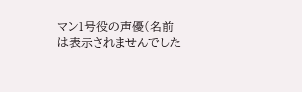マン1号役の声優(名前
は表示されませんでした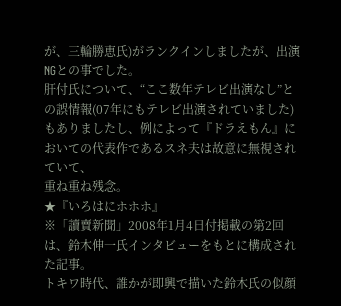が、三輪勝恵氏)がランクインしましたが、出演NGとの事でした。
肝付氏について、“ここ数年テレビ出演なし”との誤情報(07年にもテレビ出演されていました)
もありましたし、例によって『ドラえもん』においての代表作であるスネ夫は故意に無視されていて、
重ね重ね残念。
★『いろはにホホホ』
※「讀賣新聞」2008年1月4日付掲載の第2回は、鈴木伸一氏インタビューをもとに構成された記事。
トキワ時代、誰かが即興で描いた鈴木氏の似顔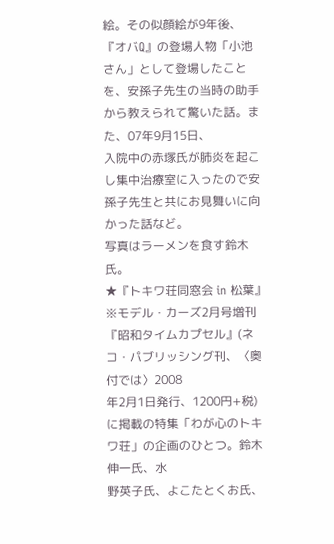絵。その似顔絵が9年後、『オバQ』の登場人物「小池
さん」として登場したことを、安孫子先生の当時の助手から教えられて驚いた話。また、07年9月15日、
入院中の赤塚氏が肺炎を起こし集中治療室に入ったので安孫子先生と共にお見舞いに向かった話など。
写真はラーメンを食す鈴木氏。
★『トキワ荘同窓会 in 松葉』
※モデル・カーズ2月号増刊『昭和タイムカプセル』(ネコ・パブリッシング刊、〈奥付では〉2008
年2月1日発行、1200円+税)に掲載の特集「わが心のトキワ荘」の企画のひとつ。鈴木伸一氏、水
野英子氏、よこたとくお氏、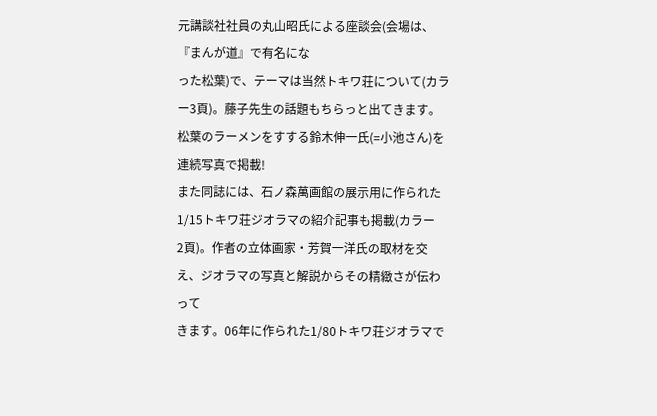元講談社社員の丸山昭氏による座談会(会場は、『まんが道』で有名にな
った松葉)で、テーマは当然トキワ荘について(カラー3頁)。藤子先生の話題もちらっと出てきます。
松葉のラーメンをすする鈴木伸一氏(=小池さん)を連続写真で掲載!
また同誌には、石ノ森萬画館の展示用に作られた1/15トキワ荘ジオラマの紹介記事も掲載(カラー
2頁)。作者の立体画家・芳賀一洋氏の取材を交え、ジオラマの写真と解説からその精緻さが伝わって
きます。06年に作られた1/80トキワ荘ジオラマで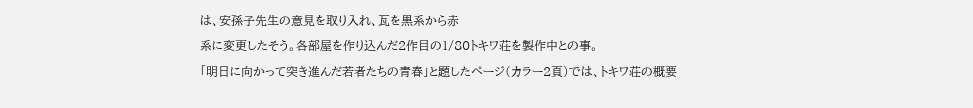は、安孫子先生の意見を取り入れ、瓦を黒系から赤
系に変更したそう。各部屋を作り込んだ2作目の1/80トキワ荘を製作中との事。
「明日に向かって突き進んだ若者たちの青春」と題したページ(カラー2頁)では、トキワ荘の概要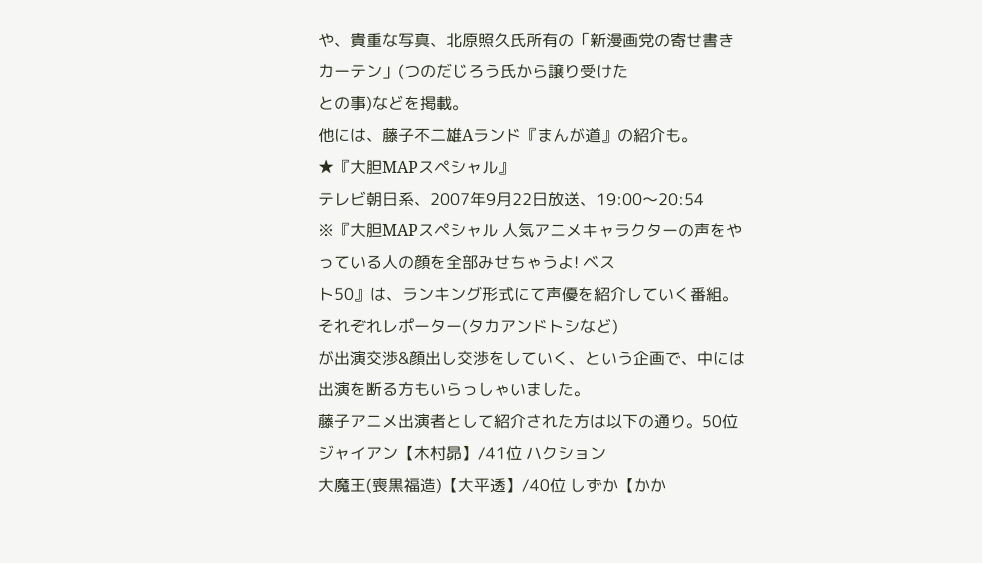や、貴重な写真、北原照久氏所有の「新漫画党の寄せ書きカーテン」(つのだじろう氏から譲り受けた
との事)などを掲載。
他には、藤子不二雄Aランド『まんが道』の紹介も。
★『大胆MAPスペシャル』
テレビ朝日系、2007年9月22日放送、19:00〜20:54
※『大胆MAPスペシャル 人気アニメキャラクターの声をやっている人の顔を全部みせちゃうよ! ベス
ト50』は、ランキング形式にて声優を紹介していく番組。それぞれレポーター(タカアンドトシなど)
が出演交渉&顔出し交渉をしていく、という企画で、中には出演を断る方もいらっしゃいました。
藤子アニメ出演者として紹介された方は以下の通り。50位 ジャイアン【木村昴】/41位 ハクション
大魔王(喪黒福造)【大平透】/40位 しずか【かか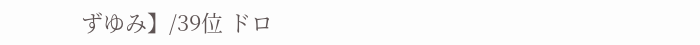ずゆみ】/39位 ドロ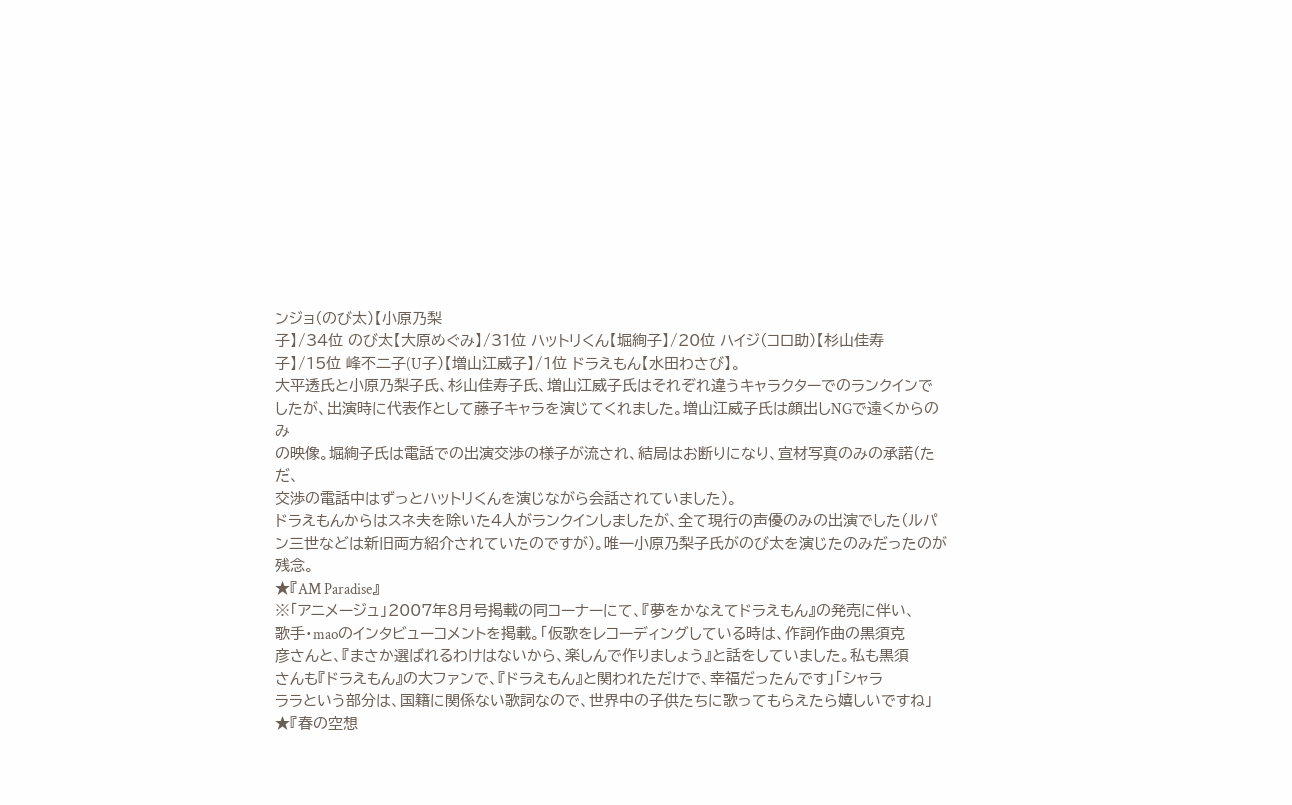ンジョ(のび太)【小原乃梨
子】/34位 のび太【大原めぐみ】/31位 ハットリくん【堀絢子】/20位 ハイジ(コロ助)【杉山佳寿
子】/15位 峰不二子(U子)【増山江威子】/1位 ドラえもん【水田わさび】。
大平透氏と小原乃梨子氏、杉山佳寿子氏、増山江威子氏はそれぞれ違うキャラクターでのランクインで
したが、出演時に代表作として藤子キャラを演じてくれました。増山江威子氏は顔出しNGで遠くからのみ
の映像。堀絢子氏は電話での出演交渉の様子が流され、結局はお断りになり、宣材写真のみの承諾(ただ、
交渉の電話中はずっとハットリくんを演じながら会話されていました)。
ドラえもんからはスネ夫を除いた4人がランクインしましたが、全て現行の声優のみの出演でした(ルパ
ン三世などは新旧両方紹介されていたのですが)。唯一小原乃梨子氏がのび太を演じたのみだったのが残念。
★『AM Paradise』
※「アニメージュ」2007年8月号掲載の同コーナーにて、『夢をかなえてドラえもん』の発売に伴い、
歌手・maoのインタビューコメントを掲載。「仮歌をレコーディングしている時は、作詞作曲の黒須克
彦さんと、『まさか選ばれるわけはないから、楽しんで作りましょう』と話をしていました。私も黒須
さんも『ドラえもん』の大ファンで、『ドラえもん』と関われただけで、幸福だったんです」「シャラ
ララという部分は、国籍に関係ない歌詞なので、世界中の子供たちに歌ってもらえたら嬉しいですね」
★『春の空想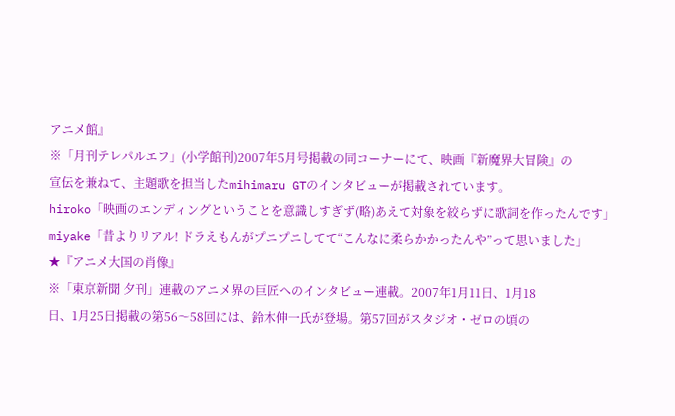アニメ館』
※「月刊テレパルエフ」(小学館刊)2007年5月号掲載の同コーナーにて、映画『新魔界大冒険』の
宣伝を兼ねて、主題歌を担当したmihimaru GTのインタビューが掲載されています。
hiroko「映画のエンディングということを意識しすぎず(略)あえて対象を絞らずに歌詞を作ったんです」
miyake「昔よりリアル! ドラえもんがプニプニしてて“こんなに柔らかかったんや”って思いました」
★『アニメ大国の肖像』
※「東京新聞 夕刊」連載のアニメ界の巨匠へのインタビュー連載。2007年1月11日、1月18
日、1月25日掲載の第56〜58回には、鈴木伸一氏が登場。第57回がスタジオ・ゼロの頃の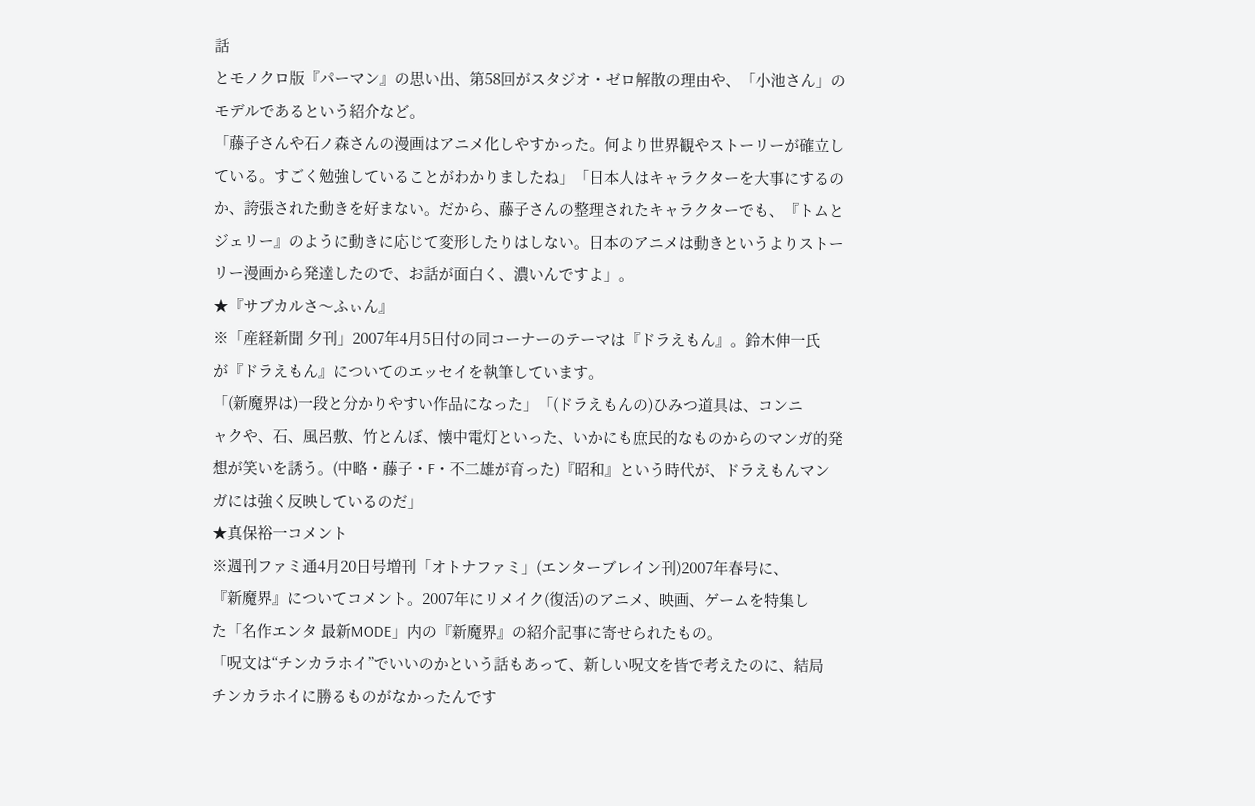話
とモノクロ版『パーマン』の思い出、第58回がスタジオ・ゼロ解散の理由や、「小池さん」の
モデルであるという紹介など。
「藤子さんや石ノ森さんの漫画はアニメ化しやすかった。何より世界観やストーリーが確立し
ている。すごく勉強していることがわかりましたね」「日本人はキャラクターを大事にするの
か、誇張された動きを好まない。だから、藤子さんの整理されたキャラクターでも、『トムと
ジェリー』のように動きに応じて変形したりはしない。日本のアニメは動きというよりストー
リー漫画から発達したので、お話が面白く、濃いんですよ」。
★『サブカルさ〜ふぃん』
※「産経新聞 夕刊」2007年4月5日付の同コーナーのテーマは『ドラえもん』。鈴木伸一氏
が『ドラえもん』についてのエッセイを執筆しています。
「(新魔界は)一段と分かりやすい作品になった」「(ドラえもんの)ひみつ道具は、コンニ
ャクや、石、風呂敷、竹とんぼ、懐中電灯といった、いかにも庶民的なものからのマンガ的発
想が笑いを誘う。(中略・藤子・F・不二雄が育った)『昭和』という時代が、ドラえもんマン
ガには強く反映しているのだ」
★真保裕一コメント
※週刊ファミ通4月20日号増刊「オトナファミ」(エンターブレイン刊)2007年春号に、
『新魔界』についてコメント。2007年にリメイク(復活)のアニメ、映画、ゲームを特集し
た「名作エンタ 最新MODE」内の『新魔界』の紹介記事に寄せられたもの。
「呪文は“チンカラホイ”でいいのかという話もあって、新しい呪文を皆で考えたのに、結局
チンカラホイに勝るものがなかったんです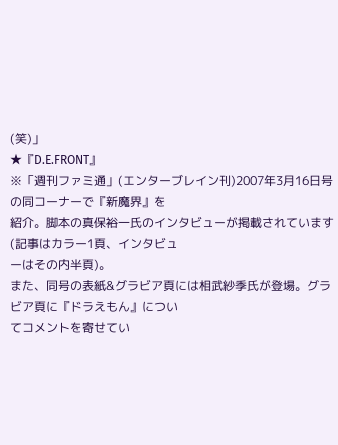(笑)」
★『D.E.FRONT』
※「週刊ファミ通」(エンターブレイン刊)2007年3月16日号の同コーナーで『新魔界』を
紹介。脚本の真保裕一氏のインタビューが掲載されています(記事はカラー1頁、インタビュ
ーはその内半頁)。
また、同号の表紙&グラビア頁には相武紗季氏が登場。グラビア頁に『ドラえもん』につい
てコメントを寄せてい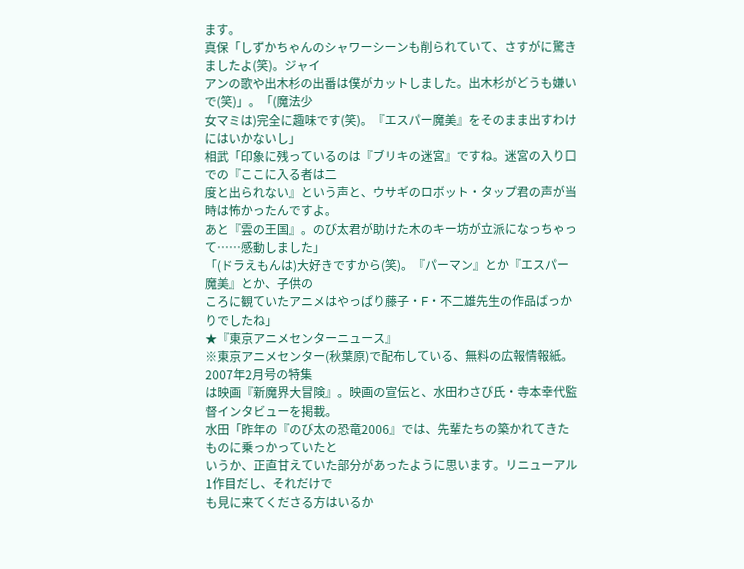ます。
真保「しずかちゃんのシャワーシーンも削られていて、さすがに驚きましたよ(笑)。ジャイ
アンの歌や出木杉の出番は僕がカットしました。出木杉がどうも嫌いで(笑)」。「(魔法少
女マミは)完全に趣味です(笑)。『エスパー魔美』をそのまま出すわけにはいかないし」
相武「印象に残っているのは『ブリキの迷宮』ですね。迷宮の入り口での『ここに入る者は二
度と出られない』という声と、ウサギのロボット・タップ君の声が当時は怖かったんですよ。
あと『雲の王国』。のび太君が助けた木のキー坊が立派になっちゃって……感動しました」
「(ドラえもんは)大好きですから(笑)。『パーマン』とか『エスパー魔美』とか、子供の
ころに観ていたアニメはやっぱり藤子・F・不二雄先生の作品ばっかりでしたね」
★『東京アニメセンターニュース』
※東京アニメセンター(秋葉原)で配布している、無料の広報情報紙。2007年2月号の特集
は映画『新魔界大冒険』。映画の宣伝と、水田わさび氏・寺本幸代監督インタビューを掲載。
水田「昨年の『のび太の恐竜2006』では、先輩たちの築かれてきたものに乗っかっていたと
いうか、正直甘えていた部分があったように思います。リニューアル1作目だし、それだけで
も見に来てくださる方はいるか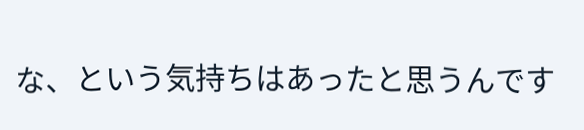な、という気持ちはあったと思うんです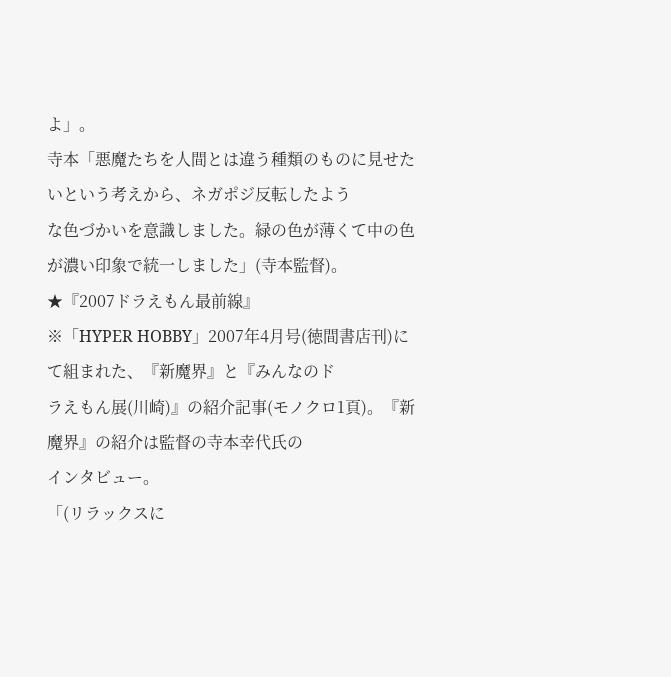よ」。
寺本「悪魔たちを人間とは違う種類のものに見せたいという考えから、ネガポジ反転したよう
な色づかいを意識しました。緑の色が薄くて中の色が濃い印象で統一しました」(寺本監督)。
★『2007ドラえもん最前線』
※「HYPER HOBBY」2007年4月号(徳間書店刊)にて組まれた、『新魔界』と『みんなのド
ラえもん展(川崎)』の紹介記事(モノクロ1頁)。『新魔界』の紹介は監督の寺本幸代氏の
インタビュー。
「(リラックスに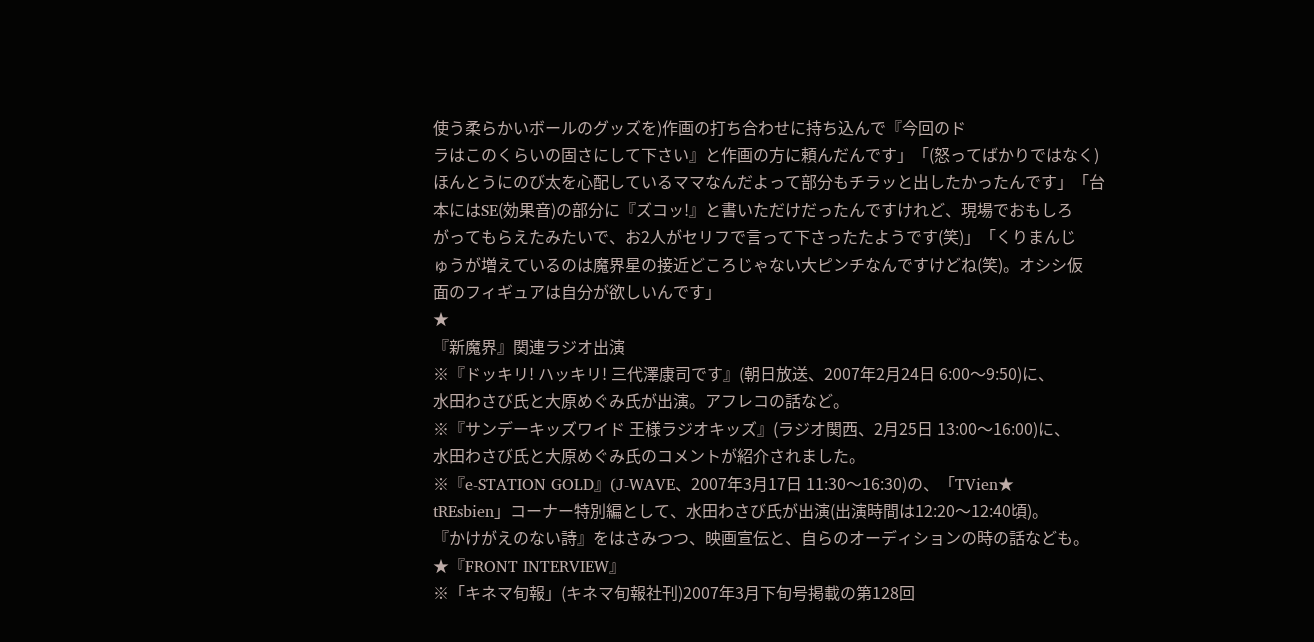使う柔らかいボールのグッズを)作画の打ち合わせに持ち込んで『今回のド
ラはこのくらいの固さにして下さい』と作画の方に頼んだんです」「(怒ってばかりではなく)
ほんとうにのび太を心配しているママなんだよって部分もチラッと出したかったんです」「台
本にはSE(効果音)の部分に『ズコッ!』と書いただけだったんですけれど、現場でおもしろ
がってもらえたみたいで、お2人がセリフで言って下さったたようです(笑)」「くりまんじ
ゅうが増えているのは魔界星の接近どころじゃない大ピンチなんですけどね(笑)。オシシ仮
面のフィギュアは自分が欲しいんです」
★
『新魔界』関連ラジオ出演
※『ドッキリ! ハッキリ! 三代澤康司です』(朝日放送、2007年2月24日 6:00〜9:50)に、
水田わさび氏と大原めぐみ氏が出演。アフレコの話など。
※『サンデーキッズワイド 王様ラジオキッズ』(ラジオ関西、2月25日 13:00〜16:00)に、
水田わさび氏と大原めぐみ氏のコメントが紹介されました。
※『e-STATION GOLD』(J-WAVE、2007年3月17日 11:30〜16:30)の、「TVien★
tREsbien」コーナー特別編として、水田わさび氏が出演(出演時間は12:20〜12:40頃)。
『かけがえのない詩』をはさみつつ、映画宣伝と、自らのオーディションの時の話なども。
★『FRONT INTERVIEW』
※「キネマ旬報」(キネマ旬報社刊)2007年3月下旬号掲載の第128回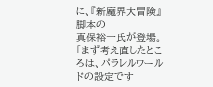に、『新魔界大冒険』脚本の
真保裕一氏が登場。「まず考え直したところは、パラレルワールドの設定です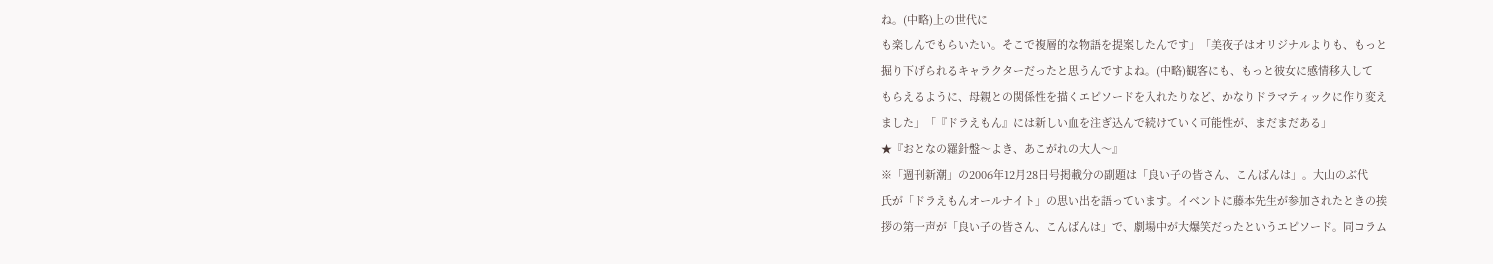ね。(中略)上の世代に
も楽しんでもらいたい。そこで複層的な物語を提案したんです」「美夜子はオリジナルよりも、もっと
掘り下げられるキャラクターだったと思うんですよね。(中略)観客にも、もっと彼女に感情移入して
もらえるように、母親との関係性を描くエピソードを入れたりなど、かなりドラマティックに作り変え
ました」「『ドラえもん』には新しい血を注ぎ込んで続けていく可能性が、まだまだある」
★『おとなの羅針盤〜よき、あこがれの大人〜』
※「週刊新潮」の2006年12月28日号掲載分の副題は「良い子の皆さん、こんばんは」。大山のぶ代
氏が「ドラえもんオールナイト」の思い出を語っています。イベントに藤本先生が参加されたときの挨
拶の第一声が「良い子の皆さん、こんばんは」で、劇場中が大爆笑だったというエピソード。同コラム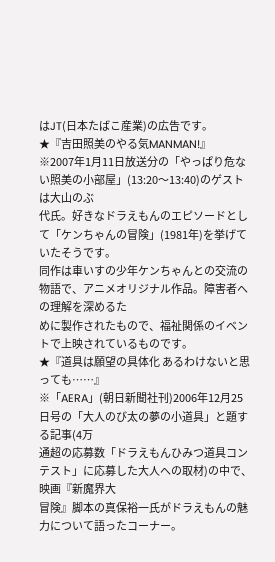はJT(日本たばこ産業)の広告です。
★『吉田照美のやる気MANMAN!』
※2007年1月11日放送分の「やっぱり危ない照美の小部屋」(13:20〜13:40)のゲストは大山のぶ
代氏。好きなドラえもんのエピソードとして「ケンちゃんの冒険」(1981年)を挙げていたそうです。
同作は車いすの少年ケンちゃんとの交流の物語で、アニメオリジナル作品。障害者への理解を深めるた
めに製作されたもので、福祉関係のイベントで上映されているものです。
★『道具は願望の具体化 あるわけないと思っても……』
※「AERA」(朝日新聞社刊)2006年12月25日号の「大人のび太の夢の小道具」と題する記事(4万
通超の応募数「ドラえもんひみつ道具コンテスト」に応募した大人への取材)の中で、映画『新魔界大
冒険』脚本の真保裕一氏がドラえもんの魅力について語ったコーナー。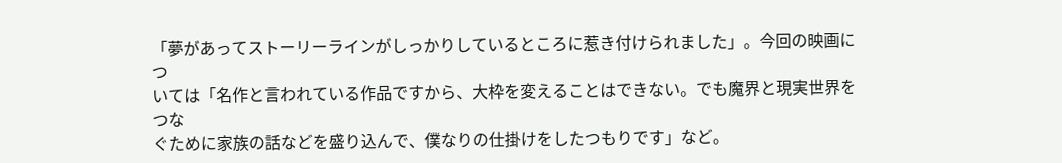「夢があってストーリーラインがしっかりしているところに惹き付けられました」。今回の映画につ
いては「名作と言われている作品ですから、大枠を変えることはできない。でも魔界と現実世界をつな
ぐために家族の話などを盛り込んで、僕なりの仕掛けをしたつもりです」など。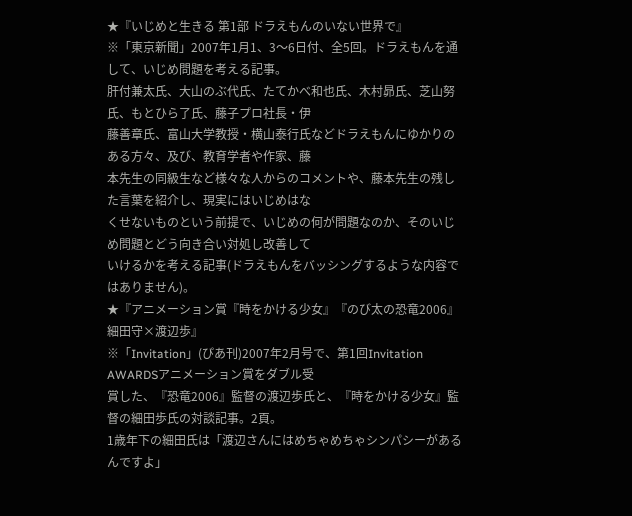★『いじめと生きる 第1部 ドラえもんのいない世界で』
※「東京新聞」2007年1月1、3〜6日付、全5回。ドラえもんを通して、いじめ問題を考える記事。
肝付兼太氏、大山のぶ代氏、たてかべ和也氏、木村昴氏、芝山努氏、もとひら了氏、藤子プロ社長・伊
藤善章氏、富山大学教授・横山泰行氏などドラえもんにゆかりのある方々、及び、教育学者や作家、藤
本先生の同級生など様々な人からのコメントや、藤本先生の残した言葉を紹介し、現実にはいじめはな
くせないものという前提で、いじめの何が問題なのか、そのいじめ問題とどう向き合い対処し改善して
いけるかを考える記事(ドラえもんをバッシングするような内容ではありません)。
★『アニメーション賞『時をかける少女』『のび太の恐竜2006』細田守×渡辺歩』
※「Invitation」(ぴあ刊)2007年2月号で、第1回Invitation AWARDSアニメーション賞をダブル受
賞した、『恐竜2006』監督の渡辺歩氏と、『時をかける少女』監督の細田歩氏の対談記事。2頁。
1歳年下の細田氏は「渡辺さんにはめちゃめちゃシンパシーがあるんですよ」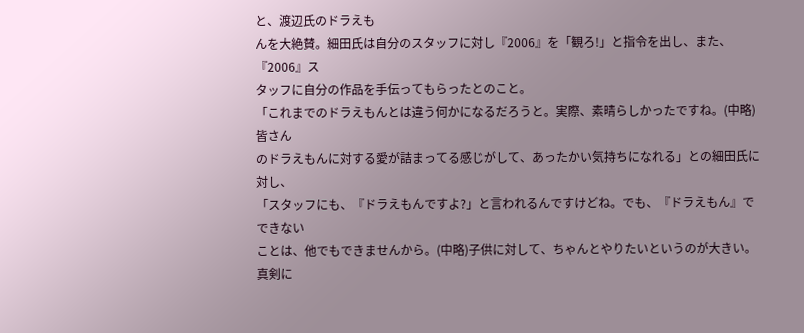と、渡辺氏のドラえも
んを大絶賛。細田氏は自分のスタッフに対し『2006』を「観ろ!」と指令を出し、また、『2006』ス
タッフに自分の作品を手伝ってもらったとのこと。
「これまでのドラえもんとは違う何かになるだろうと。実際、素晴らしかったですね。(中略)皆さん
のドラえもんに対する愛が詰まってる感じがして、あったかい気持ちになれる」との細田氏に対し、
「スタッフにも、『ドラえもんですよ?」と言われるんですけどね。でも、『ドラえもん』でできない
ことは、他でもできませんから。(中略)子供に対して、ちゃんとやりたいというのが大きい。真剣に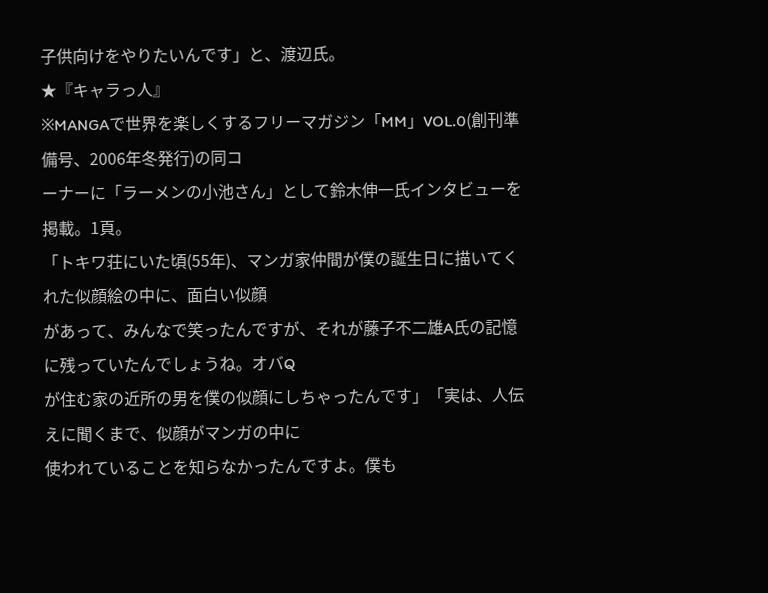子供向けをやりたいんです」と、渡辺氏。
★『キャラっ人』
※MANGAで世界を楽しくするフリーマガジン「MM」VOL.0(創刊準備号、2006年冬発行)の同コ
ーナーに「ラーメンの小池さん」として鈴木伸一氏インタビューを掲載。1頁。
「トキワ荘にいた頃(55年)、マンガ家仲間が僕の誕生日に描いてくれた似顔絵の中に、面白い似顔
があって、みんなで笑ったんですが、それが藤子不二雄A氏の記憶に残っていたんでしょうね。オバQ
が住む家の近所の男を僕の似顔にしちゃったんです」「実は、人伝えに聞くまで、似顔がマンガの中に
使われていることを知らなかったんですよ。僕も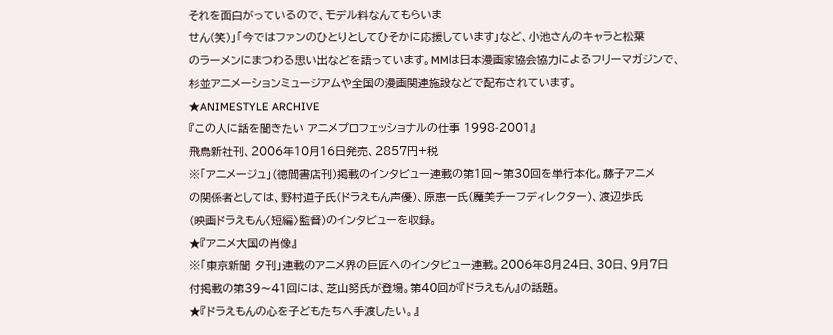それを面白がっているので、モデル料なんてもらいま
せん(笑)」「今ではファンのひとりとしてひそかに応援しています」など、小池さんのキャラと松葉
のラーメンにまつわる思い出などを語っています。MMは日本漫画家協会協力によるフリーマガジンで、
杉並アニメーションミュージアムや全国の漫画関連施設などで配布されています。
★ANIMESTYLE ARCHIVE
『この人に話を聞きたい アニメプロフェッショナルの仕事 1998-2001』
飛鳥新社刊、2006年10月16日発売、2857円+税
※「アニメージュ」(徳間書店刊)掲載のインタビュー連載の第1回〜第30回を単行本化。藤子アニメ
の関係者としては、野村道子氏(ドラえもん声優)、原恵一氏(魔美チーフディレクター)、渡辺歩氏
(映画ドラえもん〈短編〉監督)のインタビューを収録。
★『アニメ大国の肖像』
※「東京新聞 夕刊」連載のアニメ界の巨匠へのインタビュー連載。2006年8月24日、30日、9月7日
付掲載の第39〜41回には、芝山努氏が登場。第40回が『ドラえもん』の話題。
★『ドラえもんの心を子どもたちへ手渡したい。』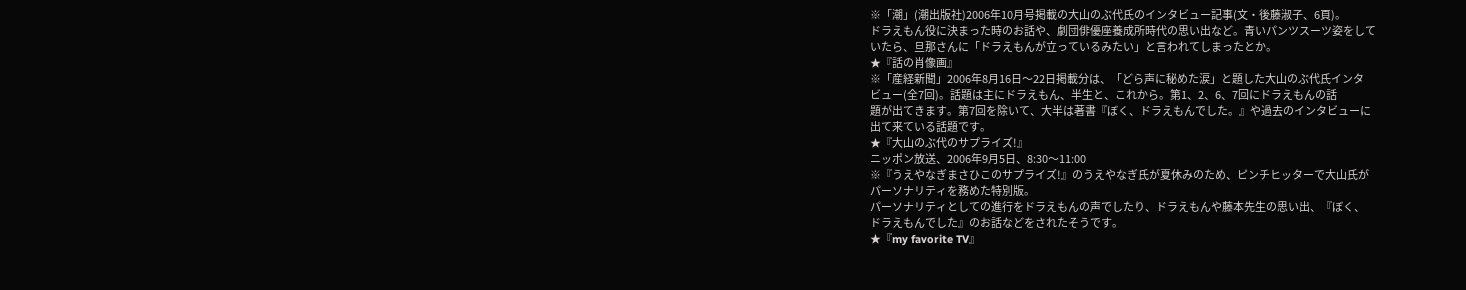※「潮」(潮出版社)2006年10月号掲載の大山のぶ代氏のインタビュー記事(文・後藤淑子、6頁)。
ドラえもん役に決まった時のお話や、劇団俳優座養成所時代の思い出など。青いパンツスーツ姿をして
いたら、旦那さんに「ドラえもんが立っているみたい」と言われてしまったとか。
★『話の肖像画』
※「産経新聞」2006年8月16日〜22日掲載分は、「どら声に秘めた涙」と題した大山のぶ代氏インタ
ビュー(全7回)。話題は主にドラえもん、半生と、これから。第1、2、6、7回にドラえもんの話
題が出てきます。第7回を除いて、大半は著書『ぼく、ドラえもんでした。』や過去のインタビューに
出て来ている話題です。
★『大山のぶ代のサプライズ!』
ニッポン放送、2006年9月5日、8:30〜11:00
※『うえやなぎまさひこのサプライズ!』のうえやなぎ氏が夏休みのため、ピンチヒッターで大山氏が
パーソナリティを務めた特別版。
パーソナリティとしての進行をドラえもんの声でしたり、ドラえもんや藤本先生の思い出、『ぼく、
ドラえもんでした』のお話などをされたそうです。
★『my favorite TV』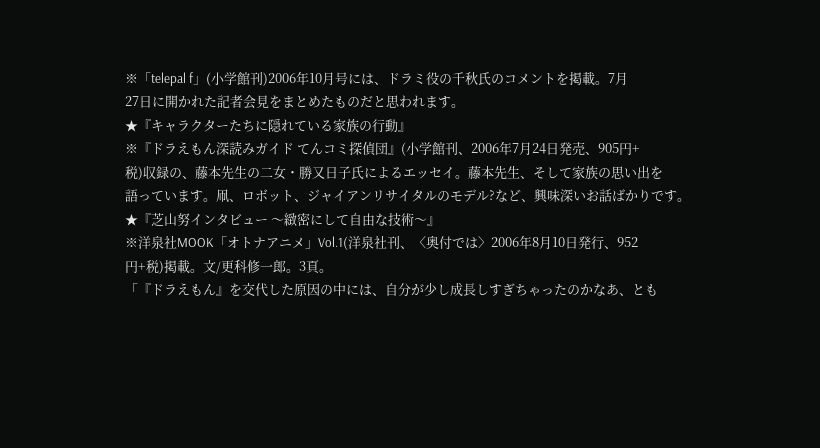※「telepal f」(小学館刊)2006年10月号には、ドラミ役の千秋氏のコメントを掲載。7月
27日に開かれた記者会見をまとめたものだと思われます。
★『キャラクターたちに隠れている家族の行動』
※『ドラえもん深読みガイド てんコミ探偵団』(小学館刊、2006年7月24日発売、905円+
税)収録の、藤本先生の二女・勝又日子氏によるエッセイ。藤本先生、そして家族の思い出を
語っています。凧、ロボット、ジャイアンリサイタルのモデル?など、興味深いお話ばかりです。
★『芝山努インタビュー 〜緻密にして自由な技術〜』
※洋泉社MOOK「オトナアニメ」Vol.1(洋泉社刊、〈奥付では〉2006年8月10日発行、952
円+税)掲載。文/更科修一郎。3頁。
「『ドラえもん』を交代した原因の中には、自分が少し成長しすぎちゃったのかなあ、とも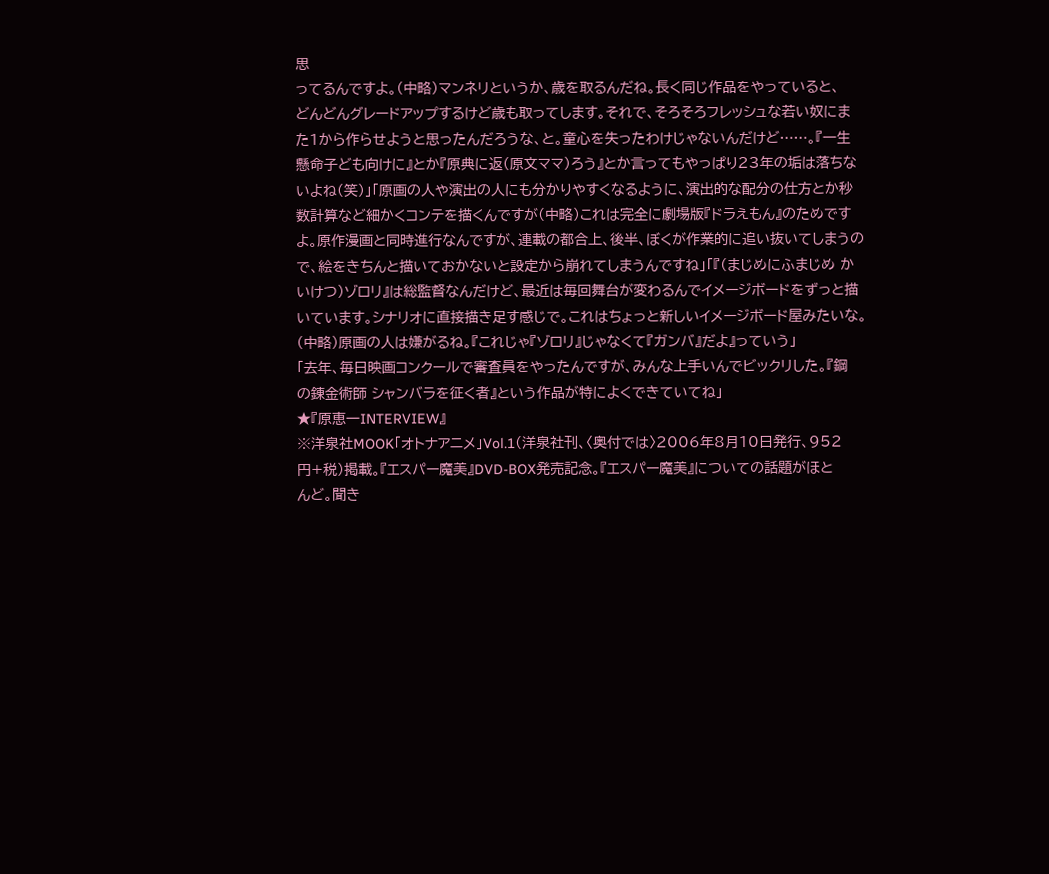思
ってるんですよ。(中略)マンネリというか、歳を取るんだね。長く同じ作品をやっていると、
どんどんグレードアップするけど歳も取ってします。それで、そろそろフレッシュな若い奴にま
た1から作らせようと思ったんだろうな、と。童心を失ったわけじゃないんだけど……。『一生
懸命子ども向けに』とか『原典に返(原文ママ)ろう』とか言ってもやっぱり23年の垢は落ちな
いよね(笑)」「原画の人や演出の人にも分かりやすくなるように、演出的な配分の仕方とか秒
数計算など細かくコンテを描くんですが(中略)これは完全に劇場版『ドラえもん』のためです
よ。原作漫画と同時進行なんですが、連載の都合上、後半、ぼくが作業的に追い抜いてしまうの
で、絵をきちんと描いておかないと設定から崩れてしまうんですね」「『(まじめにふまじめ か
いけつ)ゾロリ』は総監督なんだけど、最近は毎回舞台が変わるんでイメージボードをずっと描
いています。シナリオに直接描き足す感じで。これはちょっと新しいイメージボード屋みたいな。
(中略)原画の人は嫌がるね。『これじゃ『ゾロリ』じゃなくて『ガンバ』だよ』っていう」
「去年、毎日映画コンクールで審査員をやったんですが、みんな上手いんでビックリした。『鋼
の錬金術師 シャンバラを征く者』という作品が特によくできていてね」
★『原恵一INTERVIEW』
※洋泉社MOOK「オトナアニメ」Vol.1(洋泉社刊、〈奥付では〉2006年8月10日発行、952
円+税)掲載。『エスパー魔美』DVD-BOX発売記念。『エスパー魔美』についての話題がほと
んど。聞き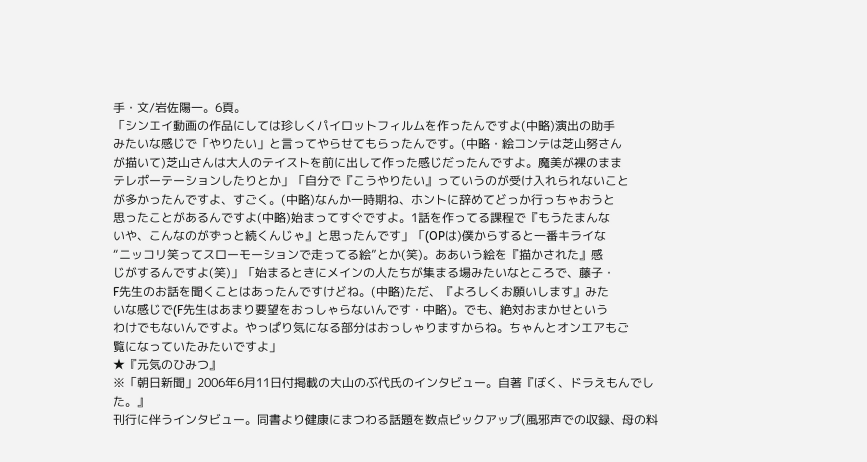手・文/岩佐陽一。6頁。
「シンエイ動画の作品にしては珍しくパイロットフィルムを作ったんですよ(中略)演出の助手
みたいな感じで「やりたい」と言ってやらせてもらったんです。(中略・絵コンテは芝山努さん
が描いて)芝山さんは大人のテイストを前に出して作った感じだったんですよ。魔美が裸のまま
テレポーテーションしたりとか」「自分で『こうやりたい』っていうのが受け入れられないこと
が多かったんですよ、すごく。(中略)なんか一時期ね、ホントに辞めてどっか行っちゃおうと
思ったことがあるんですよ(中略)始まってすぐですよ。1話を作ってる課程で『もうたまんな
いや、こんなのがずっと続くんじゃ』と思ったんです」「(OPは)僕からすると一番キライな
“ニッコリ笑ってスローモーションで走ってる絵”とか(笑)。ああいう絵を『描かされた』感
じがするんですよ(笑)」「始まるときにメインの人たちが集まる場みたいなところで、藤子・
F先生のお話を聞くことはあったんですけどね。(中略)ただ、『よろしくお願いします』みた
いな感じで(F先生はあまり要望をおっしゃらないんです・中略)。でも、絶対おまかせという
わけでもないんですよ。やっぱり気になる部分はおっしゃりますからね。ちゃんとオンエアもご
覧になっていたみたいですよ」
★『元気のひみつ』
※「朝日新聞」2006年6月11日付掲載の大山のぶ代氏のインタビュー。自著『ぼく、ドラえもんでした。』
刊行に伴うインタビュー。同書より健康にまつわる話題を数点ピックアップ(風邪声での収録、母の料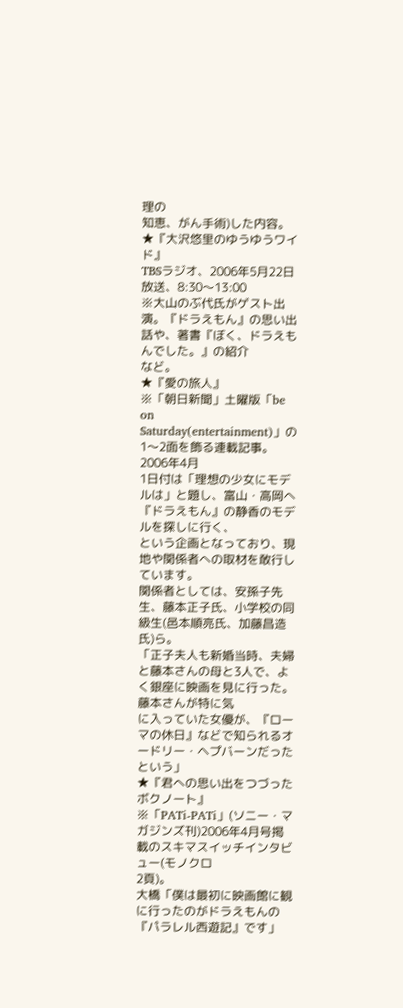理の
知恵、がん手術)した内容。
★『大沢悠里のゆうゆうワイド』
TBSラジオ、2006年5月22日放送、8:30〜13:00
※大山のぶ代氏がゲスト出演。『ドラえもん』の思い出話や、著書『ぼく、ドラえもんでした。』の紹介
など。
★『愛の旅人』
※「朝日新聞」土曜版「be on Saturday(entertainment)」の1〜2面を飾る連載記事。2006年4月
1日付は「理想の少女にモデルは」と題し、富山・高岡へ『ドラえもん』の静香のモデルを探しに行く、
という企画となっており、現地や関係者への取材を敢行しています。
関係者としては、安孫子先生、藤本正子氏、小学校の同級生(邑本順亮氏、加藤昌造氏)ら。
「正子夫人も新婚当時、夫婦と藤本さんの母と3人で、よく銀座に映画を見に行った。藤本さんが特に気
に入っていた女優が、『ローマの休日』などで知られるオードリー・ヘプバーンだったという」
★『君への思い出をつづった ボクノート』
※「PATi-PATi」(ソニー・マガジンズ刊)2006年4月号掲載のスキマスイッチインタビュー(モノクロ
2頁)。
大橋「僕は最初に映画館に観に行ったのがドラえもんの『パラレル西遊記』です」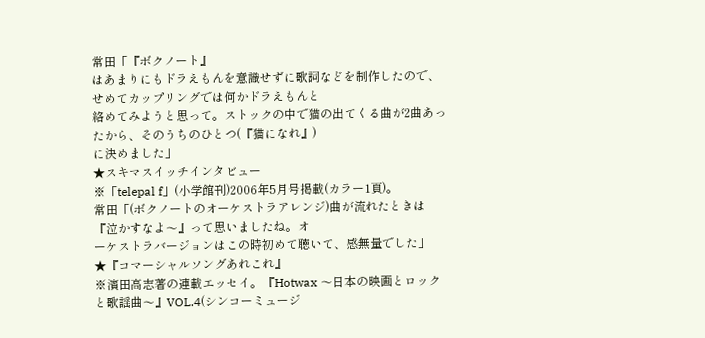常田「『ボクノート』
はあまりにもドラえもんを意識せずに歌詞などを制作したので、せめてカップリングでは何かドラえもんと
絡めてみようと思って。ストックの中で猫の出てくる曲が2曲あったから、そのうちのひとつ(『猫になれ』)
に決めました」
★スキマスイッチインタビュー
※「telepal f」(小学館刊)2006年5月号掲載(カラー1頁)。
常田「(ボクノートのオーケストラアレンジ)曲が流れたときは『泣かすなよ〜』って思いましたね。オ
ーケストラバージョンはこの時初めて聴いて、感無量でした」
★『コマーシャルソングあれこれ』
※濱田高志著の連載エッセイ。『Hotwax 〜日本の映画とロックと歌謡曲〜』VOL.4(シンコーミュージ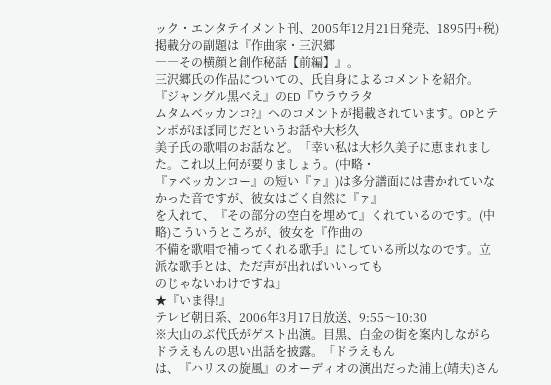ック・エンタテイメント刊、2005年12月21日発売、1895円+税)掲載分の副題は『作曲家・三沢郷
――その横顔と創作秘話【前編】』。
三沢郷氏の作品についての、氏自身によるコメントを紹介。『ジャングル黒べえ』のED『ウラウラタ
ムタムベッカンコ?』へのコメントが掲載されています。OPとテンポがほぼ同じだというお話や大杉久
美子氏の歌唱のお話など。「幸い私は大杉久美子に恵まれました。これ以上何が要りましょう。(中略・
『ァベッカンコー』の短い『ァ』)は多分譜面には書かれていなかった音ですが、彼女はごく自然に『ァ』
を入れて、『その部分の空白を埋めて』くれているのです。(中略)こういうところが、彼女を『作曲の
不備を歌唱で補ってくれる歌手』にしている所以なのです。立派な歌手とは、ただ声が出ればいいっても
のじゃないわけですね」
★『いま得!』
テレビ朝日系、2006年3月17日放送、9:55〜10:30
※大山のぶ代氏がゲスト出演。目黒、白金の街を案内しながらドラえもんの思い出話を披露。「ドラえもん
は、『ハリスの旋風』のオーディオの演出だった浦上(靖夫)さん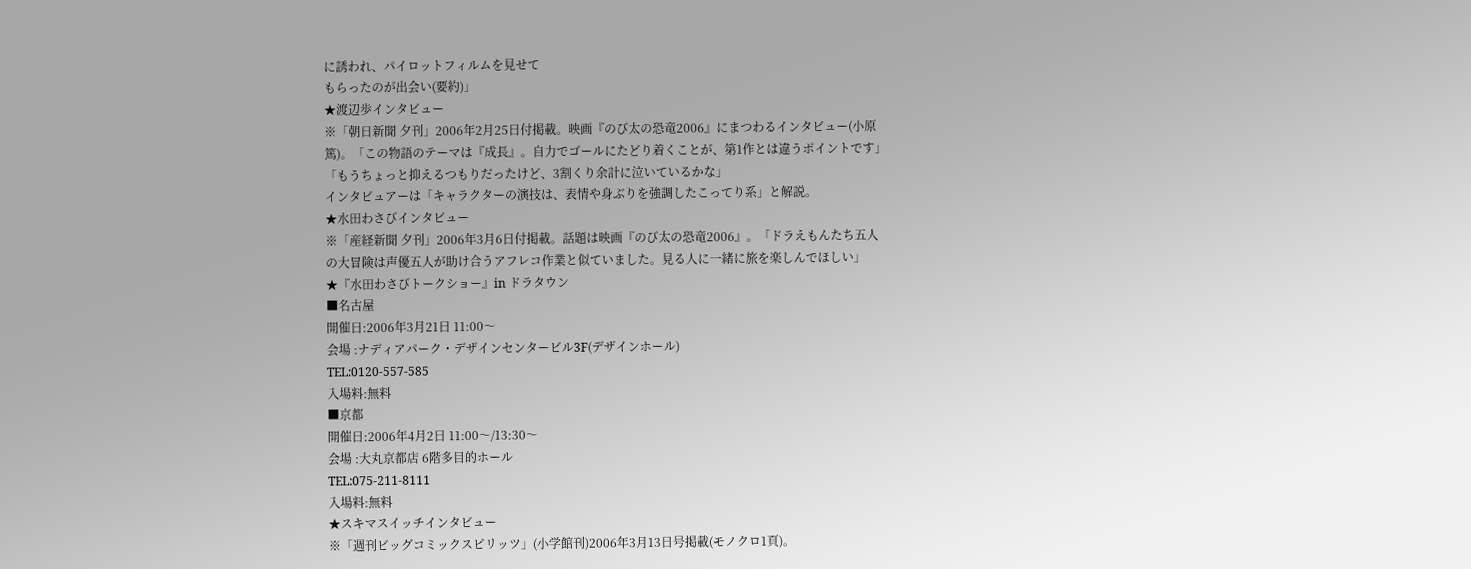に誘われ、パイロットフィルムを見せて
もらったのが出会い(要約)」
★渡辺歩インタビュー
※「朝日新聞 夕刊」2006年2月25日付掲載。映画『のび太の恐竜2006』にまつわるインタビュー(小原
篤)。「この物語のテーマは『成長』。自力でゴールにたどり着くことが、第1作とは違うポイントです」
「もうちょっと抑えるつもりだったけど、3割くり余計に泣いているかな」
インタビュアーは「キャラクターの演技は、表情や身ぶりを強調したこってり系」と解説。
★水田わさびインタビュー
※「産経新聞 夕刊」2006年3月6日付掲載。話題は映画『のび太の恐竜2006』。「ドラえもんたち五人
の大冒険は声優五人が助け合うアフレコ作業と似ていました。見る人に一緒に旅を楽しんでほしい」
★『水田わさびトークショー』in ドラタウン
■名古屋
開催日:2006年3月21日 11:00〜
会場 :ナディアパーク・デザインセンタービル3F(デザインホール)
TEL:0120-557-585
入場料:無料
■京都
開催日:2006年4月2日 11:00〜/13:30〜
会場 :大丸京都店 6階多目的ホール
TEL:075-211-8111
入場料:無料
★スキマスイッチインタビュー
※「週刊ビッグコミックスピリッツ」(小学館刊)2006年3月13日号掲載(モノクロ1頁)。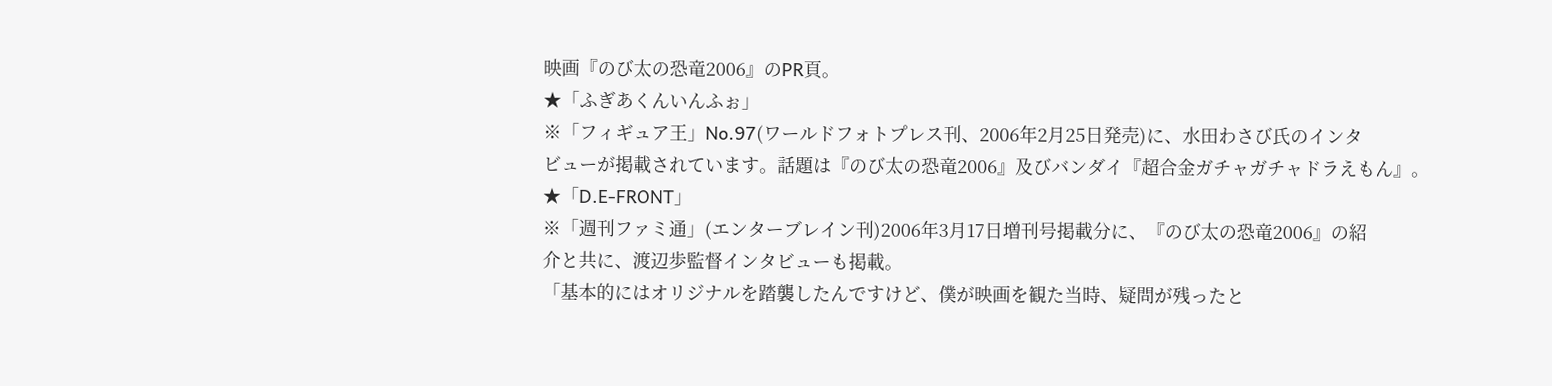映画『のび太の恐竜2006』のPR頁。
★「ふぎあくんいんふぉ」
※「フィギュア王」No.97(ワールドフォトプレス刊、2006年2月25日発売)に、水田わさび氏のインタ
ビューが掲載されています。話題は『のび太の恐竜2006』及びバンダイ『超合金ガチャガチャドラえもん』。
★「D.E-FRONT」
※「週刊ファミ通」(エンターブレイン刊)2006年3月17日増刊号掲載分に、『のび太の恐竜2006』の紹
介と共に、渡辺歩監督インタビューも掲載。
「基本的にはオリジナルを踏襲したんですけど、僕が映画を観た当時、疑問が残ったと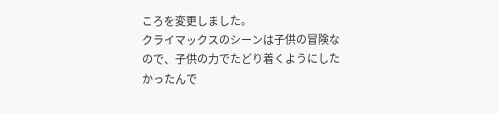ころを変更しました。
クライマックスのシーンは子供の冒険なので、子供の力でたどり着くようにしたかったんで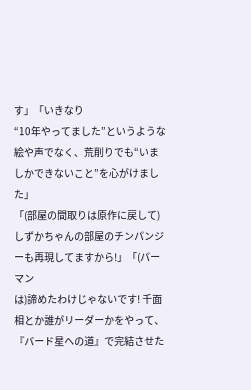す」「いきなり
“10年やってました”というような絵や声でなく、荒削りでも“いましかできないこと”を心がけました」
「(部屋の間取りは原作に戻して)しずかちゃんの部屋のチンパンジーも再現してますから!」「(パーマン
は)諦めたわけじゃないです! 千面相とか誰がリーダーかをやって、『バード星への道』で完結させた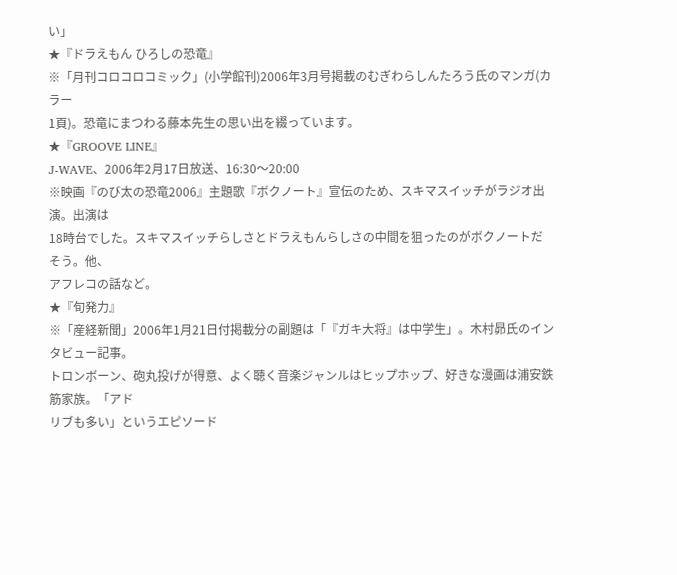い」
★『ドラえもん ひろしの恐竜』
※「月刊コロコロコミック」(小学館刊)2006年3月号掲載のむぎわらしんたろう氏のマンガ(カラー
1頁)。恐竜にまつわる藤本先生の思い出を綴っています。
★『GROOVE LINE』
J-WAVE、2006年2月17日放送、16:30〜20:00
※映画『のび太の恐竜2006』主題歌『ボクノート』宣伝のため、スキマスイッチがラジオ出演。出演は
18時台でした。スキマスイッチらしさとドラえもんらしさの中間を狙ったのがボクノートだそう。他、
アフレコの話など。
★『旬発力』
※「産経新聞」2006年1月21日付掲載分の副題は「『ガキ大将』は中学生」。木村昴氏のインタビュー記事。
トロンボーン、砲丸投げが得意、よく聴く音楽ジャンルはヒップホップ、好きな漫画は浦安鉄筋家族。「アド
リブも多い」というエピソード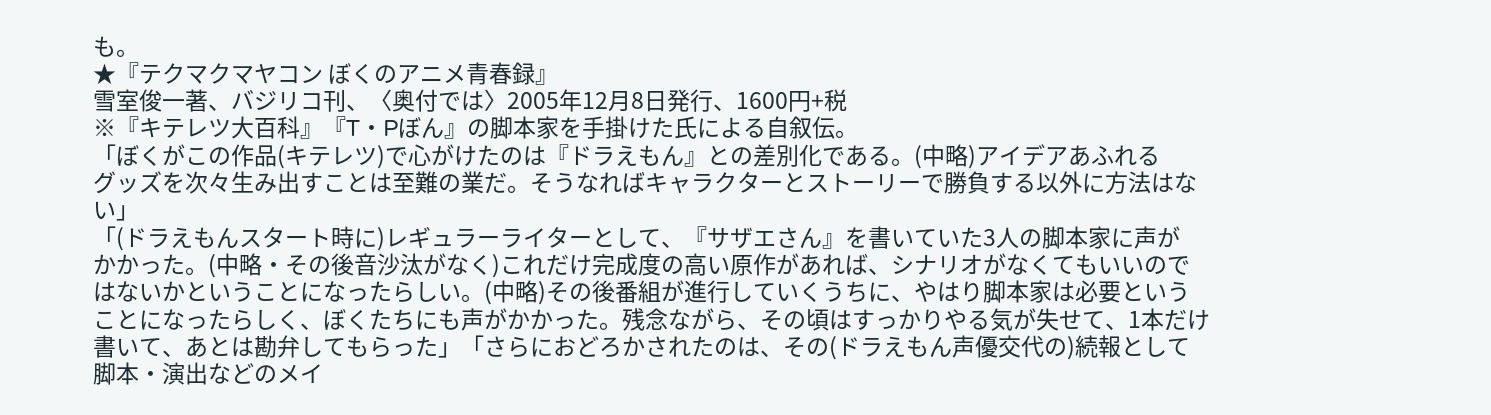も。
★『テクマクマヤコン ぼくのアニメ青春録』
雪室俊一著、バジリコ刊、〈奥付では〉2005年12月8日発行、1600円+税
※『キテレツ大百科』『T・Pぼん』の脚本家を手掛けた氏による自叙伝。
「ぼくがこの作品(キテレツ)で心がけたのは『ドラえもん』との差別化である。(中略)アイデアあふれる
グッズを次々生み出すことは至難の業だ。そうなればキャラクターとストーリーで勝負する以外に方法はない」
「(ドラえもんスタート時に)レギュラーライターとして、『サザエさん』を書いていた3人の脚本家に声が
かかった。(中略・その後音沙汰がなく)これだけ完成度の高い原作があれば、シナリオがなくてもいいので
はないかということになったらしい。(中略)その後番組が進行していくうちに、やはり脚本家は必要という
ことになったらしく、ぼくたちにも声がかかった。残念ながら、その頃はすっかりやる気が失せて、1本だけ
書いて、あとは勘弁してもらった」「さらにおどろかされたのは、その(ドラえもん声優交代の)続報として
脚本・演出などのメイ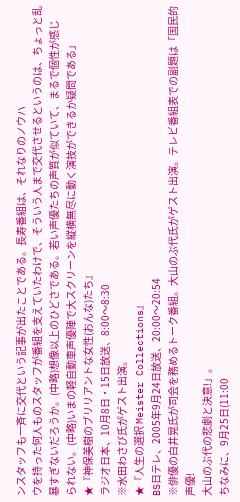ンスタッフも一斉に交代という記事が出たことである。長寿番組は、それなりのノウハ
ウを持った何人ものスタッフが番組を支えていたわけで、そういう人まで交代させるというのは、ちょっと乱
暴すぎないだろうか。(中略)想像以上のひどさである。若い声優たちの声質が似ていて、まるで個性が感じ
られない。(中略)いまの軽自動車声優陣で大スクリーンを縦横無尽に動く演技ができるか疑問である」
★『神保美樹のブリリアントな女性(おんな)たち』
ラジオ日本、10月8日・15日放送、8:00〜8:30
※水田わさび氏がゲスト出演。
★『人生の選択 Meister Collections』
BS日テレ、2005年9月24日放送、20:00〜20:54
※俳優の白井晃氏が司会を務めるトーク番組。大山のぶ代氏がゲスト出演。テレビ番組表での副題は「国民的声優!
大山のぶ代の悲劇と決意!」。
ちなみに、9月25日(11:00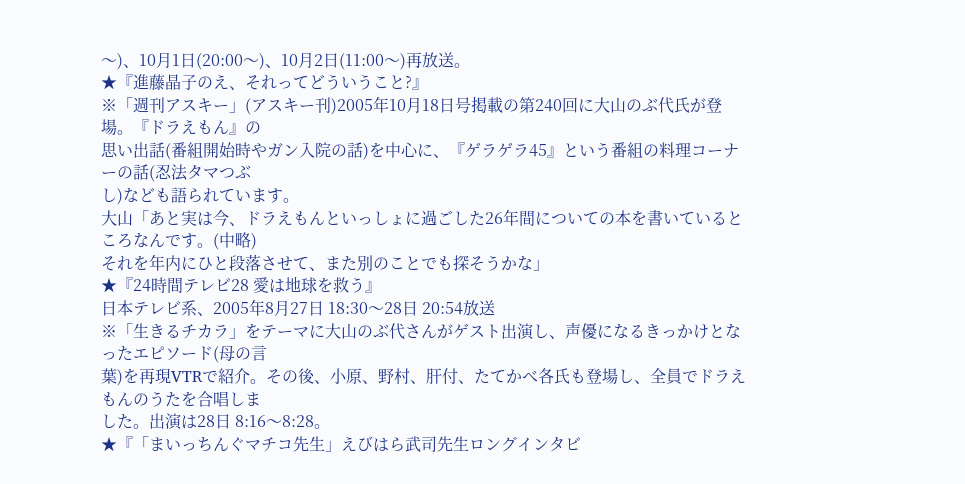〜)、10月1日(20:00〜)、10月2日(11:00〜)再放送。
★『進藤晶子のえ、それってどういうこと?』
※「週刊アスキー」(アスキー刊)2005年10月18日号掲載の第240回に大山のぶ代氏が登場。『ドラえもん』の
思い出話(番組開始時やガン入院の話)を中心に、『ゲラゲラ45』という番組の料理コーナーの話(忍法タマつぶ
し)なども語られています。
大山「あと実は今、ドラえもんといっしょに過ごした26年間についての本を書いているところなんです。(中略)
それを年内にひと段落させて、また別のことでも探そうかな」
★『24時間テレビ28 愛は地球を救う』
日本テレビ系、2005年8月27日 18:30〜28日 20:54放送
※「生きるチカラ」をテーマに大山のぶ代さんがゲスト出演し、声優になるきっかけとなったエピソード(母の言
葉)を再現VTRで紹介。その後、小原、野村、肝付、たてかべ各氏も登場し、全員でドラえもんのうたを合唱しま
した。出演は28日 8:16〜8:28。
★『「まいっちんぐマチコ先生」えびはら武司先生ロングインタビ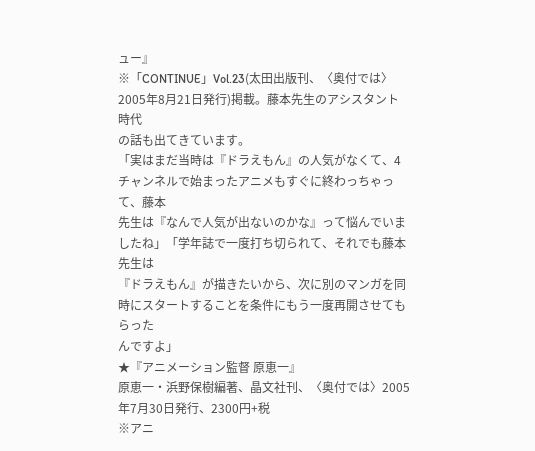ュー』
※「CONTINUE」Vol.23(太田出版刊、〈奥付では〉2005年8月21日発行)掲載。藤本先生のアシスタント時代
の話も出てきています。
「実はまだ当時は『ドラえもん』の人気がなくて、4チャンネルで始まったアニメもすぐに終わっちゃって、藤本
先生は『なんで人気が出ないのかな』って悩んでいましたね」「学年誌で一度打ち切られて、それでも藤本先生は
『ドラえもん』が描きたいから、次に別のマンガを同時にスタートすることを条件にもう一度再開させてもらった
んですよ」
★『アニメーション監督 原恵一』
原恵一・浜野保樹編著、晶文社刊、〈奥付では〉2005年7月30日発行、2300円+税
※アニ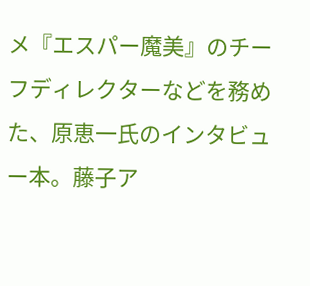メ『エスパー魔美』のチーフディレクターなどを務めた、原恵一氏のインタビュー本。藤子ア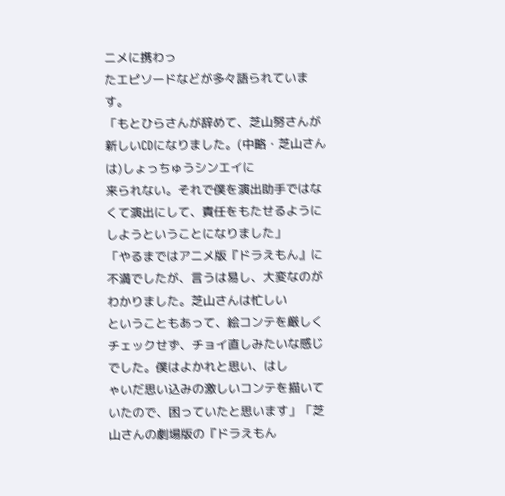ニメに携わっ
たエピソードなどが多々語られています。
「もとひらさんが辞めて、芝山努さんが新しいCDになりました。(中略・芝山さんは)しょっちゅうシンエイに
来られない。それで僕を演出助手ではなくて演出にして、責任をもたせるようにしようということになりました」
「やるまではアニメ版『ドラえもん』に不満でしたが、言うは易し、大変なのがわかりました。芝山さんは忙しい
ということもあって、絵コンテを厳しくチェックせず、チョイ直しみたいな感じでした。僕はよかれと思い、はし
ゃいだ思い込みの激しいコンテを描いていたので、困っていたと思います」「芝山さんの劇場版の『ドラえもん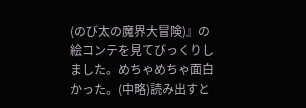(のび太の魔界大冒険)』の絵コンテを見てびっくりしました。めちゃめちゃ面白かった。(中略)読み出すと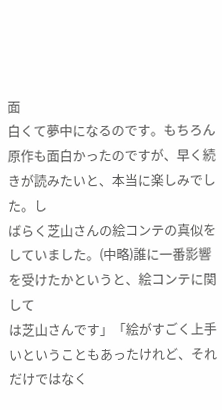面
白くて夢中になるのです。もちろん原作も面白かったのですが、早く続きが読みたいと、本当に楽しみでした。し
ばらく芝山さんの絵コンテの真似をしていました。(中略)誰に一番影響を受けたかというと、絵コンテに関して
は芝山さんです」「絵がすごく上手いということもあったけれど、それだけではなく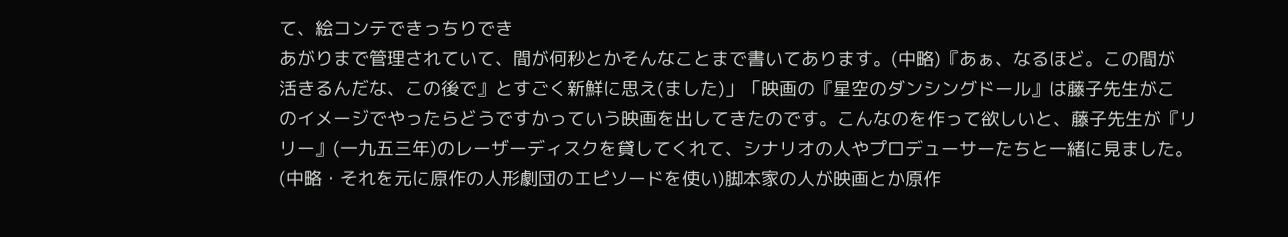て、絵コンテできっちりでき
あがりまで管理されていて、間が何秒とかそんなことまで書いてあります。(中略)『あぁ、なるほど。この間が
活きるんだな、この後で』とすごく新鮮に思え(ました)」「映画の『星空のダンシングドール』は藤子先生がこ
のイメージでやったらどうですかっていう映画を出してきたのです。こんなのを作って欲しいと、藤子先生が『リ
リー』(一九五三年)のレーザーディスクを貸してくれて、シナリオの人やプロデューサーたちと一緒に見ました。
(中略・それを元に原作の人形劇団のエピソードを使い)脚本家の人が映画とか原作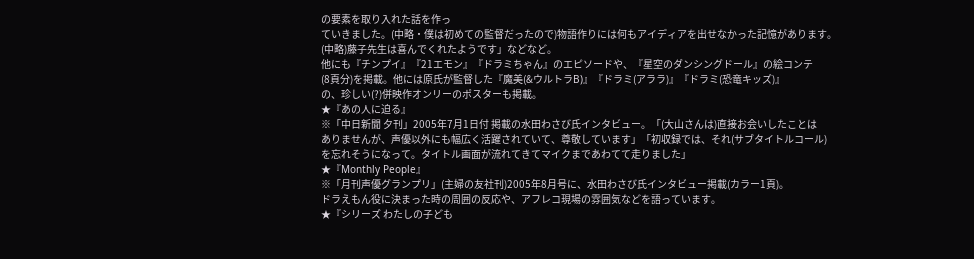の要素を取り入れた話を作っ
ていきました。(中略・僕は初めての監督だったので)物語作りには何もアイディアを出せなかった記憶があります。
(中略)藤子先生は喜んでくれたようです」などなど。
他にも『チンプイ』『21エモン』『ドラミちゃん』のエピソードや、『星空のダンシングドール』の絵コンテ
(8頁分)を掲載。他には原氏が監督した『魔美(&ウルトラB)』『ドラミ(アララ)』『ドラミ(恐竜キッズ)』
の、珍しい(?)併映作オンリーのポスターも掲載。
★『あの人に迫る』
※「中日新聞 夕刊」2005年7月1日付 掲載の水田わさび氏インタビュー。「(大山さんは)直接お会いしたことは
ありませんが、声優以外にも幅広く活躍されていて、尊敬しています」「初収録では、それ(サブタイトルコール)
を忘れそうになって。タイトル画面が流れてきてマイクまであわてて走りました」
★『Monthly People』
※「月刊声優グランプリ」(主婦の友社刊)2005年8月号に、水田わさび氏インタビュー掲載(カラー1頁)。
ドラえもん役に決まった時の周囲の反応や、アフレコ現場の雰囲気などを語っています。
★『シリーズ わたしの子ども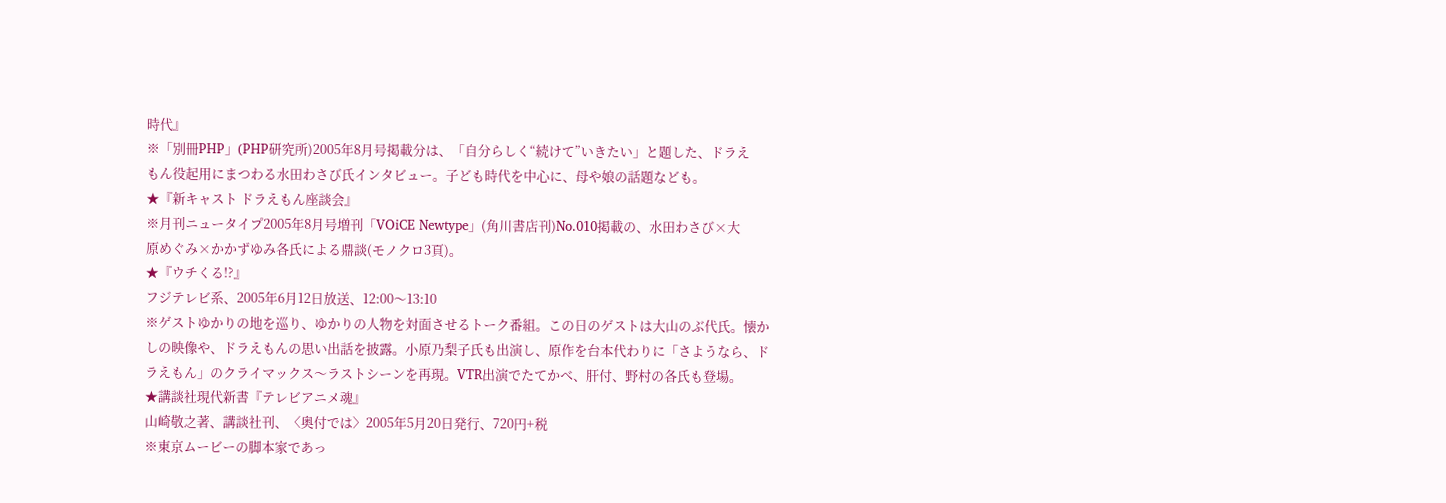時代』
※「別冊PHP」(PHP研究所)2005年8月号掲載分は、「自分らしく“続けて”いきたい」と題した、ドラえ
もん役起用にまつわる水田わさび氏インタビュー。子ども時代を中心に、母や娘の話題なども。
★『新キャスト ドラえもん座談会』
※月刊ニュータイプ2005年8月号増刊「VOiCE Newtype」(角川書店刊)No.010掲載の、水田わさび×大
原めぐみ×かかずゆみ各氏による鼎談(モノクロ3頁)。
★『ウチくる!?』
フジテレビ系、2005年6月12日放送、12:00〜13:10
※ゲストゆかりの地を巡り、ゆかりの人物を対面させるトーク番組。この日のゲストは大山のぶ代氏。懐か
しの映像や、ドラえもんの思い出話を披露。小原乃梨子氏も出演し、原作を台本代わりに「さようなら、ド
ラえもん」のクライマックス〜ラストシーンを再現。VTR出演でたてかべ、肝付、野村の各氏も登場。
★講談社現代新書『テレビアニメ魂』
山崎敬之著、講談社刊、〈奥付では〉2005年5月20日発行、720円+税
※東京ムービーの脚本家であっ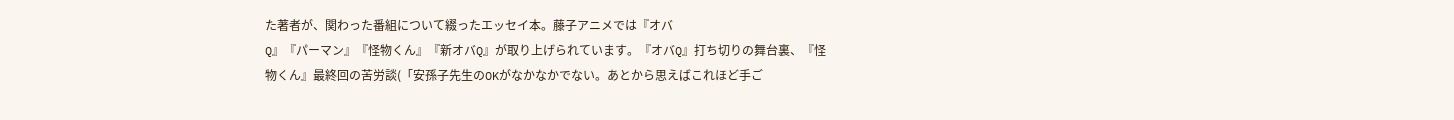た著者が、関わった番組について綴ったエッセイ本。藤子アニメでは『オバ
Q』『パーマン』『怪物くん』『新オバQ』が取り上げられています。『オバQ』打ち切りの舞台裏、『怪
物くん』最終回の苦労談(「安孫子先生のOKがなかなかでない。あとから思えばこれほど手ご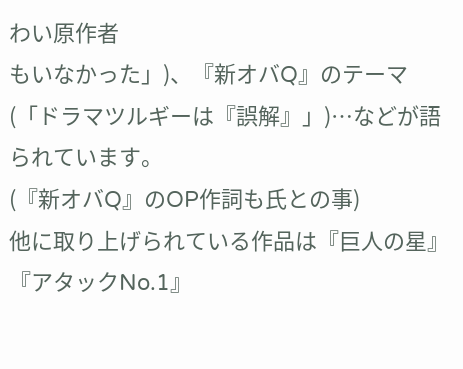わい原作者
もいなかった」)、『新オバQ』のテーマ(「ドラマツルギーは『誤解』」)…などが語られています。
(『新オバQ』のOP作詞も氏との事)
他に取り上げられている作品は『巨人の星』『アタックNo.1』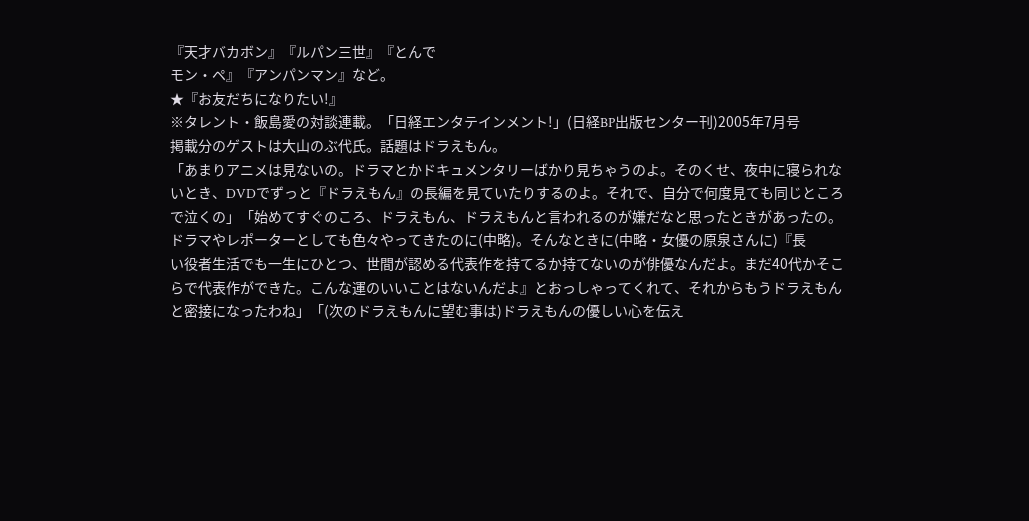『天才バカボン』『ルパン三世』『とんで
モン・ペ』『アンパンマン』など。
★『お友だちになりたい!』
※タレント・飯島愛の対談連載。「日経エンタテインメント!」(日経BP出版センター刊)2005年7月号
掲載分のゲストは大山のぶ代氏。話題はドラえもん。
「あまりアニメは見ないの。ドラマとかドキュメンタリーばかり見ちゃうのよ。そのくせ、夜中に寝られな
いとき、DVDでずっと『ドラえもん』の長編を見ていたりするのよ。それで、自分で何度見ても同じところ
で泣くの」「始めてすぐのころ、ドラえもん、ドラえもんと言われるのが嫌だなと思ったときがあったの。
ドラマやレポーターとしても色々やってきたのに(中略)。そんなときに(中略・女優の原泉さんに)『長
い役者生活でも一生にひとつ、世間が認める代表作を持てるか持てないのが俳優なんだよ。まだ40代かそこ
らで代表作ができた。こんな運のいいことはないんだよ』とおっしゃってくれて、それからもうドラえもん
と密接になったわね」「(次のドラえもんに望む事は)ドラえもんの優しい心を伝え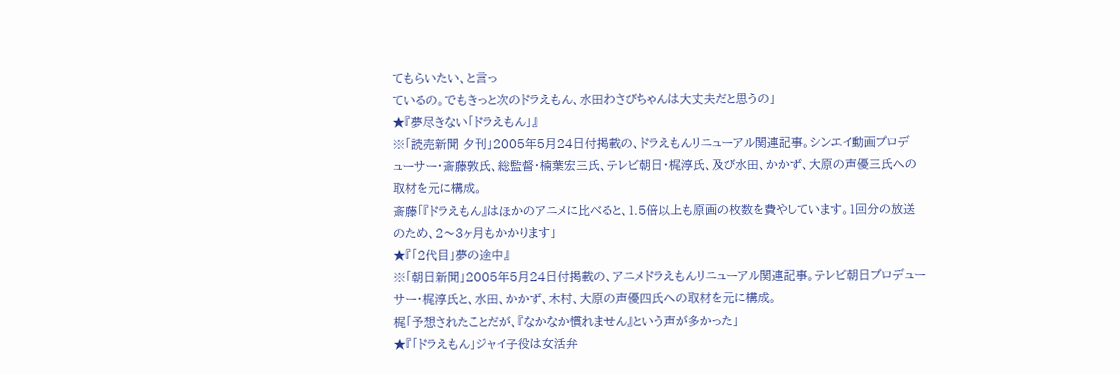てもらいたい、と言っ
ているの。でもきっと次のドラえもん、水田わさびちゃんは大丈夫だと思うの」
★『夢尽きない「ドラえもん」』
※「読売新聞 夕刊」2005年5月24日付掲載の、ドラえもんリニューアル関連記事。シンエイ動画プロデ
ューサー・斎藤敦氏、総監督・楠葉宏三氏、テレビ朝日・梶淳氏、及び水田、かかず、大原の声優三氏への
取材を元に構成。
斎藤「『ドラえもん』はほかのアニメに比べると、1.5倍以上も原画の枚数を費やしています。1回分の放送
のため、2〜3ヶ月もかかります」
★『「2代目」夢の途中』
※「朝日新聞」2005年5月24日付掲載の、アニメドラえもんリニューアル関連記事。テレビ朝日プロデュー
サー・梶淳氏と、水田、かかず、木村、大原の声優四氏への取材を元に構成。
梶「予想されたことだが、『なかなか慣れません』という声が多かった」
★『「ドラえもん」ジャイ子役は女活弁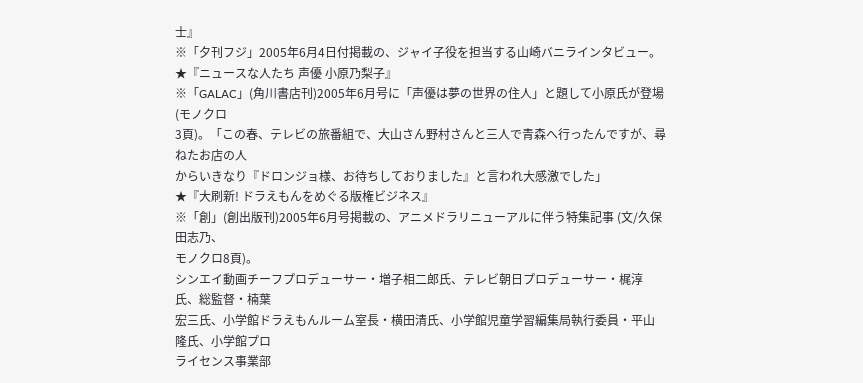士』
※「夕刊フジ」2005年6月4日付掲載の、ジャイ子役を担当する山崎バニラインタビュー。
★『ニュースな人たち 声優 小原乃梨子』
※「GALAC」(角川書店刊)2005年6月号に「声優は夢の世界の住人」と題して小原氏が登場(モノクロ
3頁)。「この春、テレビの旅番組で、大山さん野村さんと三人で青森へ行ったんですが、尋ねたお店の人
からいきなり『ドロンジョ様、お待ちしておりました』と言われ大感激でした」
★『大刷新! ドラえもんをめぐる版権ビジネス』
※「創」(創出版刊)2005年6月号掲載の、アニメドラリニューアルに伴う特集記事 (文/久保田志乃、
モノクロ8頁)。
シンエイ動画チーフプロデューサー・増子相二郎氏、テレビ朝日プロデューサー・梶淳氏、総監督・楠葉
宏三氏、小学館ドラえもんルーム室長・横田清氏、小学館児童学習編集局執行委員・平山隆氏、小学館プロ
ライセンス事業部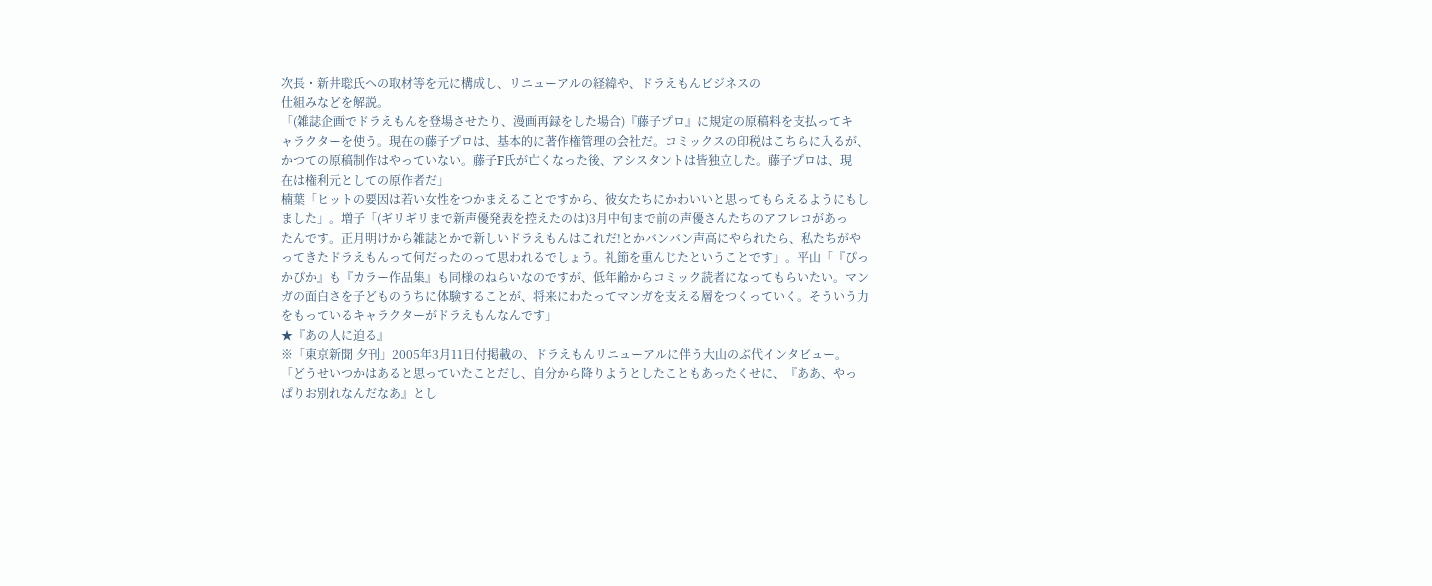次長・新井聡氏への取材等を元に構成し、リニューアルの経緯や、ドラえもんビジネスの
仕組みなどを解説。
「(雑誌企画でドラえもんを登場させたり、漫画再録をした場合)『藤子プロ』に規定の原稿料を支払ってキ
ャラクターを使う。現在の藤子プロは、基本的に著作権管理の会社だ。コミックスの印税はこちらに入るが、
かつての原稿制作はやっていない。藤子F氏が亡くなった後、アシスタントは皆独立した。藤子プロは、現
在は権利元としての原作者だ」
楠葉「ヒットの要因は若い女性をつかまえることですから、彼女たちにかわいいと思ってもらえるようにもし
ました」。増子「(ギリギリまで新声優発表を控えたのは)3月中旬まで前の声優さんたちのアフレコがあっ
たんです。正月明けから雑誌とかで新しいドラえもんはこれだ!とかバンバン声高にやられたら、私たちがや
ってきたドラえもんって何だったのって思われるでしょう。礼節を重んじたということです」。平山「『ぴっ
かぴか』も『カラー作品集』も同様のねらいなのですが、低年齢からコミック読者になってもらいたい。マン
ガの面白さを子どものうちに体験することが、将来にわたってマンガを支える層をつくっていく。そういう力
をもっているキャラクターがドラえもんなんです」
★『あの人に迫る』
※「東京新聞 夕刊」2005年3月11日付掲載の、ドラえもんリニューアルに伴う大山のぶ代インタビュー。
「どうせいつかはあると思っていたことだし、自分から降りようとしたこともあったくせに、『ああ、やっ
ぱりお別れなんだなあ』とし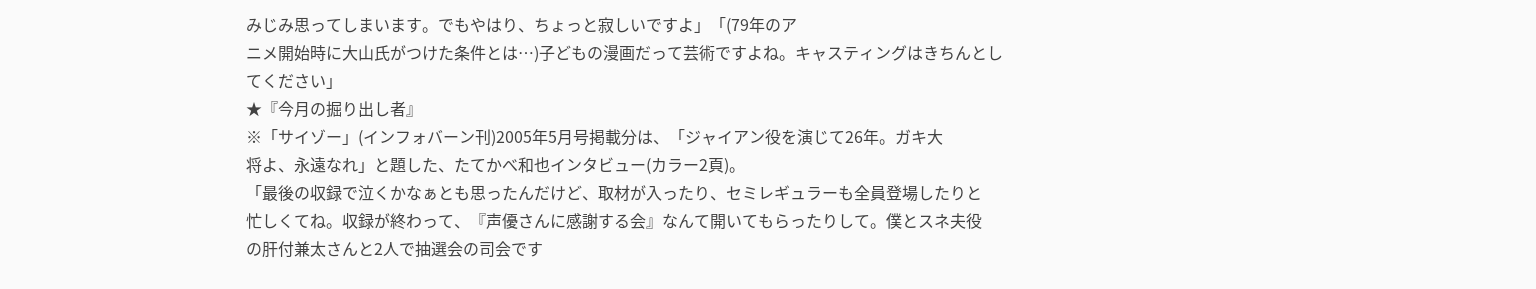みじみ思ってしまいます。でもやはり、ちょっと寂しいですよ」「(79年のア
ニメ開始時に大山氏がつけた条件とは…)子どもの漫画だって芸術ですよね。キャスティングはきちんとし
てください」
★『今月の掘り出し者』
※「サイゾー」(インフォバーン刊)2005年5月号掲載分は、「ジャイアン役を演じて26年。ガキ大
将よ、永遠なれ」と題した、たてかべ和也インタビュー(カラー2頁)。
「最後の収録で泣くかなぁとも思ったんだけど、取材が入ったり、セミレギュラーも全員登場したりと
忙しくてね。収録が終わって、『声優さんに感謝する会』なんて開いてもらったりして。僕とスネ夫役
の肝付兼太さんと2人で抽選会の司会です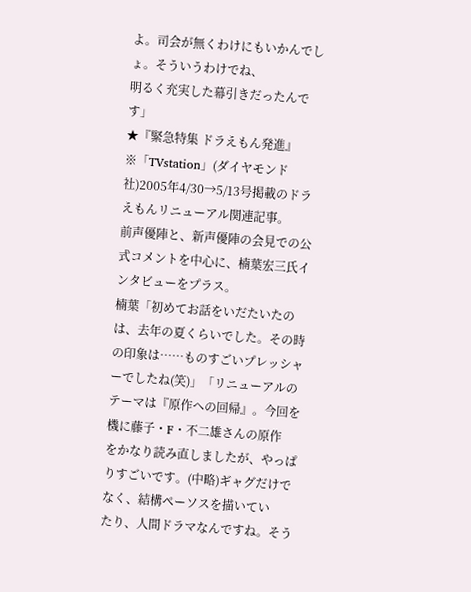よ。司会が無くわけにもいかんでしょ。そういうわけでね、
明るく充実した幕引きだったんです」
★『緊急特集 ドラえもん発進』
※「TVstation」(ダイヤモンド社)2005年4/30→5/13号掲載のドラえもんリニューアル関連記事。
前声優陣と、新声優陣の会見での公式コメントを中心に、楠葉宏三氏インタビューをプラス。
楠葉「初めてお話をいだたいたのは、去年の夏くらいでした。その時の印象は……ものすごいプレッシャ
ーでしたね(笑)」「リニューアルのテーマは『原作への回帰』。今回を機に藤子・F・不二雄さんの原作
をかなり読み直しましたが、やっぱりすごいです。(中略)ギャグだけでなく、結構ペーソスを描いてい
たり、人間ドラマなんですね。そう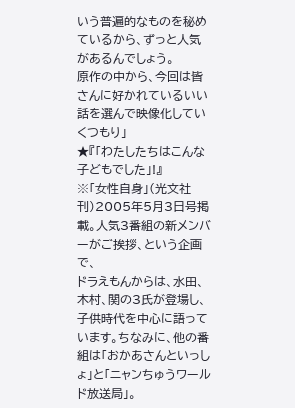いう普遍的なものを秘めているから、ずっと人気があるんでしょう。
原作の中から、今回は皆さんに好かれているいい話を選んで映像化していくつもり」
★『「わたしたちはこんな子どもでした」!』
※「女性自身」(光文社刊)2005年5月3日号掲載。人気3番組の新メンバーがご挨拶、という企画で、
ドラえもんからは、水田、木村、関の3氏が登場し、子供時代を中心に語っています。ちなみに、他の番
組は「おかあさんといっしょ」と「ニャンちゅうワールド放送局」。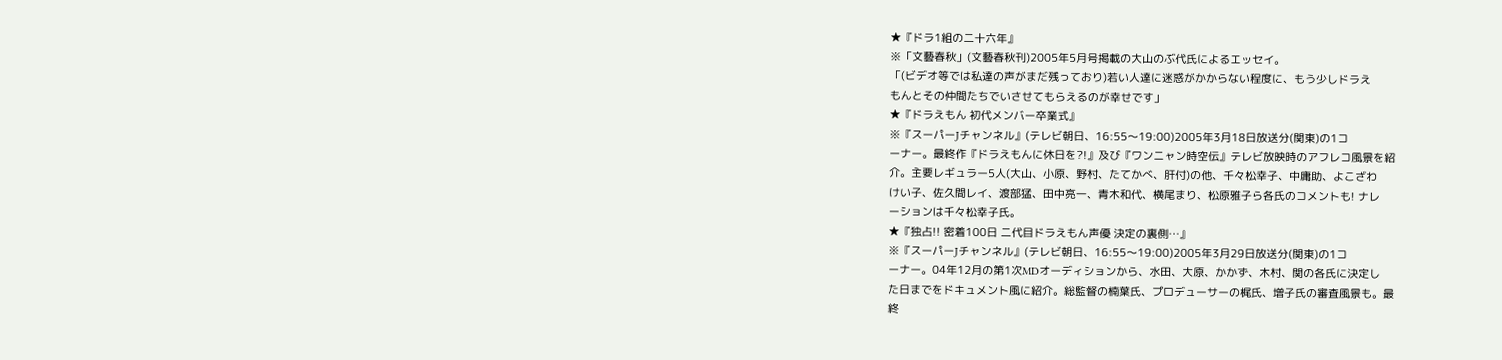★『ドラ1組の二十六年』
※「文藝春秋」(文藝春秋刊)2005年5月号掲載の大山のぶ代氏によるエッセイ。
「(ビデオ等では私達の声がまだ残っており)若い人達に迷惑がかからない程度に、もう少しドラえ
もんとその仲間たちでいさせてもらえるのが幸せです」
★『ドラえもん 初代メンバー卒業式』
※『スーパーJチャンネル』(テレビ朝日、16:55〜19:00)2005年3月18日放送分(関東)の1コ
ーナー。最終作『ドラえもんに休日を?!』及び『ワンニャン時空伝』テレビ放映時のアフレコ風景を紹
介。主要レギュラー5人(大山、小原、野村、たてかべ、肝付)の他、千々松幸子、中庸助、よこざわ
けい子、佐久間レイ、渡部猛、田中亮一、青木和代、横尾まり、松原雅子ら各氏のコメントも! ナレ
ーションは千々松幸子氏。
★『独占!! 密着100日 二代目ドラえもん声優 決定の裏側…』
※『スーパーJチャンネル』(テレビ朝日、16:55〜19:00)2005年3月29日放送分(関東)の1コ
ーナー。04年12月の第1次MDオーディションから、水田、大原、かかず、木村、関の各氏に決定し
た日までをドキュメント風に紹介。総監督の楠葉氏、プロデューサーの梶氏、増子氏の審査風景も。最
終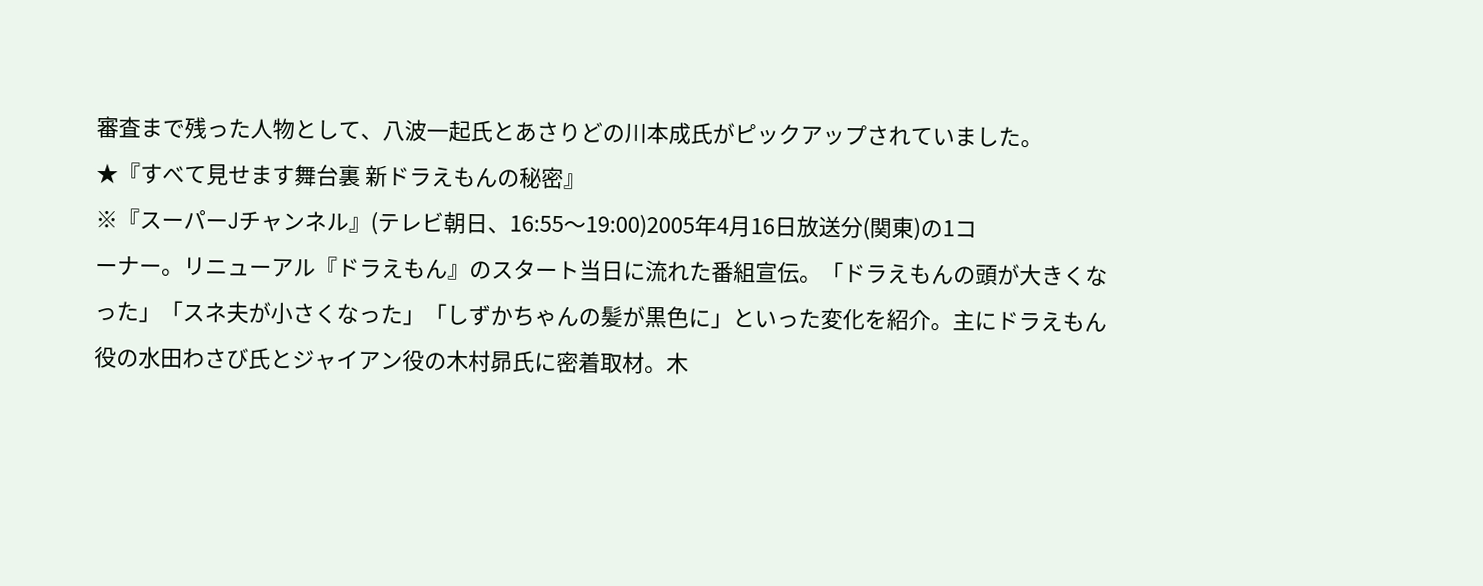審査まで残った人物として、八波一起氏とあさりどの川本成氏がピックアップされていました。
★『すべて見せます舞台裏 新ドラえもんの秘密』
※『スーパーJチャンネル』(テレビ朝日、16:55〜19:00)2005年4月16日放送分(関東)の1コ
ーナー。リニューアル『ドラえもん』のスタート当日に流れた番組宣伝。「ドラえもんの頭が大きくな
った」「スネ夫が小さくなった」「しずかちゃんの髪が黒色に」といった変化を紹介。主にドラえもん
役の水田わさび氏とジャイアン役の木村昴氏に密着取材。木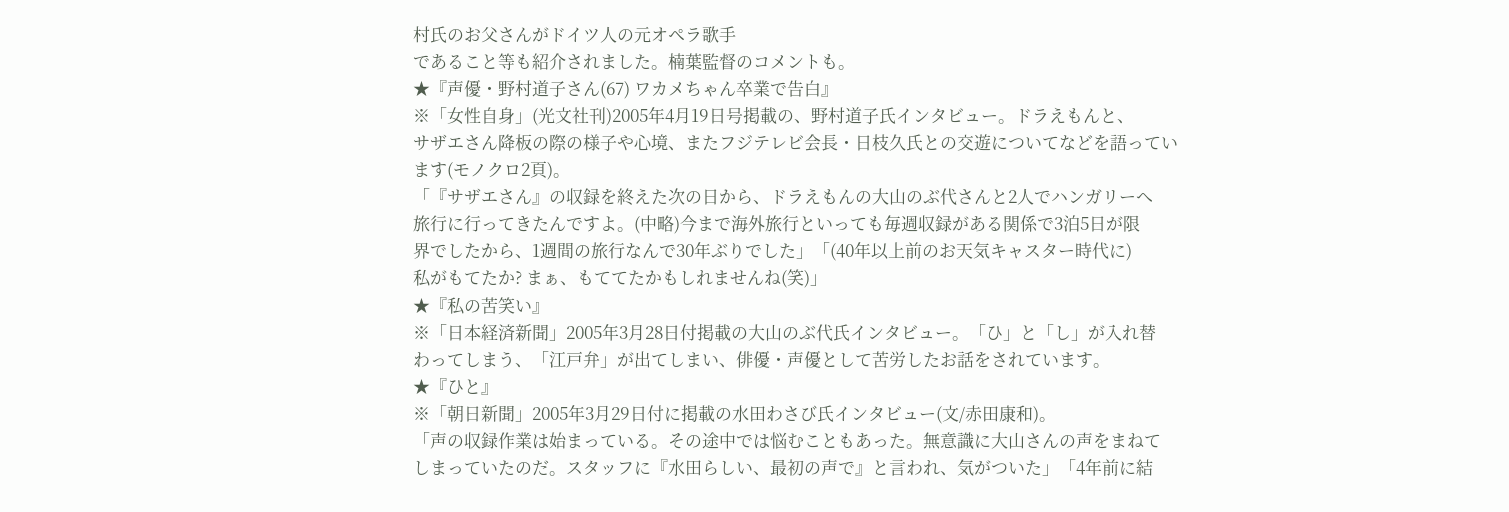村氏のお父さんがドイツ人の元オペラ歌手
であること等も紹介されました。楠葉監督のコメントも。
★『声優・野村道子さん(67) ワカメちゃん卒業で告白』
※「女性自身」(光文社刊)2005年4月19日号掲載の、野村道子氏インタビュー。ドラえもんと、
サザエさん降板の際の様子や心境、またフジテレビ会長・日枝久氏との交遊についてなどを語ってい
ます(モノクロ2頁)。
「『サザエさん』の収録を終えた次の日から、ドラえもんの大山のぶ代さんと2人でハンガリーへ
旅行に行ってきたんですよ。(中略)今まで海外旅行といっても毎週収録がある関係で3泊5日が限
界でしたから、1週間の旅行なんで30年ぶりでした」「(40年以上前のお天気キャスター時代に)
私がもてたか? まぁ、もててたかもしれませんね(笑)」
★『私の苦笑い』
※「日本経済新聞」2005年3月28日付掲載の大山のぶ代氏インタビュー。「ひ」と「し」が入れ替
わってしまう、「江戸弁」が出てしまい、俳優・声優として苦労したお話をされています。
★『ひと』
※「朝日新聞」2005年3月29日付に掲載の水田わさび氏インタビュー(文/赤田康和)。
「声の収録作業は始まっている。その途中では悩むこともあった。無意識に大山さんの声をまねて
しまっていたのだ。スタッフに『水田らしい、最初の声で』と言われ、気がついた」「4年前に結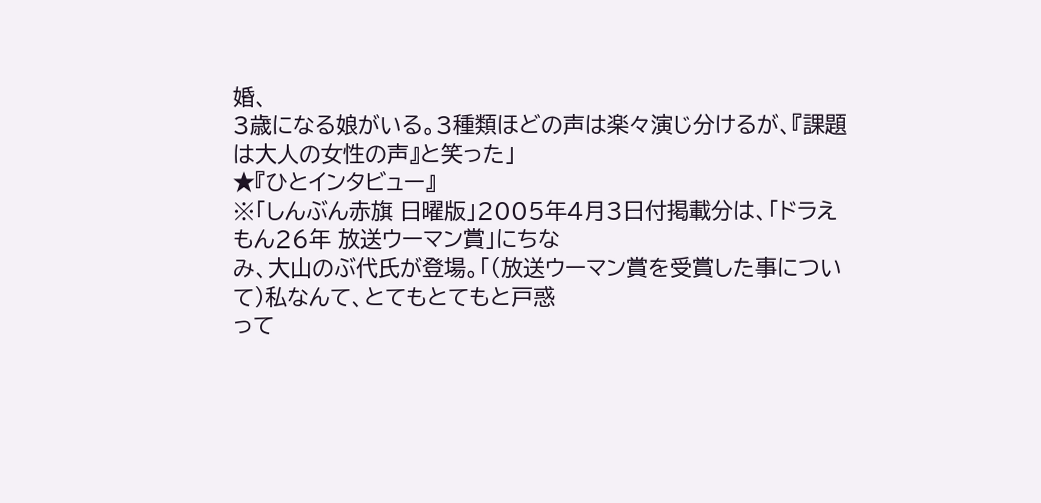婚、
3歳になる娘がいる。3種類ほどの声は楽々演じ分けるが、『課題は大人の女性の声』と笑った」
★『ひとインタビュー』
※「しんぶん赤旗 日曜版」2005年4月3日付掲載分は、「ドラえもん26年 放送ウーマン賞」にちな
み、大山のぶ代氏が登場。「(放送ウーマン賞を受賞した事について)私なんて、とてもとてもと戸惑
って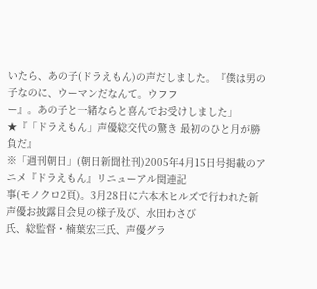いたら、あの子(ドラえもん)の声だしました。『僕は男の子なのに、ウーマンだなんて。ウフフ
ー』。あの子と一緒ならと喜んでお受けしました」
★『「ドラえもん」声優総交代の驚き 最初のひと月が勝負だ』
※「週刊朝日」(朝日新聞社刊)2005年4月15日号掲載のアニメ『ドラえもん』リニューアル関連記
事(モノクロ2頁)。3月28日に六本木ヒルズで行われた新声優お披露目会見の様子及び、水田わさび
氏、総監督・楠葉宏三氏、声優グラ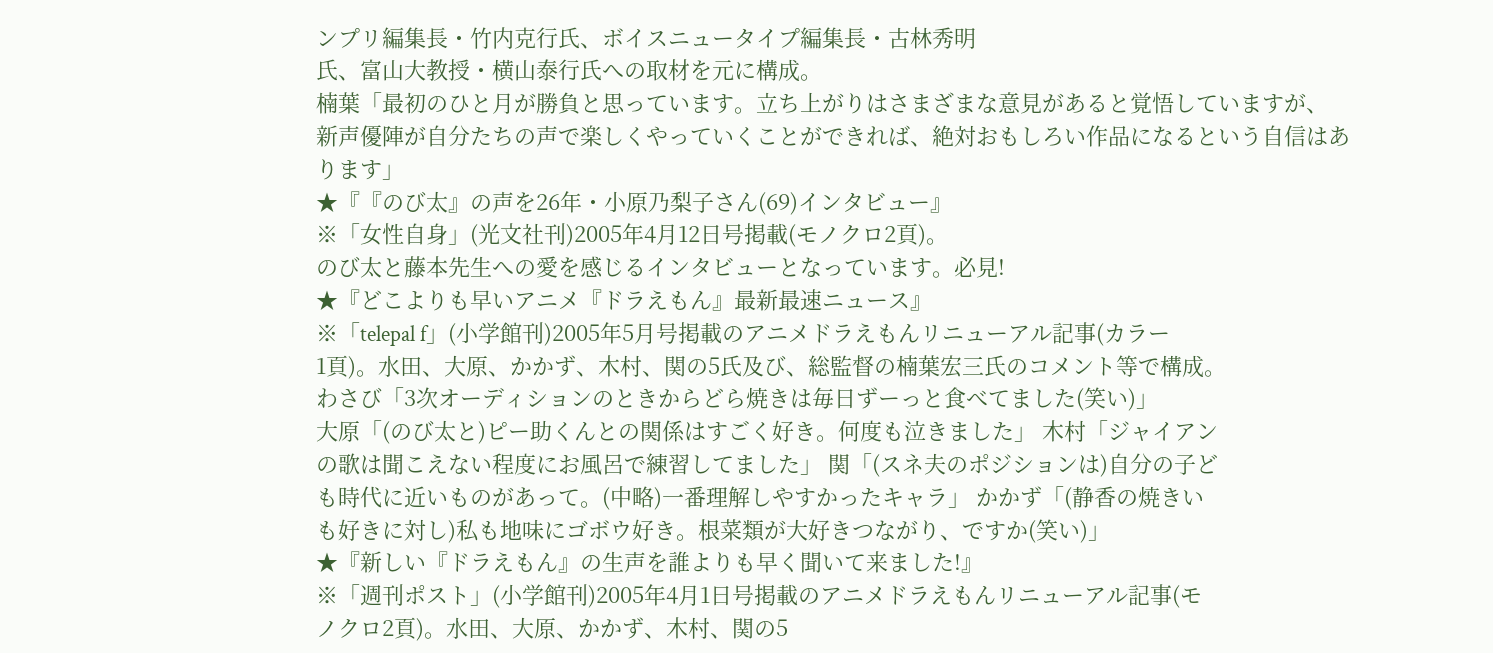ンプリ編集長・竹内克行氏、ボイスニュータイプ編集長・古林秀明
氏、富山大教授・横山泰行氏への取材を元に構成。
楠葉「最初のひと月が勝負と思っています。立ち上がりはさまざまな意見があると覚悟していますが、
新声優陣が自分たちの声で楽しくやっていくことができれば、絶対おもしろい作品になるという自信はあ
ります」
★『『のび太』の声を26年・小原乃梨子さん(69)インタビュー』
※「女性自身」(光文社刊)2005年4月12日号掲載(モノクロ2頁)。
のび太と藤本先生への愛を感じるインタビューとなっています。必見!
★『どこよりも早いアニメ『ドラえもん』最新最速ニュース』
※「telepal f」(小学館刊)2005年5月号掲載のアニメドラえもんリニューアル記事(カラー
1頁)。水田、大原、かかず、木村、関の5氏及び、総監督の楠葉宏三氏のコメント等で構成。
わさび「3次オーディションのときからどら焼きは毎日ずーっと食べてました(笑い)」
大原「(のび太と)ピー助くんとの関係はすごく好き。何度も泣きました」 木村「ジャイアン
の歌は聞こえない程度にお風呂で練習してました」 関「(スネ夫のポジションは)自分の子ど
も時代に近いものがあって。(中略)一番理解しやすかったキャラ」 かかず「(静香の焼きい
も好きに対し)私も地味にゴボウ好き。根菜類が大好きつながり、ですか(笑い)」
★『新しい『ドラえもん』の生声を誰よりも早く聞いて来ました!』
※「週刊ポスト」(小学館刊)2005年4月1日号掲載のアニメドラえもんリニューアル記事(モ
ノクロ2頁)。水田、大原、かかず、木村、関の5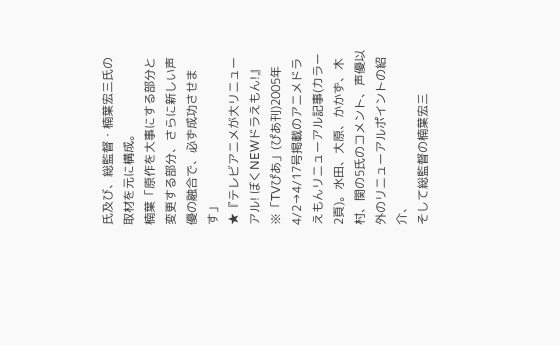氏及び、総監督・楠葉宏三氏の取材を元に構成。
楠葉「原作を大事にする部分と変更する部分、さらに新しい声優の融合で、必ず成功させます」
★『テレビアニメが大リニューアル! ぼくNEWドラえもん!』
※「TVぴあ」(ぴあ刊)2005年4/2→4/17号掲載のアニメドラえもんリニューアル記事(カラー
2頁)。水田、大原、かかず、木村、関の5氏のコメント、声優以外のリニューアルポイントの紹介、
そして総監督の楠葉宏三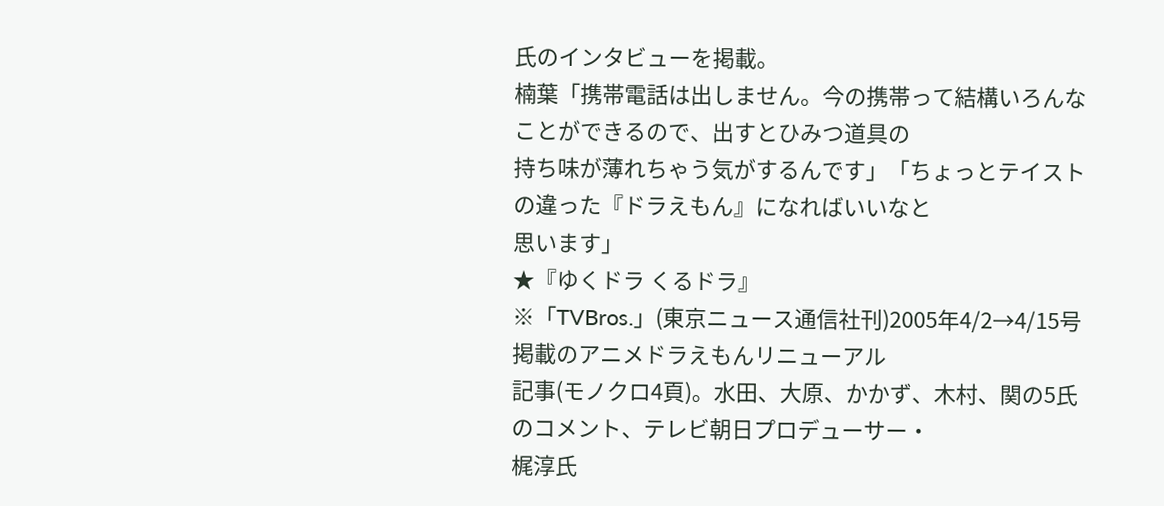氏のインタビューを掲載。
楠葉「携帯電話は出しません。今の携帯って結構いろんなことができるので、出すとひみつ道具の
持ち味が薄れちゃう気がするんです」「ちょっとテイストの違った『ドラえもん』になればいいなと
思います」
★『ゆくドラ くるドラ』
※「TVBros.」(東京ニュース通信社刊)2005年4/2→4/15号掲載のアニメドラえもんリニューアル
記事(モノクロ4頁)。水田、大原、かかず、木村、関の5氏のコメント、テレビ朝日プロデューサー・
梶淳氏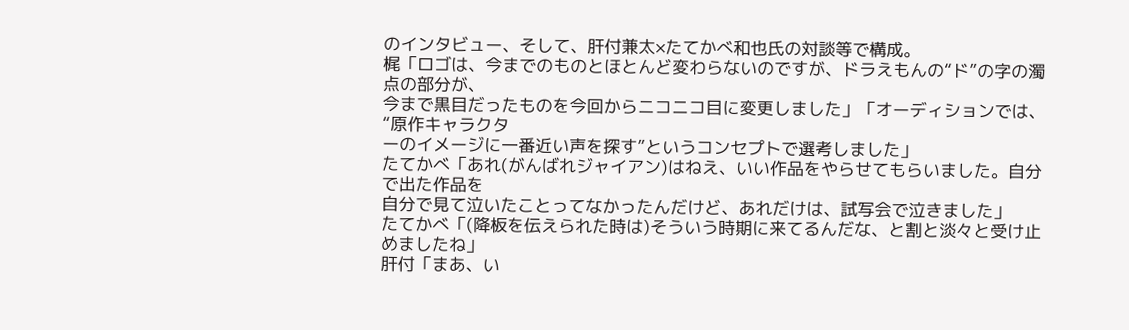のインタビュー、そして、肝付兼太×たてかべ和也氏の対談等で構成。
梶「ロゴは、今までのものとほとんど変わらないのですが、ドラえもんの“ド”の字の濁点の部分が、
今まで黒目だったものを今回からニコニコ目に変更しました」「オーディションでは、“原作キャラクタ
ーのイメージに一番近い声を探す”というコンセプトで選考しました」
たてかべ「あれ(がんばれジャイアン)はねえ、いい作品をやらせてもらいました。自分で出た作品を
自分で見て泣いたことってなかったんだけど、あれだけは、試写会で泣きました」
たてかべ「(降板を伝えられた時は)そういう時期に来てるんだな、と割と淡々と受け止めましたね」
肝付「まあ、い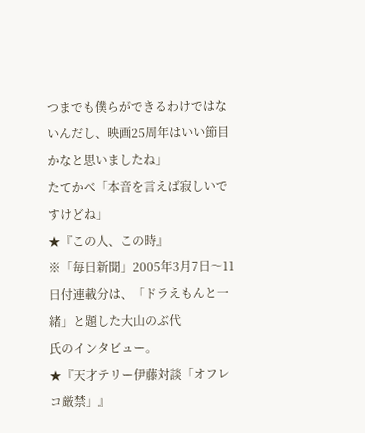つまでも僕らができるわけではないんだし、映画25周年はいい節目かなと思いましたね」
たてかべ「本音を言えば寂しいですけどね」
★『この人、この時』
※「毎日新聞」2005年3月7日〜11日付連載分は、「ドラえもんと一緒」と題した大山のぶ代
氏のインタビュー。
★『天才テリー伊藤対談「オフレコ厳禁」』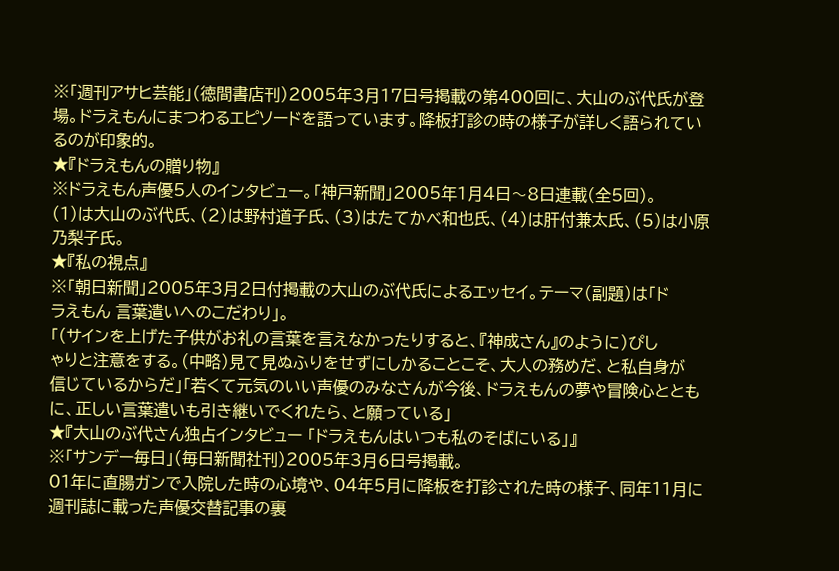※「週刊アサヒ芸能」(徳間書店刊)2005年3月17日号掲載の第400回に、大山のぶ代氏が登
場。ドラえもんにまつわるエピソードを語っています。降板打診の時の様子が詳しく語られてい
るのが印象的。
★『ドラえもんの贈り物』
※ドラえもん声優5人のインタビュー。「神戸新聞」2005年1月4日〜8日連載(全5回)。
(1)は大山のぶ代氏、(2)は野村道子氏、(3)はたてかべ和也氏、(4)は肝付兼太氏、(5)は小原
乃梨子氏。
★『私の視点』
※「朝日新聞」2005年3月2日付掲載の大山のぶ代氏によるエッセイ。テーマ(副題)は「ド
ラえもん 言葉遣いへのこだわり」。
「(サインを上げた子供がお礼の言葉を言えなかったりすると、『神成さん』のように)ぴし
ゃりと注意をする。(中略)見て見ぬふりをせずにしかることこそ、大人の務めだ、と私自身が
信じているからだ」「若くて元気のいい声優のみなさんが今後、ドラえもんの夢や冒険心ととも
に、正しい言葉遣いも引き継いでくれたら、と願っている」
★『大山のぶ代さん独占インタビュー 「ドラえもんはいつも私のそばにいる」』
※「サンデー毎日」(毎日新聞社刊)2005年3月6日号掲載。
01年に直腸ガンで入院した時の心境や、04年5月に降板を打診された時の様子、同年11月に
週刊誌に載った声優交替記事の裏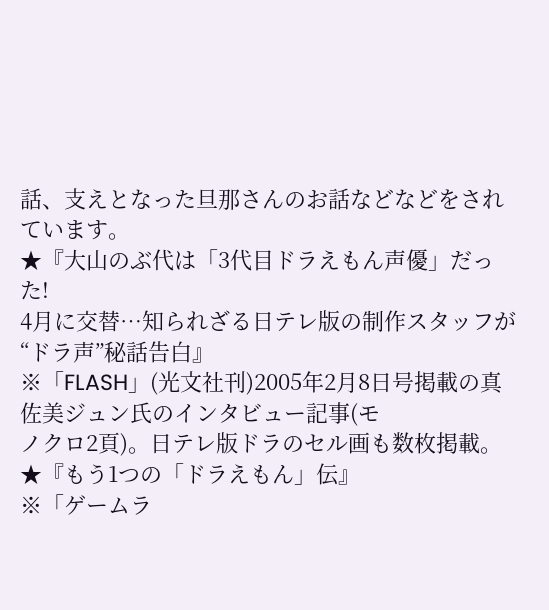話、支えとなった旦那さんのお話などなどをされています。
★『大山のぶ代は「3代目ドラえもん声優」だった!
4月に交替…知られざる日テレ版の制作スタッフが“ドラ声”秘話告白』
※「FLASH」(光文社刊)2005年2月8日号掲載の真佐美ジュン氏のインタビュー記事(モ
ノクロ2頁)。日テレ版ドラのセル画も数枚掲載。
★『もう1つの「ドラえもん」伝』
※「ゲームラ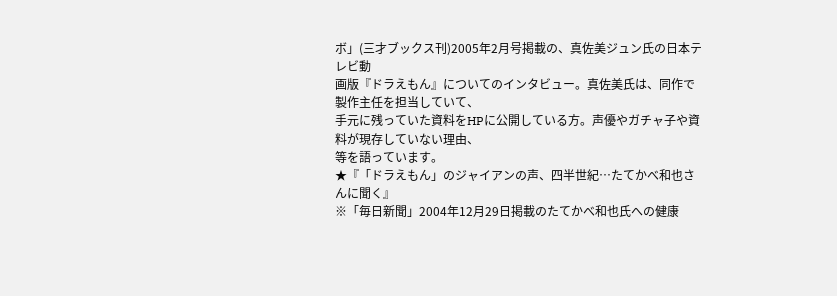ボ」(三才ブックス刊)2005年2月号掲載の、真佐美ジュン氏の日本テレビ動
画版『ドラえもん』についてのインタビュー。真佐美氏は、同作で製作主任を担当していて、
手元に残っていた資料をHPに公開している方。声優やガチャ子や資料が現存していない理由、
等を語っています。
★『「ドラえもん」のジャイアンの声、四半世紀…たてかべ和也さんに聞く』
※「毎日新聞」2004年12月29日掲載のたてかべ和也氏への健康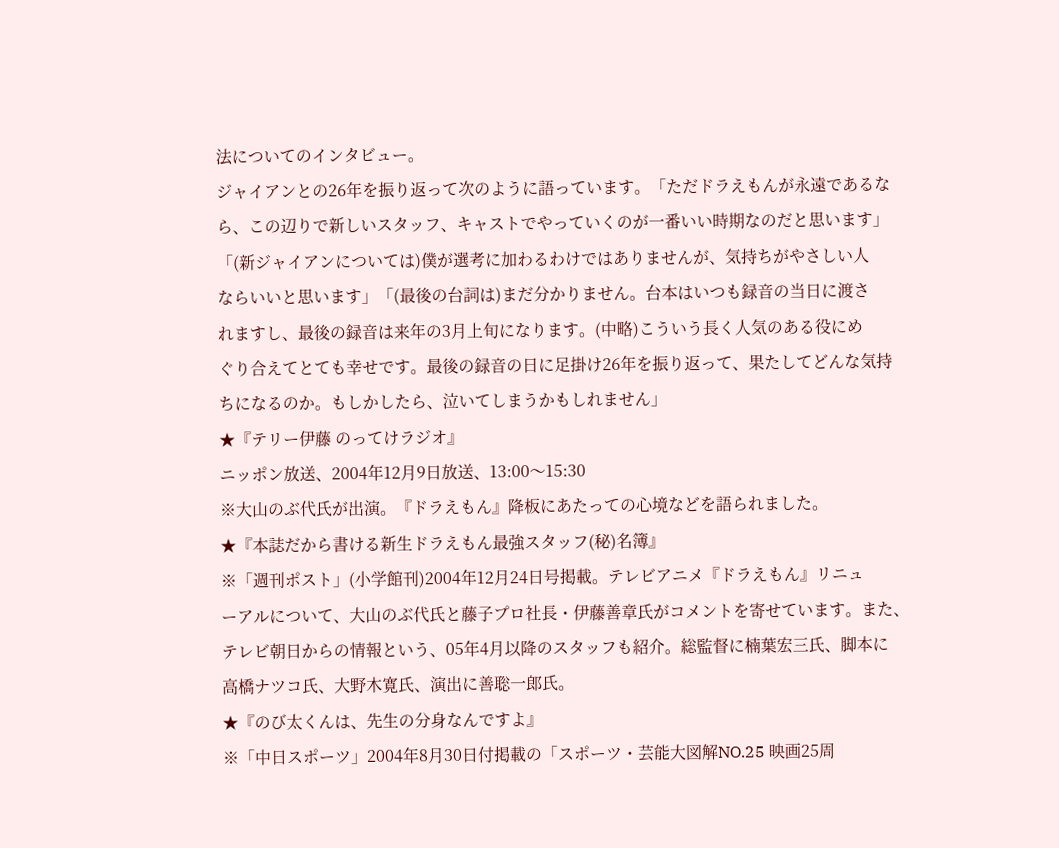法についてのインタビュー。
ジャイアンとの26年を振り返って次のように語っています。「ただドラえもんが永遠であるな
ら、この辺りで新しいスタッフ、キャストでやっていくのが一番いい時期なのだと思います」
「(新ジャイアンについては)僕が選考に加わるわけではありませんが、気持ちがやさしい人
ならいいと思います」「(最後の台詞は)まだ分かりません。台本はいつも録音の当日に渡さ
れますし、最後の録音は来年の3月上旬になります。(中略)こういう長く人気のある役にめ
ぐり合えてとても幸せです。最後の録音の日に足掛け26年を振り返って、果たしてどんな気持
ちになるのか。もしかしたら、泣いてしまうかもしれません」
★『テリー伊藤 のってけラジオ』
ニッポン放送、2004年12月9日放送、13:00〜15:30
※大山のぶ代氏が出演。『ドラえもん』降板にあたっての心境などを語られました。
★『本誌だから書ける新生ドラえもん最強スタッフ(秘)名簿』
※「週刊ポスト」(小学館刊)2004年12月24日号掲載。テレビアニメ『ドラえもん』リニュ
ーアルについて、大山のぶ代氏と藤子プロ社長・伊藤善章氏がコメントを寄せています。また、
テレビ朝日からの情報という、05年4月以降のスタッフも紹介。総監督に楠葉宏三氏、脚本に
高橋ナツコ氏、大野木寛氏、演出に善聡一郎氏。
★『のび太くんは、先生の分身なんですよ』
※「中日スポーツ」2004年8月30日付掲載の「スポーツ・芸能大図解NO.25 映画25周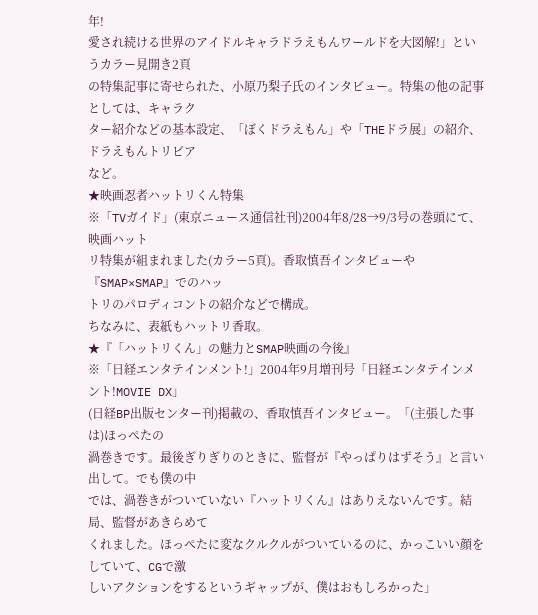年!
愛され続ける世界のアイドルキャラドラえもんワールドを大図解!」というカラー見開き2頁
の特集記事に寄せられた、小原乃梨子氏のインタビュー。特集の他の記事としては、キャラク
ター紹介などの基本設定、「ぼくドラえもん」や「THEドラ展」の紹介、ドラえもんトリビア
など。
★映画忍者ハットリくん特集
※「TVガイド」(東京ニュース通信社刊)2004年8/28→9/3号の巻頭にて、映画ハット
リ特集が組まれました(カラー5頁)。香取慎吾インタビューや『SMAP×SMAP』でのハッ
トリのパロディコントの紹介などで構成。
ちなみに、表紙もハットリ香取。
★『「ハットリくん」の魅力とSMAP映画の今後』
※「日経エンタテインメント!」2004年9月増刊号「日経エンタテインメント!MOVIE DX」
(日経BP出版センター刊)掲載の、香取慎吾インタビュー。「(主張した事は)ほっぺたの
渦巻きです。最後ぎりぎりのときに、監督が『やっぱりはずそう』と言い出して。でも僕の中
では、渦巻きがついていない『ハットリくん』はありえないんです。結局、監督があきらめて
くれました。ほっぺたに変なクルクルがついているのに、かっこいい顔をしていて、CGで激
しいアクションをするというギャップが、僕はおもしろかった」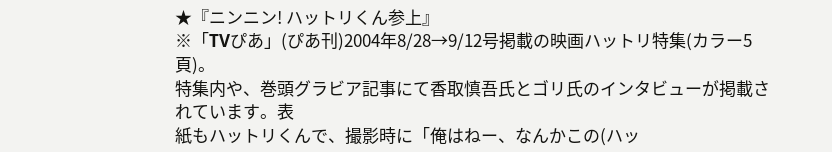★『ニンニン! ハットリくん参上』
※「TVぴあ」(ぴあ刊)2004年8/28→9/12号掲載の映画ハットリ特集(カラー5頁)。
特集内や、巻頭グラビア記事にて香取慎吾氏とゴリ氏のインタビューが掲載されています。表
紙もハットリくんで、撮影時に「俺はねー、なんかこの(ハッ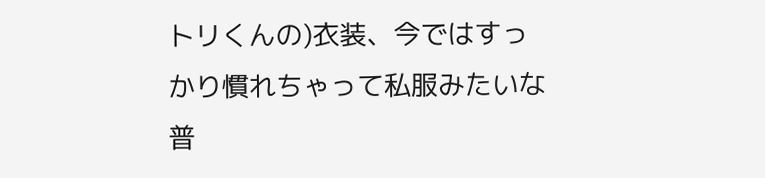トリくんの)衣装、今ではすっ
かり慣れちゃって私服みたいな普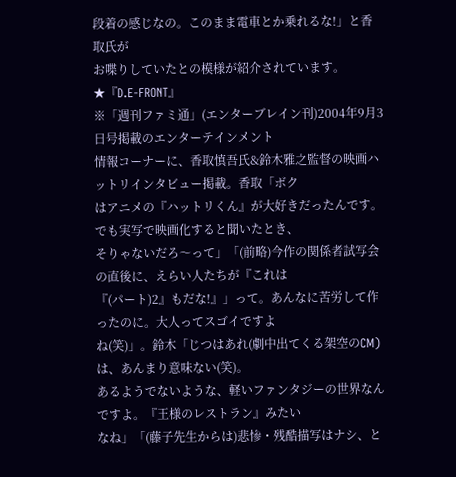段着の感じなの。このまま電車とか乗れるな!」と香取氏が
お喋りしていたとの模様が紹介されています。
★『D.E-FRONT』
※「週刊ファミ通」(エンターブレイン刊)2004年9月3日号掲載のエンターテインメント
情報コーナーに、香取慎吾氏&鈴木雅之監督の映画ハットリインタビュー掲載。香取「ボク
はアニメの『ハットリくん』が大好きだったんです。でも実写で映画化すると聞いたとき、
そりゃないだろ〜って」「(前略)今作の関係者試写会の直後に、えらい人たちが『これは
『(パート)2』もだな!』」って。あんなに苦労して作ったのに。大人ってスゴイですよ
ね(笑)」。鈴木「じつはあれ(劇中出てくる架空のCM)は、あんまり意味ない(笑)。
あるようでないような、軽いファンタジーの世界なんですよ。『王様のレストラン』みたい
なね」「(藤子先生からは)悲惨・残酷描写はナシ、と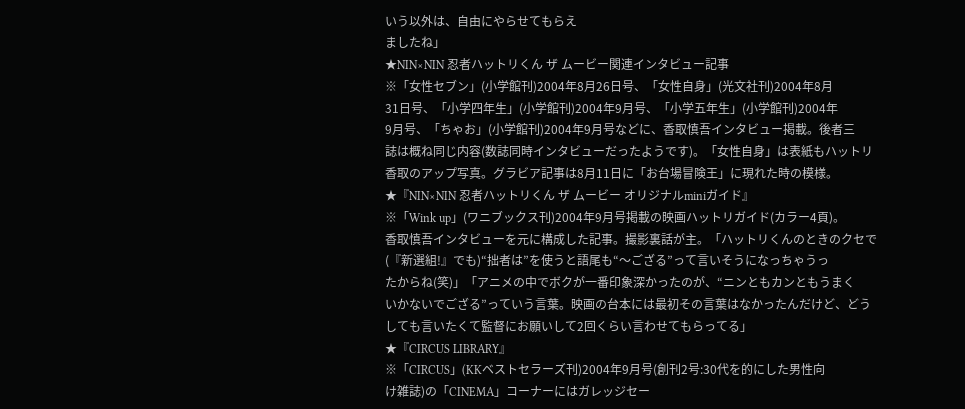いう以外は、自由にやらせてもらえ
ましたね」
★NIN×NIN 忍者ハットリくん ザ ムービー関連インタビュー記事
※「女性セブン」(小学館刊)2004年8月26日号、「女性自身」(光文社刊)2004年8月
31日号、「小学四年生」(小学館刊)2004年9月号、「小学五年生」(小学館刊)2004年
9月号、「ちゃお」(小学館刊)2004年9月号などに、香取慎吾インタビュー掲載。後者三
誌は概ね同じ内容(数誌同時インタビューだったようです)。「女性自身」は表紙もハットリ
香取のアップ写真。グラビア記事は8月11日に「お台場冒険王」に現れた時の模様。
★『NIN×NIN 忍者ハットリくん ザ ムービー オリジナルminiガイド』
※「Wink up」(ワニブックス刊)2004年9月号掲載の映画ハットリガイド(カラー4頁)。
香取慎吾インタビューを元に構成した記事。撮影裏話が主。「ハットリくんのときのクセで
(『新選組!』でも)“拙者は”を使うと語尾も“〜ござる”って言いそうになっちゃうっ
たからね(笑)」「アニメの中でボクが一番印象深かったのが、“ニンともカンともうまく
いかないでござる”っていう言葉。映画の台本には最初その言葉はなかったんだけど、どう
しても言いたくて監督にお願いして2回くらい言わせてもらってる」
★『CIRCUS LIBRARY』
※「CIRCUS」(KKベストセラーズ刊)2004年9月号(創刊2号:30代を的にした男性向
け雑誌)の「CINEMA」コーナーにはガレッジセー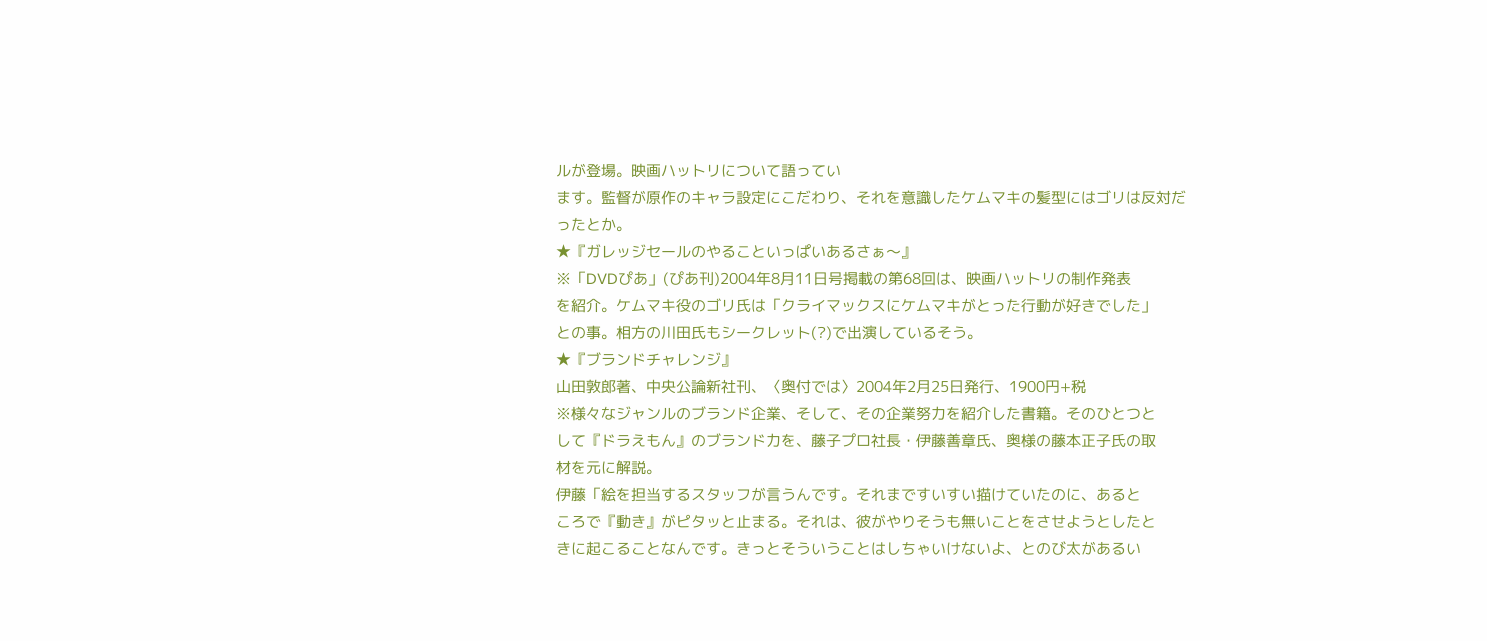ルが登場。映画ハットリについて語ってい
ます。監督が原作のキャラ設定にこだわり、それを意識したケムマキの髪型にはゴリは反対だ
ったとか。
★『ガレッジセールのやることいっぱいあるさぁ〜』
※「DVDぴあ」(ぴあ刊)2004年8月11日号掲載の第68回は、映画ハットリの制作発表
を紹介。ケムマキ役のゴリ氏は「クライマックスにケムマキがとった行動が好きでした」
との事。相方の川田氏もシークレット(?)で出演しているそう。
★『ブランドチャレンジ』
山田敦郎著、中央公論新社刊、〈奥付では〉2004年2月25日発行、1900円+税
※様々なジャンルのブランド企業、そして、その企業努力を紹介した書籍。そのひとつと
して『ドラえもん』のブランド力を、藤子プロ社長・伊藤善章氏、奥様の藤本正子氏の取
材を元に解説。
伊藤「絵を担当するスタッフが言うんです。それまですいすい描けていたのに、あると
ころで『動き』がピタッと止まる。それは、彼がやりそうも無いことをさせようとしたと
きに起こることなんです。きっとそういうことはしちゃいけないよ、とのび太があるい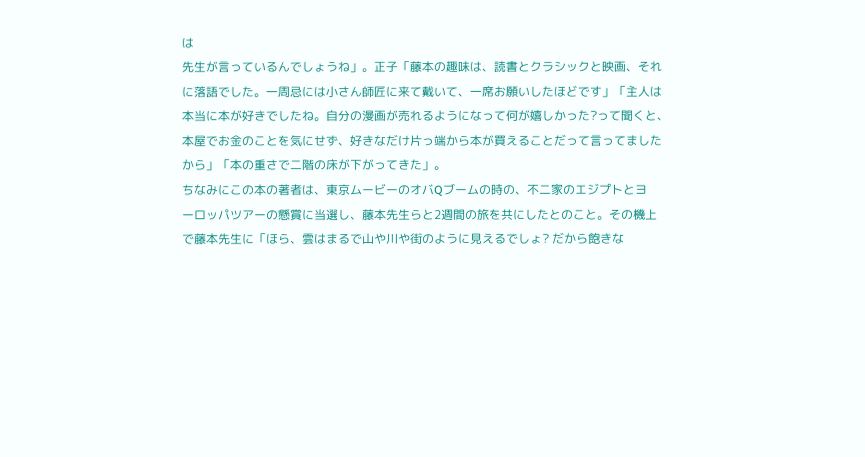は
先生が言っているんでしょうね」。正子「藤本の趣味は、読書とクラシックと映画、それ
に落語でした。一周忌には小さん師匠に来て戴いて、一席お願いしたほどです」「主人は
本当に本が好きでしたね。自分の漫画が売れるようになって何が嬉しかった?って聞くと、
本屋でお金のことを気にせず、好きなだけ片っ端から本が買えることだって言ってました
から」「本の重さで二階の床が下がってきた」。
ちなみにこの本の著者は、東京ムービーのオバQブームの時の、不二家のエジプトとヨ
ーロッパツアーの懸賞に当選し、藤本先生らと2週間の旅を共にしたとのこと。その機上
で藤本先生に「ほら、雲はまるで山や川や街のように見えるでしょ? だから飽きな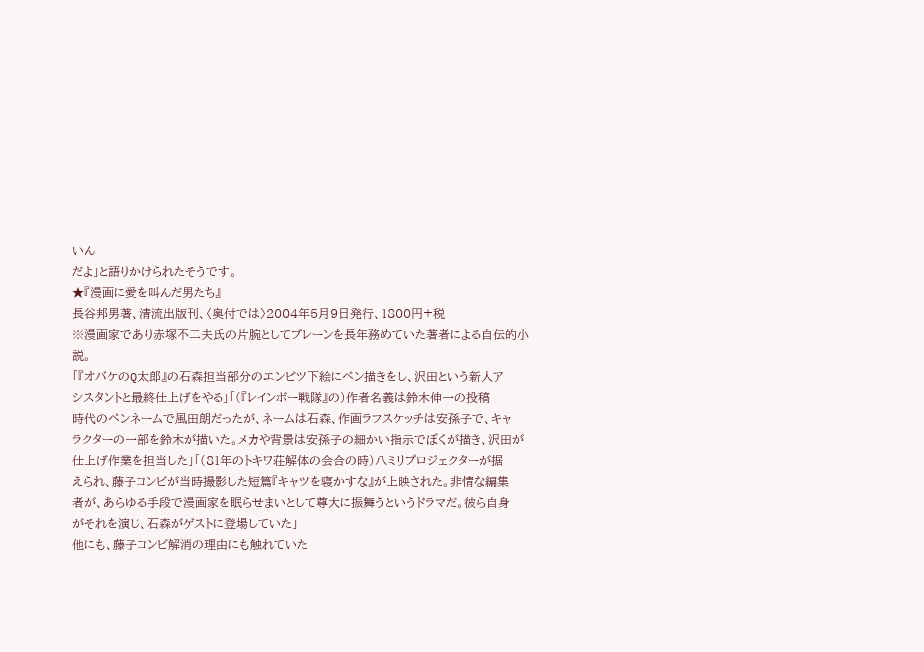いん
だよ」と語りかけられたそうです。
★『漫画に愛を叫んだ男たち』
長谷邦男著、清流出版刊、〈奥付では〉2004年5月9日発行、1800円+税
※漫画家であり赤塚不二夫氏の片腕としてブレーンを長年務めていた著者による自伝的小
説。
「『オバケのQ太郎』の石森担当部分のエンピツ下絵にペン描きをし、沢田という新人ア
シスタントと最終仕上げをやる」「(『レインボー戦隊』の)作者名義は鈴木伸一の投稿
時代のペンネームで風田朗だったが、ネームは石森、作画ラフスケッチは安孫子で、キャ
ラクターの一部を鈴木が描いた。メカや背景は安孫子の細かい指示でぼくが描き、沢田が
仕上げ作業を担当した」「(81年のトキワ荘解体の会合の時)八ミリプロジェクターが据
えられ、藤子コンビが当時撮影した短篇『キャツを寝かすな』が上映された。非情な編集
者が、あらゆる手段で漫画家を眠らせまいとして尊大に振舞うというドラマだ。彼ら自身
がそれを演じ、石森がゲストに登場していた」
他にも、藤子コンビ解消の理由にも触れていた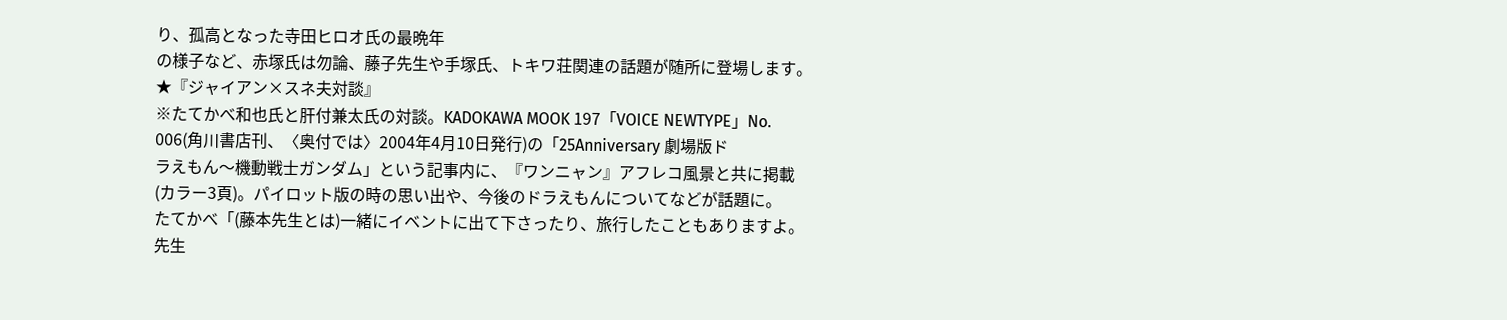り、孤高となった寺田ヒロオ氏の最晩年
の様子など、赤塚氏は勿論、藤子先生や手塚氏、トキワ荘関連の話題が随所に登場します。
★『ジャイアン×スネ夫対談』
※たてかべ和也氏と肝付兼太氏の対談。KADOKAWA MOOK 197「VOICE NEWTYPE」No.
006(角川書店刊、〈奥付では〉2004年4月10日発行)の「25Anniversary 劇場版ド
ラえもん〜機動戦士ガンダム」という記事内に、『ワンニャン』アフレコ風景と共に掲載
(カラー3頁)。パイロット版の時の思い出や、今後のドラえもんについてなどが話題に。
たてかべ「(藤本先生とは)一緒にイベントに出て下さったり、旅行したこともありますよ。
先生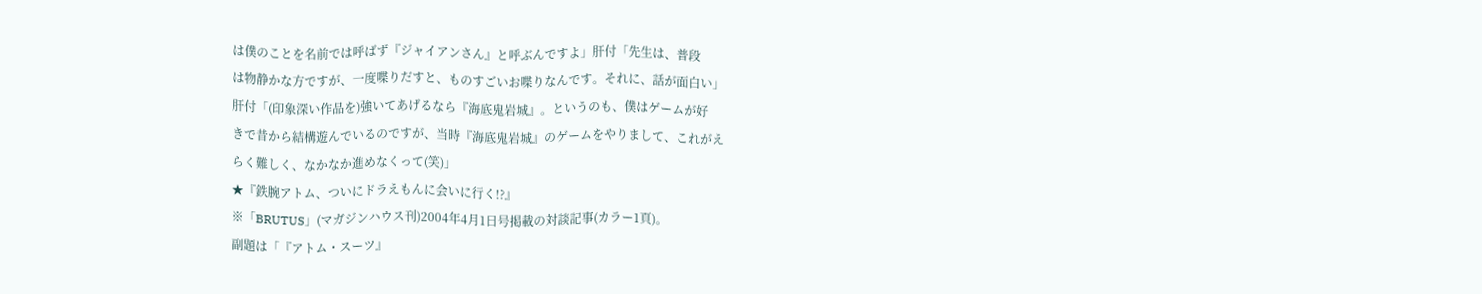は僕のことを名前では呼ばず『ジャイアンさん』と呼ぶんですよ」肝付「先生は、普段
は物静かな方ですが、一度喋りだすと、ものすごいお喋りなんです。それに、話が面白い」
肝付「(印象深い作品を)強いてあげるなら『海底鬼岩城』。というのも、僕はゲームが好
きで昔から結構遊んでいるのですが、当時『海底鬼岩城』のゲームをやりまして、これがえ
らく難しく、なかなか進めなくって(笑)」
★『鉄腕アトム、ついにドラえもんに会いに行く!?』
※「BRUTUS」(マガジンハウス刊)2004年4月1日号掲載の対談記事(カラー1頁)。
副題は「『アトム・スーツ』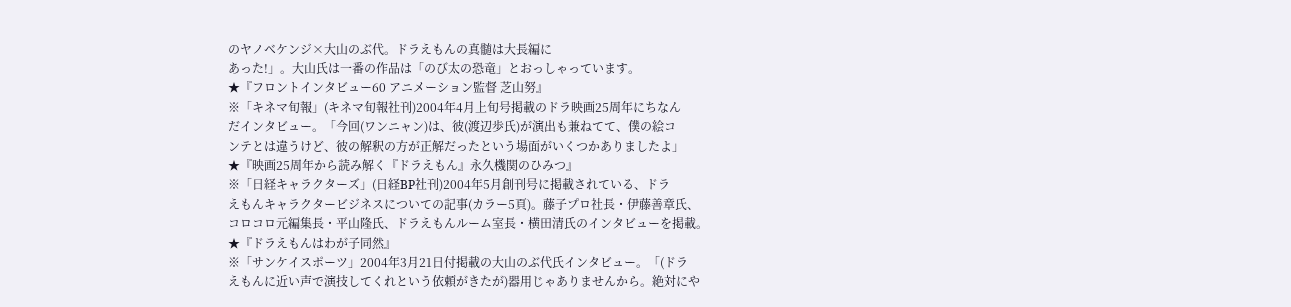のヤノベケンジ×大山のぶ代。ドラえもんの真髄は大長編に
あった!」。大山氏は一番の作品は「のび太の恐竜」とおっしゃっています。
★『フロントインタビュー60 アニメーション監督 芝山努』
※「キネマ旬報」(キネマ旬報社刊)2004年4月上旬号掲載のドラ映画25周年にちなん
だインタビュー。「今回(ワンニャン)は、彼(渡辺歩氏)が演出も兼ねてて、僕の絵コ
ンテとは違うけど、彼の解釈の方が正解だったという場面がいくつかありましたよ」
★『映画25周年から読み解く『ドラえもん』永久機関のひみつ』
※「日経キャラクターズ」(日経BP社刊)2004年5月創刊号に掲載されている、ドラ
えもんキャラクタービジネスについての記事(カラー5頁)。藤子プロ社長・伊藤善章氏、
コロコロ元編集長・平山隆氏、ドラえもんルーム室長・横田清氏のインタビューを掲載。
★『ドラえもんはわが子同然』
※「サンケイスポーツ」2004年3月21日付掲載の大山のぶ代氏インタビュー。「(ドラ
えもんに近い声で演技してくれという依頼がきたが)器用じゃありませんから。絶対にや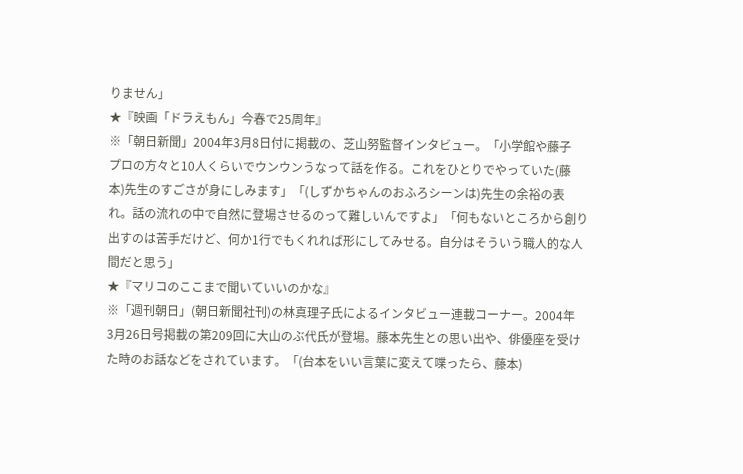りません」
★『映画「ドラえもん」今春で25周年』
※「朝日新聞」2004年3月8日付に掲載の、芝山努監督インタビュー。「小学館や藤子
プロの方々と10人くらいでウンウンうなって話を作る。これをひとりでやっていた(藤
本)先生のすごさが身にしみます」「(しずかちゃんのおふろシーンは)先生の余裕の表
れ。話の流れの中で自然に登場させるのって難しいんですよ」「何もないところから創り
出すのは苦手だけど、何か1行でもくれれば形にしてみせる。自分はそういう職人的な人
間だと思う」
★『マリコのここまで聞いていいのかな』
※「週刊朝日」(朝日新聞社刊)の林真理子氏によるインタビュー連載コーナー。2004年
3月26日号掲載の第209回に大山のぶ代氏が登場。藤本先生との思い出や、俳優座を受け
た時のお話などをされています。「(台本をいい言葉に変えて喋ったら、藤本)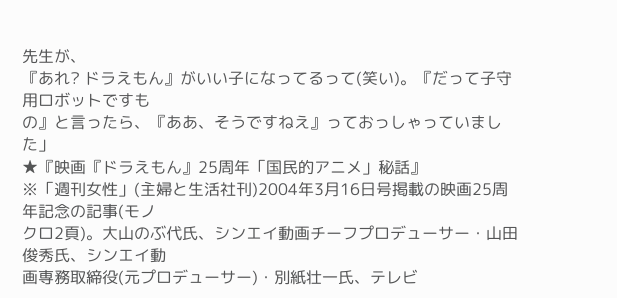先生が、
『あれ? ドラえもん』がいい子になってるって(笑い)。『だって子守用ロボットですも
の』と言ったら、『ああ、そうですねえ』っておっしゃっていました」
★『映画『ドラえもん』25周年「国民的アニメ」秘話』
※「週刊女性」(主婦と生活社刊)2004年3月16日号掲載の映画25周年記念の記事(モノ
クロ2頁)。大山のぶ代氏、シンエイ動画チーフプロデューサー・山田俊秀氏、シンエイ動
画専務取締役(元プロデューサー)・別紙壮一氏、テレビ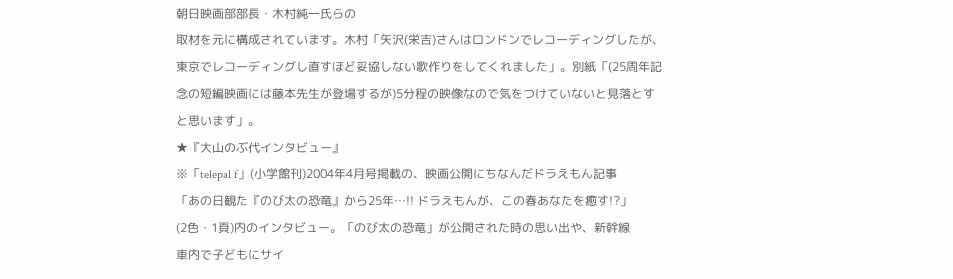朝日映画部部長・木村純一氏らの
取材を元に構成されています。木村「矢沢(栄吉)さんはロンドンでレコーディングしたが、
東京でレコーディングし直すほど妥協しない歌作りをしてくれました」。別紙「(25周年記
念の短編映画には藤本先生が登場するが)5分程の映像なので気をつけていないと見落とす
と思います」。
★『大山のぶ代インタビュー』
※「telepal f」(小学館刊)2004年4月号掲載の、映画公開にちなんだドラえもん記事
「あの日観た『のび太の恐竜』から25年…!! ドラえもんが、この春あなたを癒す!?」
(2色・1頁)内のインタビュー。「のび太の恐竜」が公開された時の思い出や、新幹線
車内で子どもにサイ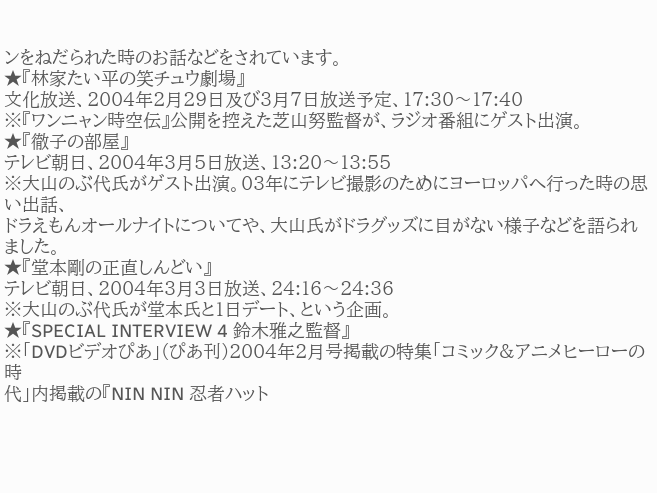ンをねだられた時のお話などをされています。
★『林家たい平の笑チュウ劇場』
文化放送、2004年2月29日及び3月7日放送予定、17:30〜17:40
※『ワンニャン時空伝』公開を控えた芝山努監督が、ラジオ番組にゲスト出演。
★『徹子の部屋』
テレビ朝日、2004年3月5日放送、13:20〜13:55
※大山のぶ代氏がゲスト出演。03年にテレビ撮影のためにヨーロッパへ行った時の思い出話、
ドラえもんオールナイトについてや、大山氏がドラグッズに目がない様子などを語られました。
★『堂本剛の正直しんどい』
テレビ朝日、2004年3月3日放送、24:16〜24:36
※大山のぶ代氏が堂本氏と1日デート、という企画。
★『SPECIAL INTERVIEW 4 鈴木雅之監督』
※「DVDビデオぴあ」(ぴあ刊)2004年2月号掲載の特集「コミック&アニメヒーローの時
代」内掲載の『NIN NIN 忍者ハット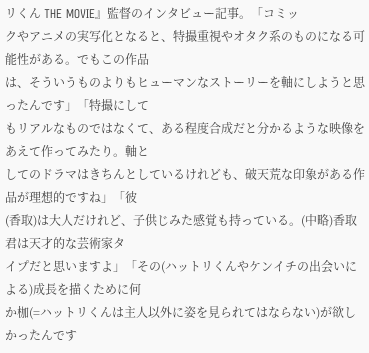リくん THE MOVIE』監督のインタビュー記事。「コミッ
クやアニメの実写化となると、特撮重視やオタク系のものになる可能性がある。でもこの作品
は、そういうものよりもヒューマンなストーリーを軸にしようと思ったんです」「特撮にして
もリアルなものではなくて、ある程度合成だと分かるような映像をあえて作ってみたり。軸と
してのドラマはきちんとしているけれども、破天荒な印象がある作品が理想的ですね」「彼
(香取)は大人だけれど、子供じみた感覚も持っている。(中略)香取君は天才的な芸術家タ
イプだと思いますよ」「その(ハットリくんやケンイチの出会いによる)成長を描くために何
か枷(=ハットリくんは主人以外に姿を見られてはならない)が欲しかったんです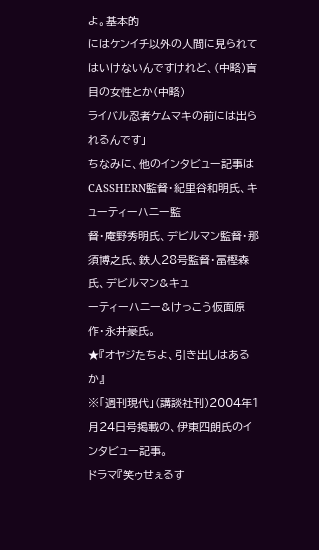よ。基本的
にはケンイチ以外の人間に見られてはいけないんですけれど、(中略)盲目の女性とか(中略)
ライバル忍者ケムマキの前には出られるんです」
ちなみに、他のインタビュー記事はCASSHERN監督・紀里谷和明氏、キューティーハニー監
督・庵野秀明氏、デビルマン監督・那須博之氏、鉄人28号監督・冨樫森氏、デビルマン&キュ
ーティーハニー&けっこう仮面原作・永井豪氏。
★『オヤジたちよ、引き出しはあるか』
※「週刊現代」(講談社刊)2004年1月24日号掲載の、伊東四朗氏のインタビュー記事。
ドラマ『笑ゥせぇるす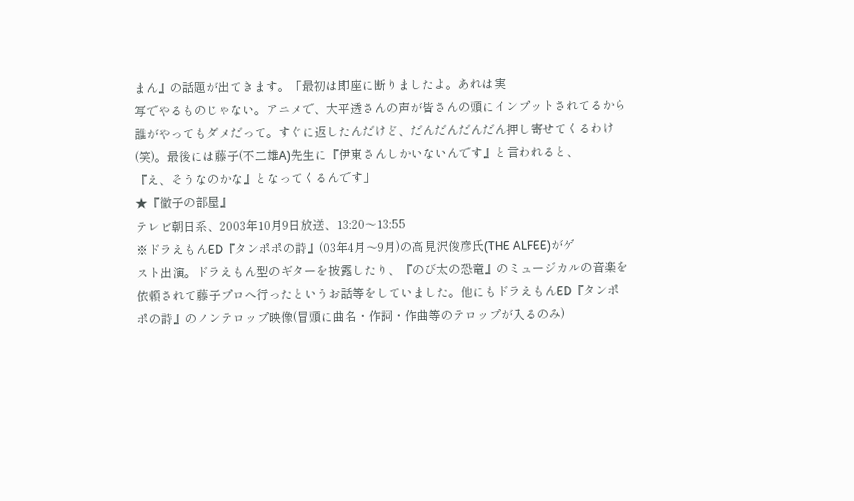まん』の話題が出てきます。「最初は即座に断りましたよ。あれは実
写でやるものじゃない。アニメで、大平透さんの声が皆さんの頭にインプットされてるから
誰がやってもダメだって。すぐに返したんだけど、だんだんだんだん押し寄せてくるわけ
(笑)。最後には藤子(不二雄A)先生に『伊東さんしかいないんです』と言われると、
『え、そうなのかな』となってくるんです」
★『徹子の部屋』
テレビ朝日系、2003年10月9日放送、13:20〜13:55
※ドラえもんED『タンポポの詩』(03年4月〜9月)の高見沢俊彦氏(THE ALFEE)がゲ
スト出演。ドラえもん型のギターを披露したり、『のび太の恐竜』のミュージカルの音楽を
依頼されて藤子プロへ行ったというお話等をしていました。他にもドラえもんED『タンポ
ポの詩』のノンテロップ映像(冒頭に曲名・作詞・作曲等のテロップが入るのみ)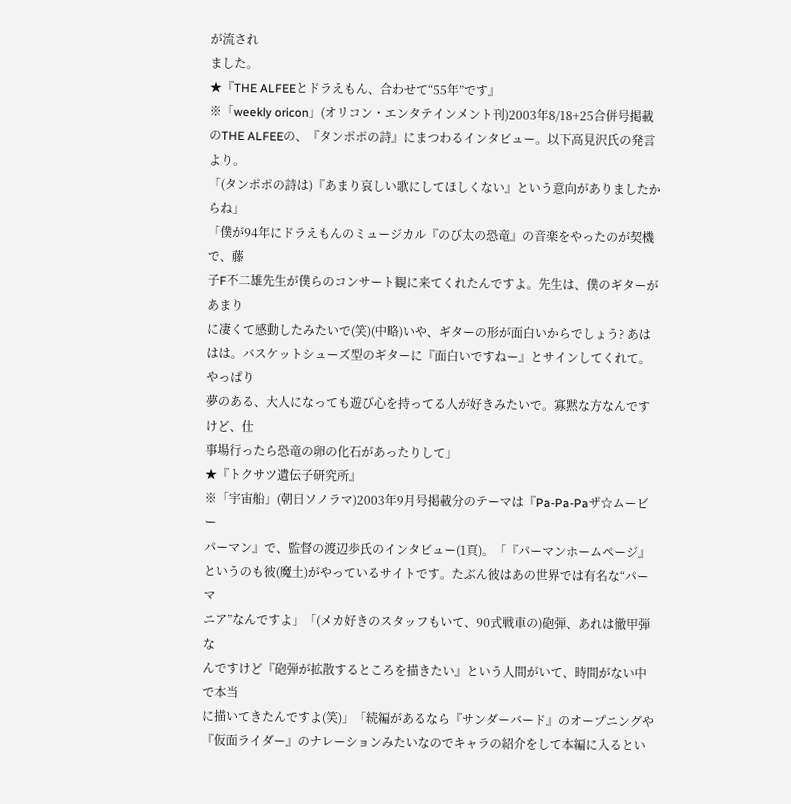が流され
ました。
★『THE ALFEEとドラえもん、合わせて“55年”です』
※「weekly oricon」(オリコン・エンタテインメント刊)2003年8/18+25合併号掲載
のTHE ALFEEの、『タンポポの詩』にまつわるインタビュー。以下高見沢氏の発言より。
「(タンポポの詩は)『あまり哀しい歌にしてほしくない』という意向がありましたからね」
「僕が94年にドラえもんのミュージカル『のび太の恐竜』の音楽をやったのが契機で、藤
子F不二雄先生が僕らのコンサート観に来てくれたんですよ。先生は、僕のギターがあまり
に凄くて感動したみたいで(笑)(中略)いや、ギターの形が面白いからでしょう? あは
はは。バスケットシューズ型のギターに『面白いですねー』とサインしてくれて。やっぱり
夢のある、大人になっても遊び心を持ってる人が好きみたいで。寡黙な方なんですけど、仕
事場行ったら恐竜の卵の化石があったりして」
★『トクサツ遺伝子研究所』
※「宇宙船」(朝日ソノラマ)2003年9月号掲載分のテーマは『Pa-Pa-Paザ☆ムービー
パーマン』で、監督の渡辺歩氏のインタビュー(1頁)。「『パーマンホームページ』
というのも彼(魔土)がやっているサイトです。たぶん彼はあの世界では有名な“パーマ
ニア”なんですよ」「(メカ好きのスタッフもいて、90式戦車の)砲弾、あれは徹甲弾な
んですけど『砲弾が拡散するところを描きたい』という人間がいて、時間がない中で本当
に描いてきたんですよ(笑)」「続編があるなら『サンダーバード』のオープニングや
『仮面ライダー』のナレーションみたいなのでキャラの紹介をして本編に入るとい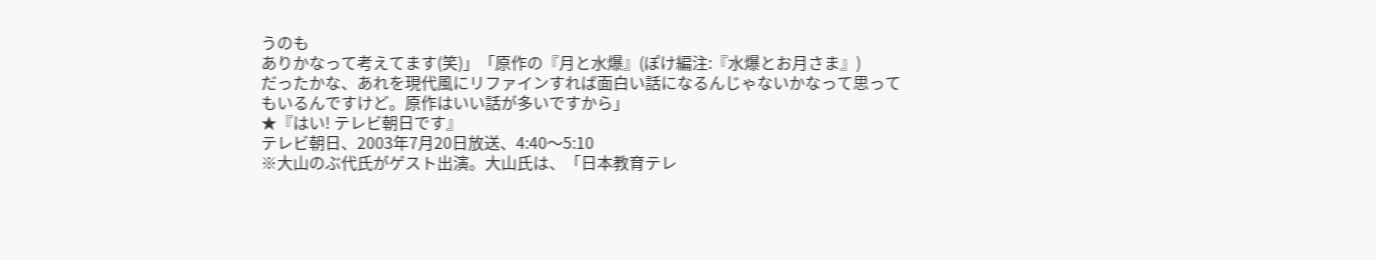うのも
ありかなって考えてます(笑)」「原作の『月と水爆』(ぽけ編注:『水爆とお月さま』)
だったかな、あれを現代風にリファインすれば面白い話になるんじゃないかなって思って
もいるんですけど。原作はいい話が多いですから」
★『はい! テレビ朝日です』
テレビ朝日、2003年7月20日放送、4:40〜5:10
※大山のぶ代氏がゲスト出演。大山氏は、「日本教育テレ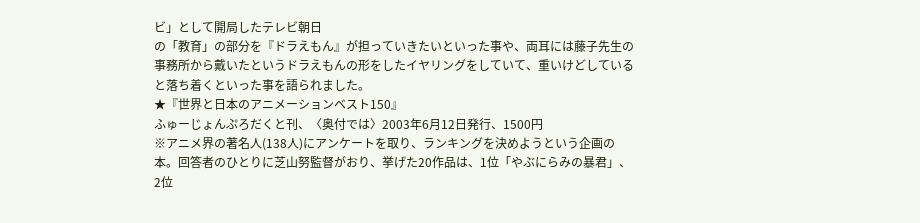ビ」として開局したテレビ朝日
の「教育」の部分を『ドラえもん』が担っていきたいといった事や、両耳には藤子先生の
事務所から戴いたというドラえもんの形をしたイヤリングをしていて、重いけどしている
と落ち着くといった事を語られました。
★『世界と日本のアニメーションベスト150』
ふゅーじょんぷろだくと刊、〈奥付では〉2003年6月12日発行、1500円
※アニメ界の著名人(138人)にアンケートを取り、ランキングを決めようという企画の
本。回答者のひとりに芝山努監督がおり、挙げた20作品は、1位「やぶにらみの暴君」、
2位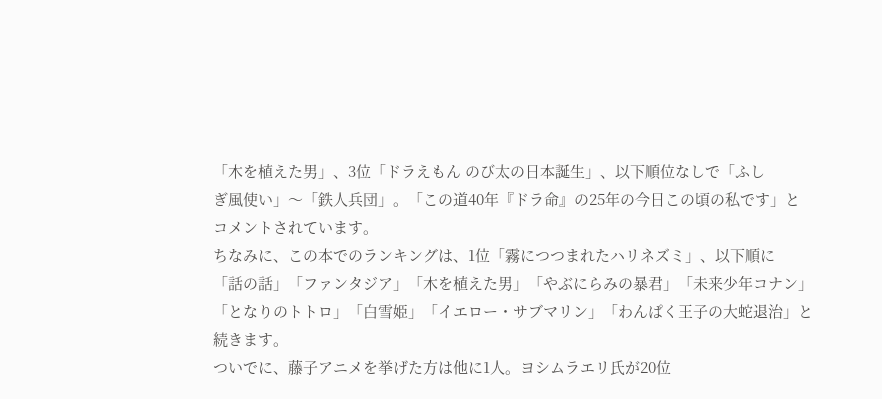「木を植えた男」、3位「ドラえもん のび太の日本誕生」、以下順位なしで「ふし
ぎ風使い」〜「鉄人兵団」。「この道40年『ドラ命』の25年の今日この頃の私です」と
コメントされています。
ちなみに、この本でのランキングは、1位「霧につつまれたハリネズミ」、以下順に
「話の話」「ファンタジア」「木を植えた男」「やぶにらみの暴君」「未来少年コナン」
「となりのトトロ」「白雪姫」「イエロー・サブマリン」「わんぱく王子の大蛇退治」と
続きます。
ついでに、藤子アニメを挙げた方は他に1人。ヨシムラエリ氏が20位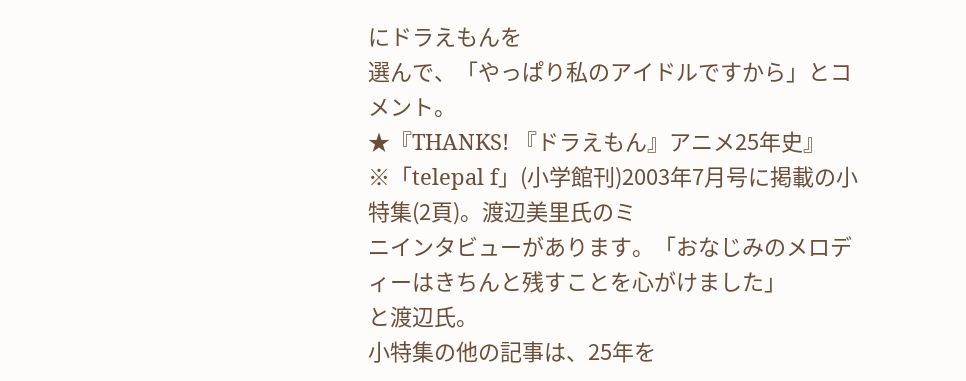にドラえもんを
選んで、「やっぱり私のアイドルですから」とコメント。
★『THANKS! 『ドラえもん』アニメ25年史』
※「telepal f」(小学館刊)2003年7月号に掲載の小特集(2頁)。渡辺美里氏のミ
ニインタビューがあります。「おなじみのメロディーはきちんと残すことを心がけました」
と渡辺氏。
小特集の他の記事は、25年を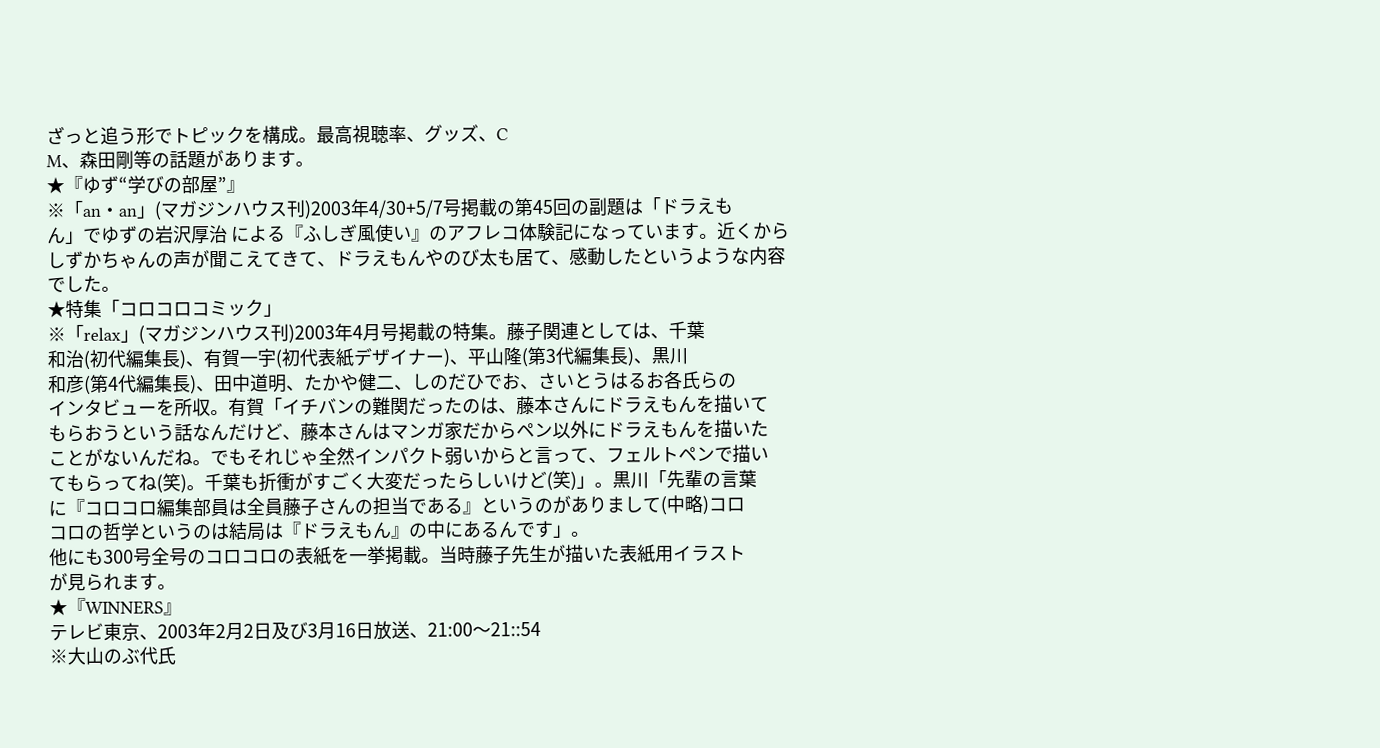ざっと追う形でトピックを構成。最高視聴率、グッズ、C
M、森田剛等の話題があります。
★『ゆず“学びの部屋”』
※「an・an」(マガジンハウス刊)2003年4/30+5/7号掲載の第45回の副題は「ドラえも
ん」でゆずの岩沢厚治 による『ふしぎ風使い』のアフレコ体験記になっています。近くから
しずかちゃんの声が聞こえてきて、ドラえもんやのび太も居て、感動したというような内容
でした。
★特集「コロコロコミック」
※「relax」(マガジンハウス刊)2003年4月号掲載の特集。藤子関連としては、千葉
和治(初代編集長)、有賀一宇(初代表紙デザイナー)、平山隆(第3代編集長)、黒川
和彦(第4代編集長)、田中道明、たかや健二、しのだひでお、さいとうはるお各氏らの
インタビューを所収。有賀「イチバンの難関だったのは、藤本さんにドラえもんを描いて
もらおうという話なんだけど、藤本さんはマンガ家だからペン以外にドラえもんを描いた
ことがないんだね。でもそれじゃ全然インパクト弱いからと言って、フェルトペンで描い
てもらってね(笑)。千葉も折衝がすごく大変だったらしいけど(笑)」。黒川「先輩の言葉
に『コロコロ編集部員は全員藤子さんの担当である』というのがありまして(中略)コロ
コロの哲学というのは結局は『ドラえもん』の中にあるんです」。
他にも300号全号のコロコロの表紙を一挙掲載。当時藤子先生が描いた表紙用イラスト
が見られます。
★『WINNERS』
テレビ東京、2003年2月2日及び3月16日放送、21:00〜21::54
※大山のぶ代氏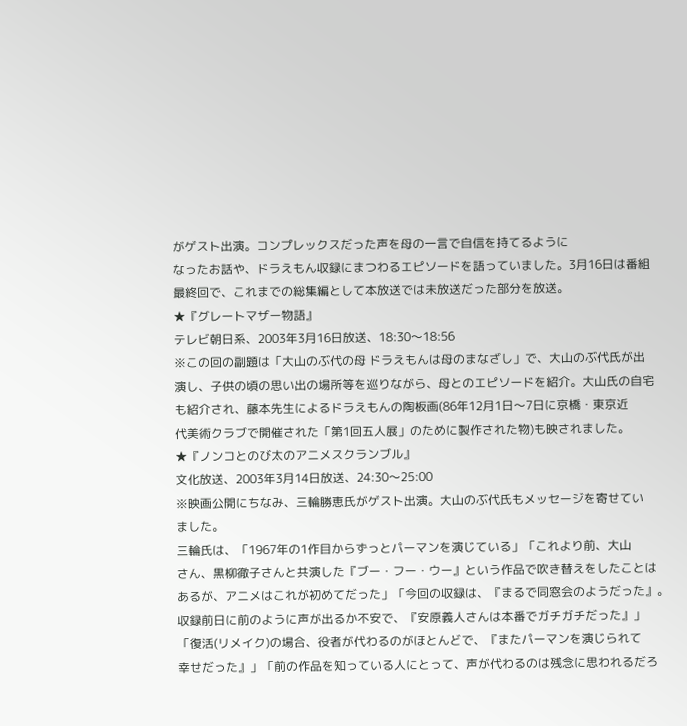がゲスト出演。コンプレックスだった声を母の一言で自信を持てるように
なったお話や、ドラえもん収録にまつわるエピソードを語っていました。3月16日は番組
最終回で、これまでの総集編として本放送では未放送だった部分を放送。
★『グレートマザー物語』
テレビ朝日系、2003年3月16日放送、18:30〜18:56
※この回の副題は「大山のぶ代の母 ドラえもんは母のまなざし」で、大山のぶ代氏が出
演し、子供の頃の思い出の場所等を巡りながら、母とのエピソードを紹介。大山氏の自宅
も紹介され、藤本先生によるドラえもんの陶板画(86年12月1日〜7日に京橋・東京近
代美術クラブで開催された「第1回五人展」のために製作された物)も映されました。
★『ノンコとのび太のアニメスクランブル』
文化放送、2003年3月14日放送、24:30〜25:00
※映画公開にちなみ、三輪勝恵氏がゲスト出演。大山のぶ代氏もメッセージを寄せてい
ました。
三輪氏は、「1967年の1作目からずっとパーマンを演じている」「これより前、大山
さん、黒柳徹子さんと共演した『ブー・フー・ウー』という作品で吹き替えをしたことは
あるが、アニメはこれが初めてだった」「今回の収録は、『まるで同窓会のようだった』。
収録前日に前のように声が出るか不安で、『安原義人さんは本番でガチガチだった』」
「復活(リメイク)の場合、役者が代わるのがほとんどで、『またパーマンを演じられて
幸せだった』」「前の作品を知っている人にとって、声が代わるのは残念に思われるだろ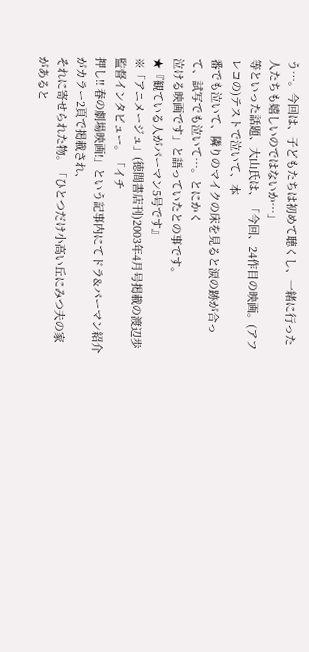う…。今回は、子どもたちは初めて聴くし、一緒に行った人たちも嬉しいのではないか…」
等といった話題、大山氏は、「今回、24作目の映画。(アフレコの)テストで泣いて、本
番でも泣いて、隣りのマイクの床を見ると涙の跡が合って、試写でも泣いて…。とにかく
泣ける映画です」と語っていたとの事です。
★『観ている人がパーマン5号です』
※「アニメージュ」(徳間書店刊)2003年4月号掲載の渡辺歩監督インタビュー。「イチ
押し!! 春の劇場映画!」という記事内にてドラ&パーマン紹介がカラー2頁で掲載され、
それに寄せられた物。「ひとつだけ小高い丘にみつ夫の家があると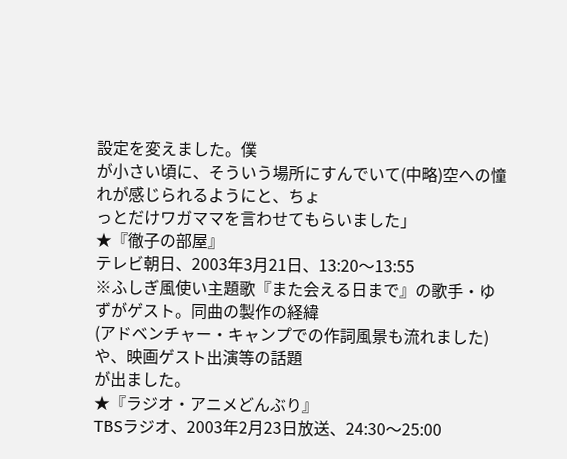設定を変えました。僕
が小さい頃に、そういう場所にすんでいて(中略)空への憧れが感じられるようにと、ちょ
っとだけワガママを言わせてもらいました」
★『徹子の部屋』
テレビ朝日、2003年3月21日、13:20〜13:55
※ふしぎ風使い主題歌『また会える日まで』の歌手・ゆずがゲスト。同曲の製作の経緯
(アドベンチャー・キャンプでの作詞風景も流れました)や、映画ゲスト出演等の話題
が出ました。
★『ラジオ・アニメどんぶり』
TBSラジオ、2003年2月23日放送、24:30〜25:00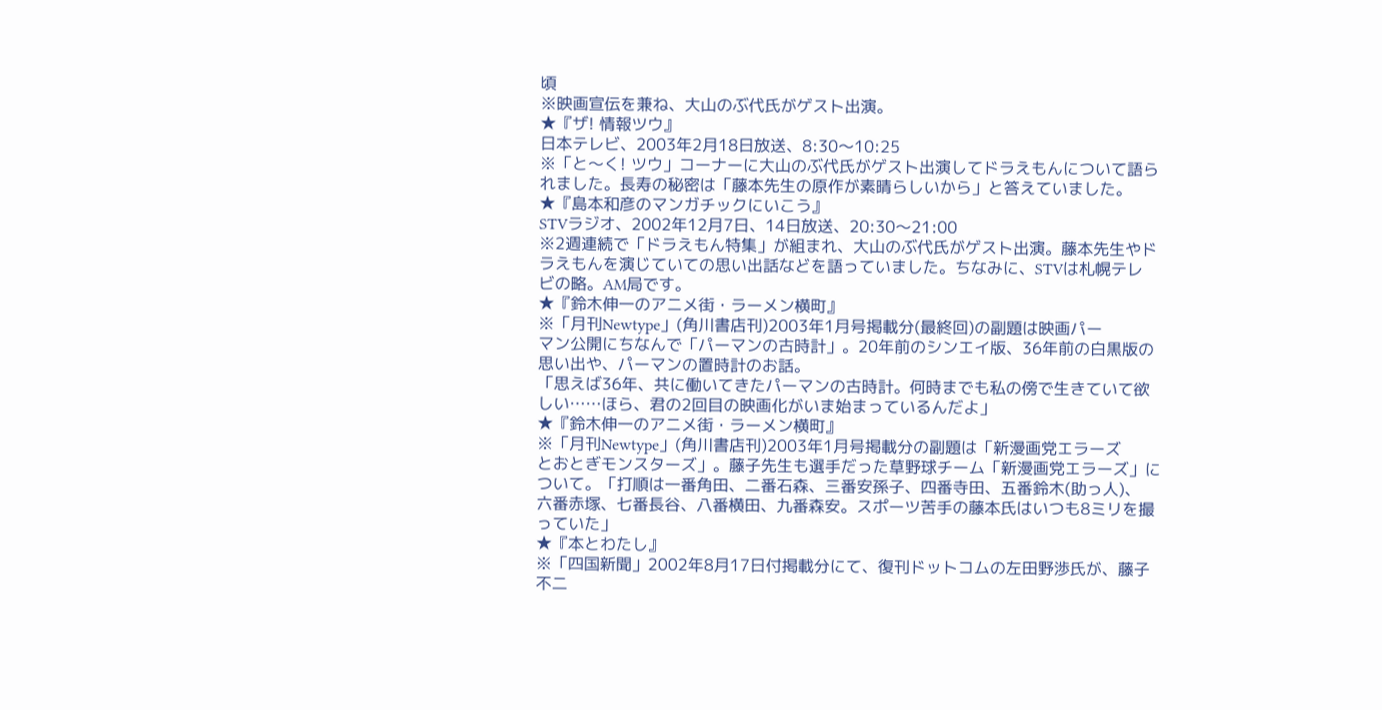頃
※映画宣伝を兼ね、大山のぶ代氏がゲスト出演。
★『ザ! 情報ツウ』
日本テレビ、2003年2月18日放送、8:30〜10:25
※「と〜く! ツウ」コーナーに大山のぶ代氏がゲスト出演してドラえもんについて語ら
れました。長寿の秘密は「藤本先生の原作が素晴らしいから」と答えていました。
★『島本和彦のマンガチックにいこう』
STVラジオ、2002年12月7日、14日放送、20:30〜21:00
※2週連続で「ドラえもん特集」が組まれ、大山のぶ代氏がゲスト出演。藤本先生やド
ラえもんを演じていての思い出話などを語っていました。ちなみに、STVは札幌テレ
ビの略。AM局です。
★『鈴木伸一のアニメ街・ラーメン横町』
※「月刊Newtype」(角川書店刊)2003年1月号掲載分(最終回)の副題は映画パー
マン公開にちなんで「パーマンの古時計」。20年前のシンエイ版、36年前の白黒版の
思い出や、パーマンの置時計のお話。
「思えば36年、共に働いてきたパーマンの古時計。何時までも私の傍で生きていて欲
しい……ほら、君の2回目の映画化がいま始まっているんだよ」
★『鈴木伸一のアニメ街・ラーメン横町』
※「月刊Newtype」(角川書店刊)2003年1月号掲載分の副題は「新漫画党エラーズ
とおとぎモンスターズ」。藤子先生も選手だった草野球チーム「新漫画党エラーズ」に
ついて。「打順は一番角田、二番石森、三番安孫子、四番寺田、五番鈴木(助っ人)、
六番赤塚、七番長谷、八番横田、九番森安。スポーツ苦手の藤本氏はいつも8ミリを撮
っていた」
★『本とわたし』
※「四国新聞」2002年8月17日付掲載分にて、復刊ドットコムの左田野渉氏が、藤子
不二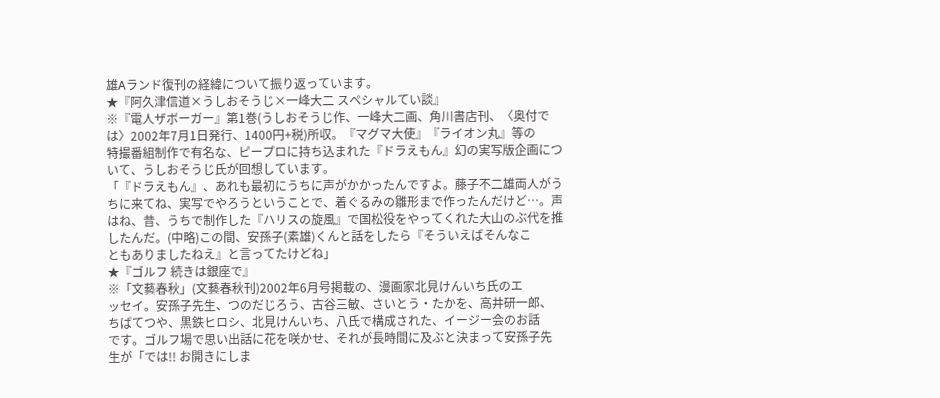雄Aランド復刊の経緯について振り返っています。
★『阿久津信道×うしおそうじ×一峰大二 スペシャルてい談』
※『電人ザボーガー』第1巻(うしおそうじ作、一峰大二画、角川書店刊、〈奥付で
は〉2002年7月1日発行、1400円+税)所収。『マグマ大使』『ライオン丸』等の
特撮番組制作で有名な、ピープロに持ち込まれた『ドラえもん』幻の実写版企画につ
いて、うしおそうじ氏が回想しています。
「『ドラえもん』、あれも最初にうちに声がかかったんですよ。藤子不二雄両人がう
ちに来てね、実写でやろうということで、着ぐるみの雛形まで作ったんだけど…。声
はね、昔、うちで制作した『ハリスの旋風』で国松役をやってくれた大山のぶ代を推
したんだ。(中略)この間、安孫子(素雄)くんと話をしたら『そういえばそんなこ
ともありましたねえ』と言ってたけどね」
★『ゴルフ 続きは銀座で』
※「文藝春秋」(文藝春秋刊)2002年6月号掲載の、漫画家北見けんいち氏のエ
ッセイ。安孫子先生、つのだじろう、古谷三敏、さいとう・たかを、高井研一郎、
ちばてつや、黒鉄ヒロシ、北見けんいち、八氏で構成された、イージー会のお話
です。ゴルフ場で思い出話に花を咲かせ、それが長時間に及ぶと決まって安孫子先
生が「では!! お開きにしま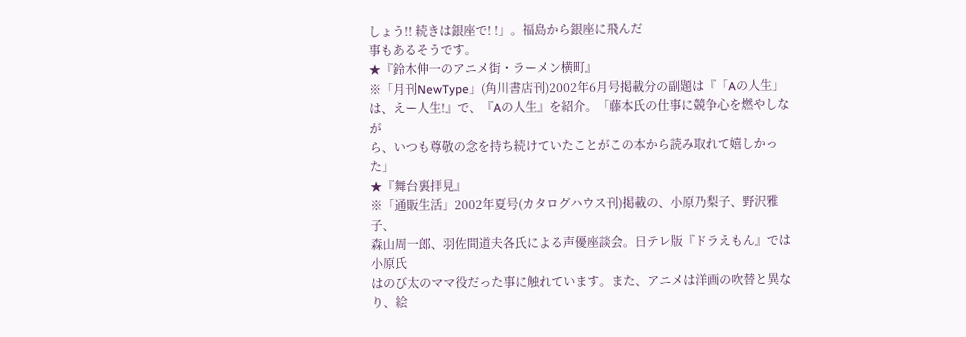しょう!! 続きは銀座で! !」。福島から銀座に飛んだ
事もあるそうです。
★『鈴木伸一のアニメ街・ラーメン横町』
※「月刊NewType」(角川書店刊)2002年6月号掲載分の副題は『「Aの人生」
は、えー人生!』で、『Aの人生』を紹介。「藤本氏の仕事に競争心を燃やしなが
ら、いつも尊敬の念を持ち続けていたことがこの本から読み取れて嬉しかった」
★『舞台裏拝見』
※「通販生活」2002年夏号(カタログハウス刊)掲載の、小原乃梨子、野沢雅子、
森山周一郎、羽佐間道夫各氏による声優座談会。日テレ版『ドラえもん』では小原氏
はのび太のママ役だった事に触れています。また、アニメは洋画の吹替と異なり、絵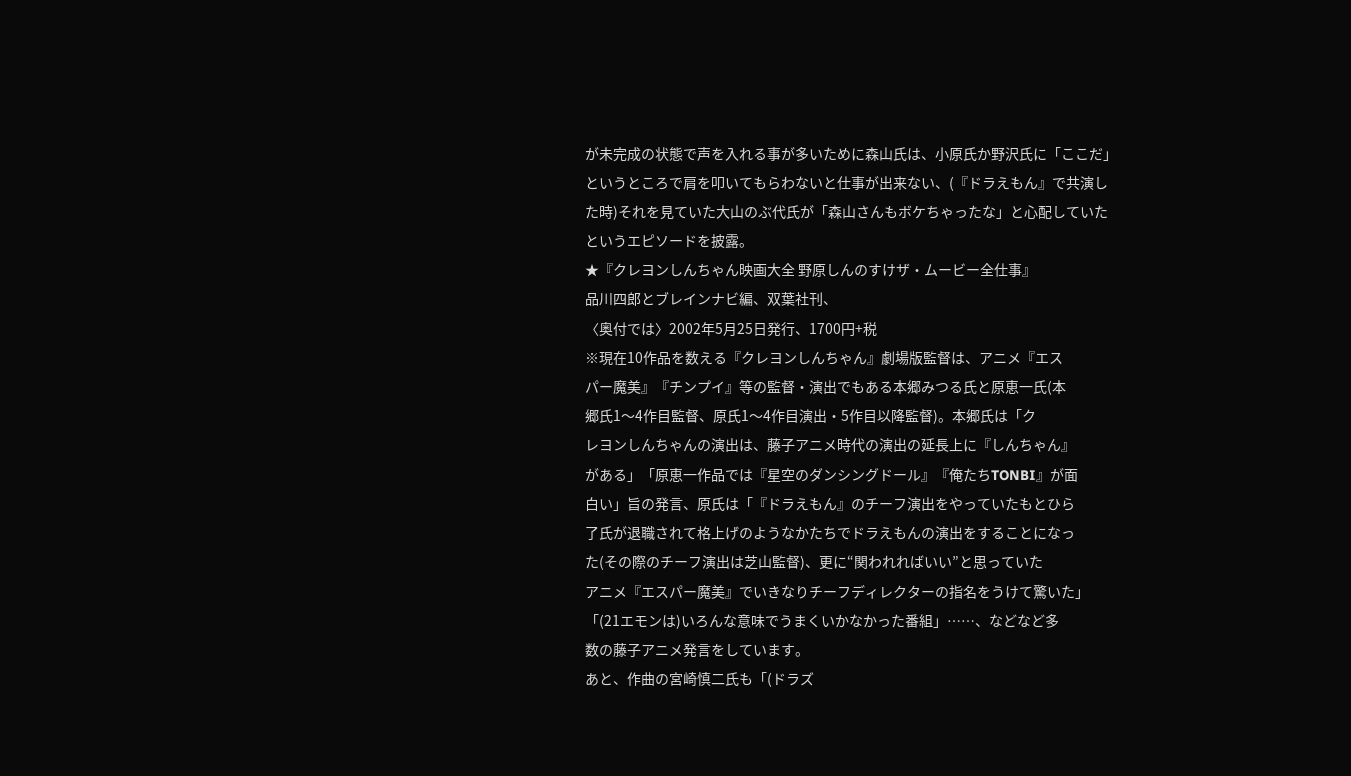が未完成の状態で声を入れる事が多いために森山氏は、小原氏か野沢氏に「ここだ」
というところで肩を叩いてもらわないと仕事が出来ない、(『ドラえもん』で共演し
た時)それを見ていた大山のぶ代氏が「森山さんもボケちゃったな」と心配していた
というエピソードを披露。
★『クレヨンしんちゃん映画大全 野原しんのすけザ・ムービー全仕事』
品川四郎とブレインナビ編、双葉社刊、
〈奥付では〉2002年5月25日発行、1700円+税
※現在10作品を数える『クレヨンしんちゃん』劇場版監督は、アニメ『エス
パー魔美』『チンプイ』等の監督・演出でもある本郷みつる氏と原恵一氏(本
郷氏1〜4作目監督、原氏1〜4作目演出・5作目以降監督)。本郷氏は「ク
レヨンしんちゃんの演出は、藤子アニメ時代の演出の延長上に『しんちゃん』
がある」「原恵一作品では『星空のダンシングドール』『俺たちTONBI』が面
白い」旨の発言、原氏は「『ドラえもん』のチーフ演出をやっていたもとひら
了氏が退職されて格上げのようなかたちでドラえもんの演出をすることになっ
た(その際のチーフ演出は芝山監督)、更に“関われればいい”と思っていた
アニメ『エスパー魔美』でいきなりチーフディレクターの指名をうけて驚いた」
「(21エモンは)いろんな意味でうまくいかなかった番組」……、などなど多
数の藤子アニメ発言をしています。
あと、作曲の宮崎慎二氏も「(ドラズ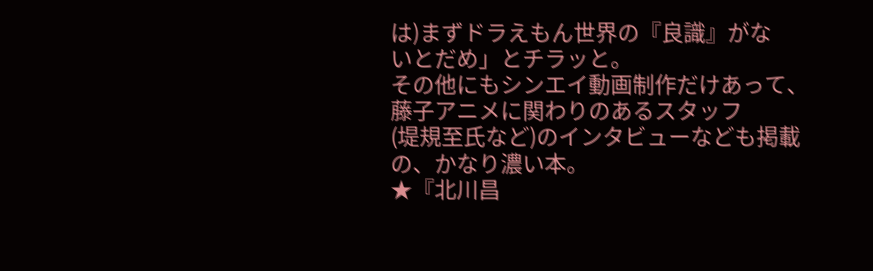は)まずドラえもん世界の『良識』がな
いとだめ」とチラッと。
その他にもシンエイ動画制作だけあって、藤子アニメに関わりのあるスタッフ
(堤規至氏など)のインタビューなども掲載の、かなり濃い本。
★『北川昌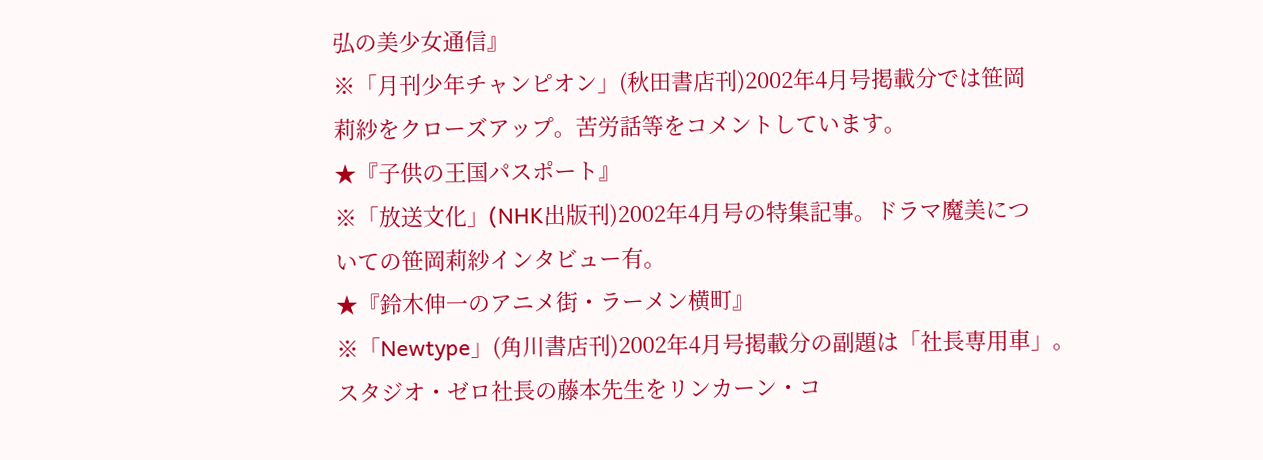弘の美少女通信』
※「月刊少年チャンピオン」(秋田書店刊)2002年4月号掲載分では笹岡
莉紗をクローズアップ。苦労話等をコメントしています。
★『子供の王国パスポート』
※「放送文化」(NHK出版刊)2002年4月号の特集記事。ドラマ魔美につ
いての笹岡莉紗インタビュー有。
★『鈴木伸一のアニメ街・ラーメン横町』
※「Newtype」(角川書店刊)2002年4月号掲載分の副題は「社長専用車」。
スタジオ・ゼロ社長の藤本先生をリンカーン・コ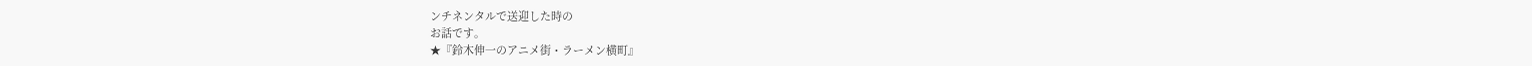ンチネンタルで送迎した時の
お話です。
★『鈴木伸一のアニメ街・ラーメン横町』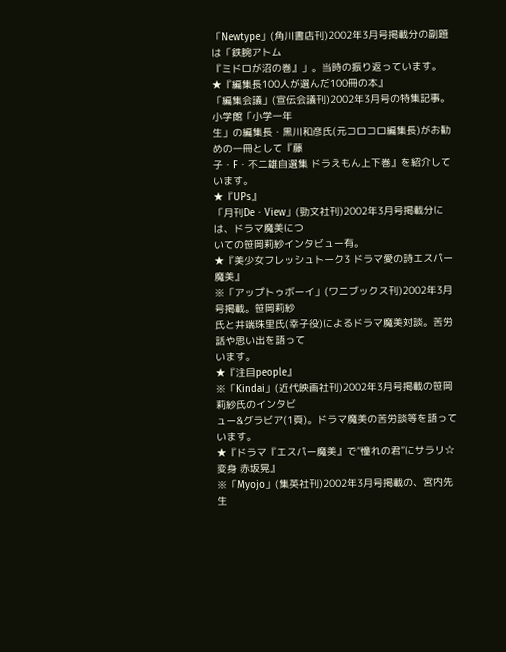「Newtype」(角川書店刊)2002年3月号掲載分の副題は「鉄腕アトム
『ミドロが沼の巻』」。当時の振り返っています。
★『編集長100人が選んだ100冊の本』
「編集会議」(宣伝会議刊)2002年3月号の特集記事。小学館「小学一年
生」の編集長・黒川和彦氏(元コロコロ編集長)がお勧めの一冊として『藤
子・F・不二雄自選集 ドラえもん上下巻』を紹介しています。
★『UPs』
「月刊De・View」(勁文社刊)2002年3月号掲載分には、ドラマ魔美につ
いての笹岡莉紗インタビュー有。
★『美少女フレッシュトーク3 ドラマ愛の詩エスパー魔美』
※「アップトゥボーイ」(ワニブックス刊)2002年3月号掲載。笹岡莉紗
氏と井端珠里氏(幸子役)によるドラマ魔美対談。苦労話や思い出を語って
います。
★『注目people』
※「Kindai」(近代映画社刊)2002年3月号掲載の笹岡莉紗氏のインタビ
ュー&グラビア(1頁)。ドラマ魔美の苦労談等を語っています。
★『ドラマ『エスパー魔美』で“憧れの君”にサラリ☆変身 赤坂晃』
※「Myojo」(集英社刊)2002年3月号掲載の、宮内先生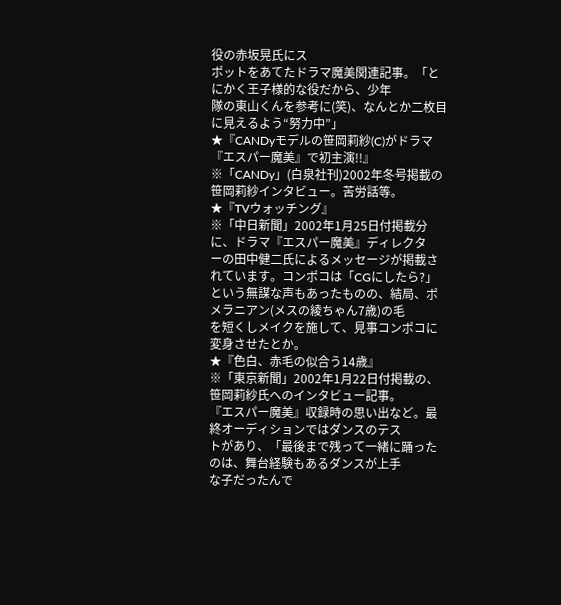役の赤坂晃氏にス
ポットをあてたドラマ魔美関連記事。「とにかく王子様的な役だから、少年
隊の東山くんを参考に(笑)、なんとか二枚目に見えるよう“努力中”」
★『CANDyモデルの笹岡莉紗(C)がドラマ『エスパー魔美』で初主演!!』
※「CANDy」(白泉社刊)2002年冬号掲載の笹岡莉紗インタビュー。苦労話等。
★『TVウォッチング』
※「中日新聞」2002年1月25日付掲載分に、ドラマ『エスパー魔美』ディレクタ
ーの田中健二氏によるメッセージが掲載されています。コンポコは「CGにしたら?」
という無謀な声もあったものの、結局、ポメラニアン(メスの綾ちゃん7歳)の毛
を短くしメイクを施して、見事コンポコに変身させたとか。
★『色白、赤毛の似合う14歳』
※「東京新聞」2002年1月22日付掲載の、笹岡莉紗氏へのインタビュー記事。
『エスパー魔美』収録時の思い出など。最終オーディションではダンスのテス
トがあり、「最後まで残って一緒に踊ったのは、舞台経験もあるダンスが上手
な子だったんで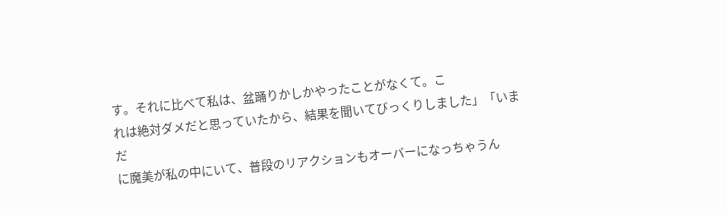す。それに比べて私は、盆踊りかしかやったことがなくて。こ
れは絶対ダメだと思っていたから、結果を聞いてびっくりしました」「いまだ
に魔美が私の中にいて、普段のリアクションもオーバーになっちゃうん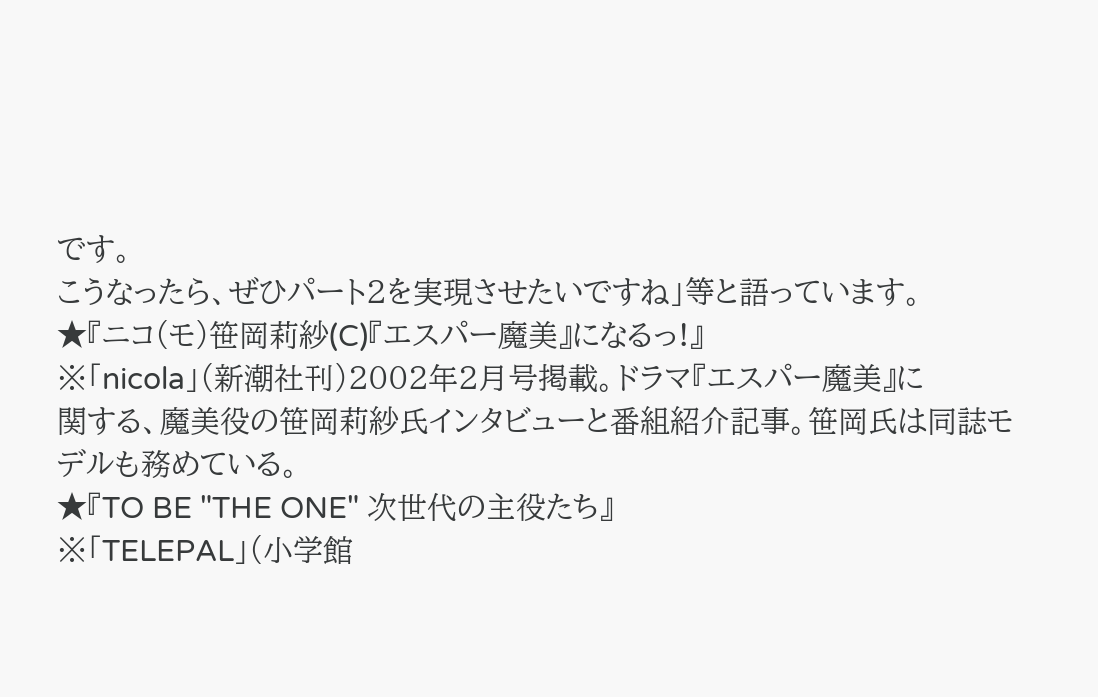です。
こうなったら、ぜひパート2を実現させたいですね」等と語っています。
★『ニコ(モ)笹岡莉紗(C)『エスパー魔美』になるっ!』
※「nicola」(新潮社刊)2002年2月号掲載。ドラマ『エスパー魔美』に
関する、魔美役の笹岡莉紗氏インタビューと番組紹介記事。笹岡氏は同誌モ
デルも務めている。
★『TO BE "THE ONE" 次世代の主役たち』
※「TELEPAL」(小学館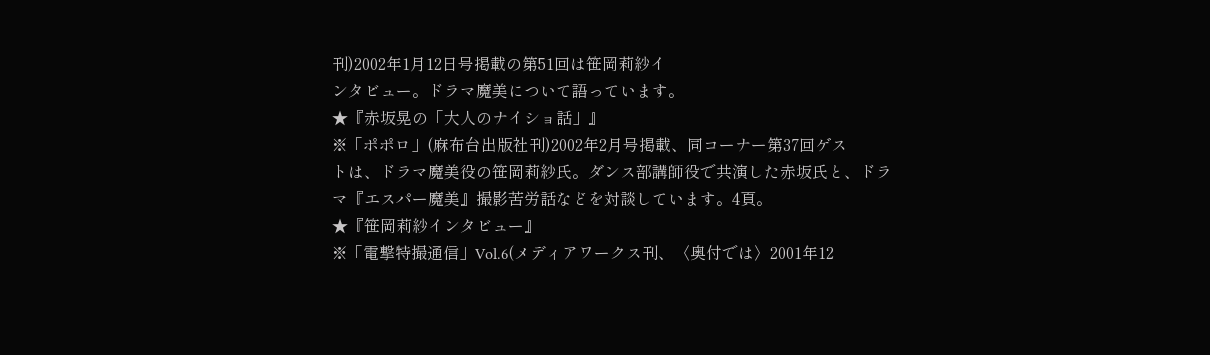刊)2002年1月12日号掲載の第51回は笹岡莉紗イ
ンタビュー。ドラマ魔美について語っています。
★『赤坂晃の「大人のナイショ話」』
※「ポポロ」(麻布台出版社刊)2002年2月号掲載、同コーナー第37回ゲス
トは、ドラマ魔美役の笹岡莉紗氏。ダンス部講師役で共演した赤坂氏と、ドラ
マ『エスパー魔美』撮影苦労話などを対談しています。4頁。
★『笹岡莉紗インタビュー』
※「電撃特撮通信」Vol.6(メディアワークス刊、〈奥付では〉2001年12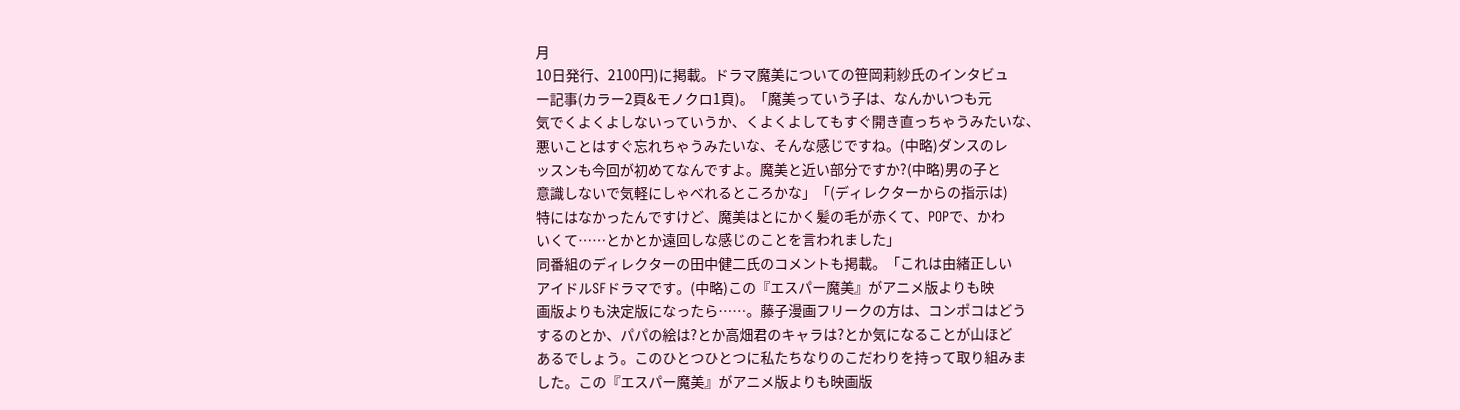月
10日発行、2100円)に掲載。ドラマ魔美についての笹岡莉紗氏のインタビュ
ー記事(カラー2頁&モノクロ1頁)。「魔美っていう子は、なんかいつも元
気でくよくよしないっていうか、くよくよしてもすぐ開き直っちゃうみたいな、
悪いことはすぐ忘れちゃうみたいな、そんな感じですね。(中略)ダンスのレ
ッスンも今回が初めてなんですよ。魔美と近い部分ですか?(中略)男の子と
意識しないで気軽にしゃべれるところかな」「(ディレクターからの指示は)
特にはなかったんですけど、魔美はとにかく髪の毛が赤くて、POPで、かわ
いくて……とかとか遠回しな感じのことを言われました」
同番組のディレクターの田中健二氏のコメントも掲載。「これは由緒正しい
アイドルSFドラマです。(中略)この『エスパー魔美』がアニメ版よりも映
画版よりも決定版になったら……。藤子漫画フリークの方は、コンポコはどう
するのとか、パパの絵は?とか高畑君のキャラは?とか気になることが山ほど
あるでしょう。このひとつひとつに私たちなりのこだわりを持って取り組みま
した。この『エスパー魔美』がアニメ版よりも映画版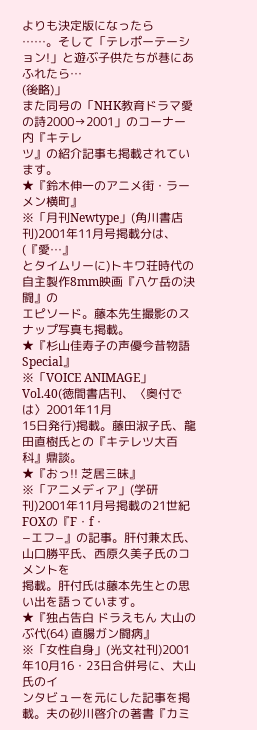よりも決定版になったら
……。そして「テレポーテーション!」と遊ぶ子供たちが巷にあふれたら…
(後略)」
また同号の「NHK教育ドラマ愛の詩2000→2001」のコーナー内『キテレ
ツ』の紹介記事も掲載されています。
★『鈴木伸一のアニメ街・ラーメン横町』
※「月刊Newtype」(角川書店刊)2001年11月号掲載分は、(『愛…』
とタイムリーに)トキワ荘時代の自主製作8mm映画『八ケ岳の決闘』の
エピソード。藤本先生撮影のスナップ写真も掲載。
★『杉山佳寿子の声優今昔物語Special』
※「VOICE ANIMAGE」Vol.40(徳間書店刊、〈奥付では〉2001年11月
15日発行)掲載。藤田淑子氏、龍田直樹氏との『キテレツ大百科』鼎談。
★『おっ!! 芝居三昧』
※「アニメディア」(学研刊)2001年11月号掲載の21世紀FOXの『F・f・
−エフ−』の記事。肝付兼太氏、山口勝平氏、西原久美子氏のコメントを
掲載。肝付氏は藤本先生との思い出を語っています。
★『独占告白 ドラえもん 大山のぶ代(64) 直腸ガン闘病』
※「女性自身」(光文社刊)2001年10月16・23日合併号に、大山氏のイ
ンタビューを元にした記事を掲載。夫の砂川啓介の著書『カミ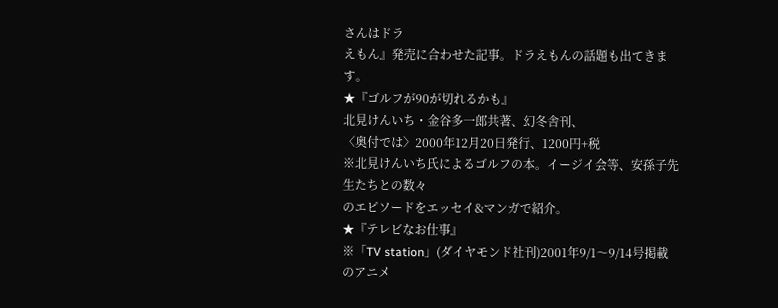さんはドラ
えもん』発売に合わせた記事。ドラえもんの話題も出てきます。
★『ゴルフが90が切れるかも』
北見けんいち・金谷多一郎共著、幻冬舎刊、
〈奥付では〉2000年12月20日発行、1200円+税
※北見けんいち氏によるゴルフの本。イージイ会等、安孫子先生たちとの数々
のエピソードをエッセイ&マンガで紹介。
★『テレビなお仕事』
※「TV station」(ダイヤモンド社刊)2001年9/1〜9/14号掲載のアニメ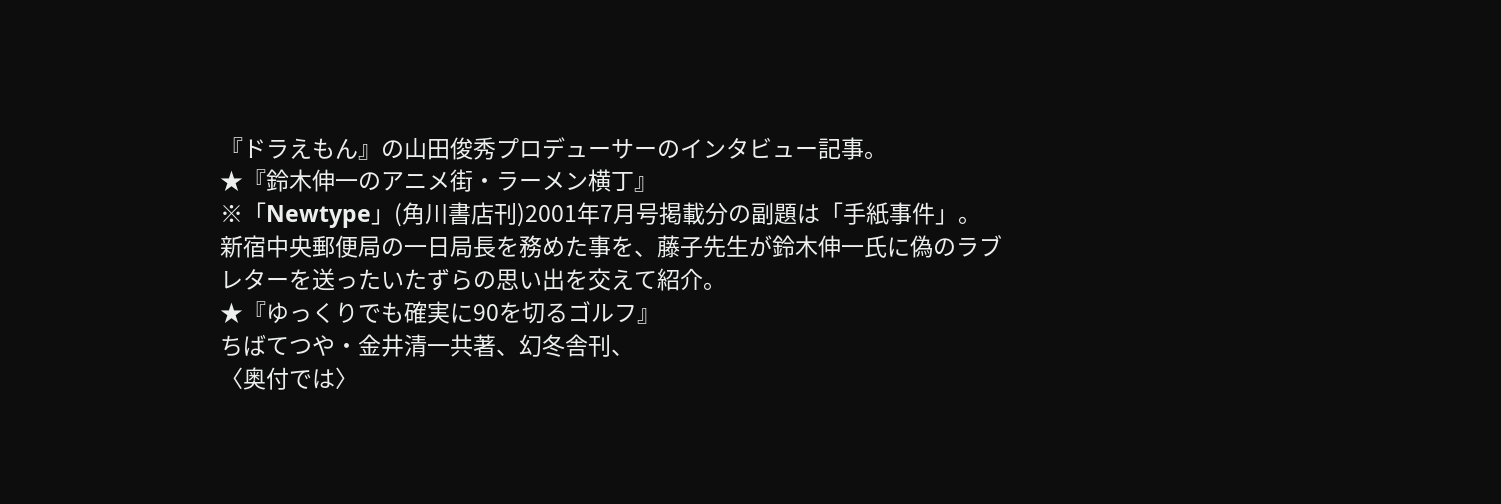『ドラえもん』の山田俊秀プロデューサーのインタビュー記事。
★『鈴木伸一のアニメ街・ラーメン横丁』
※「Newtype」(角川書店刊)2001年7月号掲載分の副題は「手紙事件」。
新宿中央郵便局の一日局長を務めた事を、藤子先生が鈴木伸一氏に偽のラブ
レターを送ったいたずらの思い出を交えて紹介。
★『ゆっくりでも確実に90を切るゴルフ』
ちばてつや・金井清一共著、幻冬舎刊、
〈奥付では〉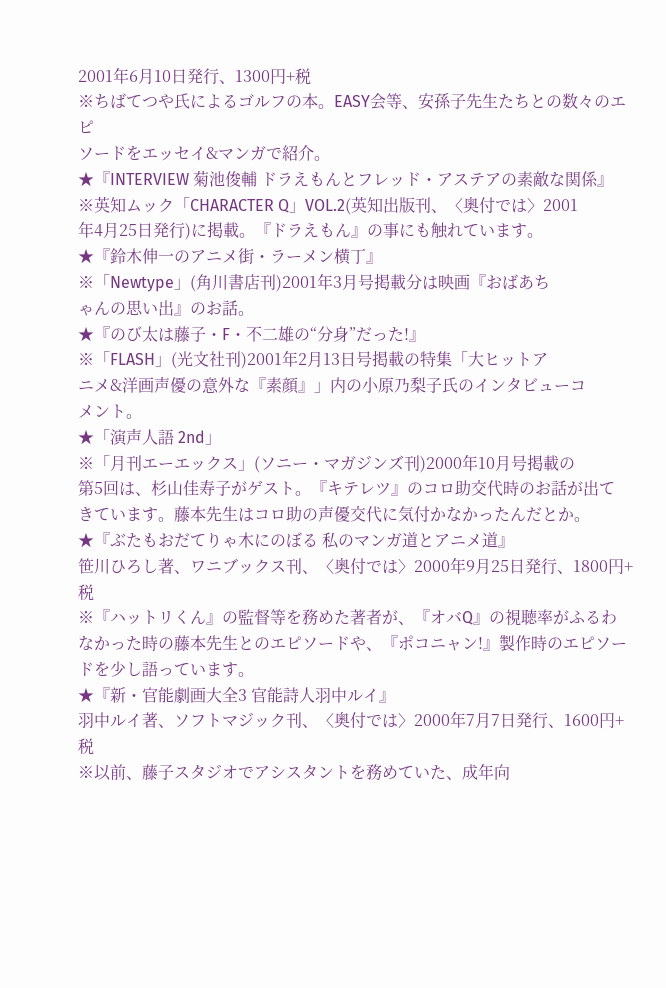2001年6月10日発行、1300円+税
※ちばてつや氏によるゴルフの本。EASY会等、安孫子先生たちとの数々のエピ
ソードをエッセイ&マンガで紹介。
★『INTERVIEW 菊池俊輔 ドラえもんとフレッド・アステアの素敵な関係』
※英知ムック「CHARACTER Q」VOL.2(英知出版刊、〈奥付では〉2001
年4月25日発行)に掲載。『ドラえもん』の事にも触れています。
★『鈴木伸一のアニメ街・ラーメン横丁』
※「Newtype」(角川書店刊)2001年3月号掲載分は映画『おばあち
ゃんの思い出』のお話。
★『のび太は藤子・F・不二雄の“分身”だった!』
※「FLASH」(光文社刊)2001年2月13日号掲載の特集「大ヒットア
ニメ&洋画声優の意外な『素顔』」内の小原乃梨子氏のインタビューコ
メント。
★「演声人語 2nd」
※「月刊エーエックス」(ソニー・マガジンズ刊)2000年10月号掲載の
第5回は、杉山佳寿子がゲスト。『キテレツ』のコロ助交代時のお話が出て
きています。藤本先生はコロ助の声優交代に気付かなかったんだとか。
★『ぶたもおだてりゃ木にのぼる 私のマンガ道とアニメ道』
笹川ひろし著、ワニブックス刊、〈奥付では〉2000年9月25日発行、1800円+税
※『ハットリくん』の監督等を務めた著者が、『オバQ』の視聴率がふるわ
なかった時の藤本先生とのエピソードや、『ポコニャン!』製作時のエピソー
ドを少し語っています。
★『新・官能劇画大全3 官能詩人羽中ルイ』
羽中ルイ著、ソフトマジック刊、〈奥付では〉2000年7月7日発行、1600円+税
※以前、藤子スタジオでアシスタントを務めていた、成年向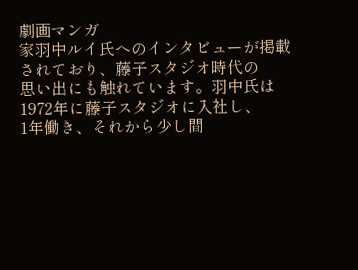劇画マンガ
家羽中ルイ氏へのインタビューが掲載されており、藤子スタジオ時代の
思い出にも触れています。羽中氏は1972年に藤子スタジオに入社し、
1年働き、それから少し間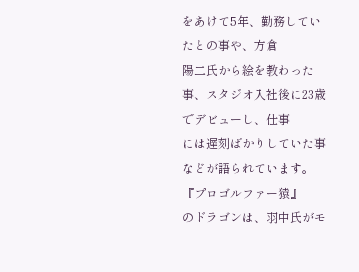をあけて5年、勤務していたとの事や、方倉
陽二氏から絵を教わった事、スタジオ入社後に23歳でデビューし、仕事
には遅刻ばかりしていた事などが語られています。『プロゴルファー猿』
のドラゴンは、羽中氏がモ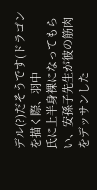デル(?)だそうです(ドラゴンを描く際、羽中
氏に上半身裸になってもらい、安孫子先生が彼の筋肉をデッサンした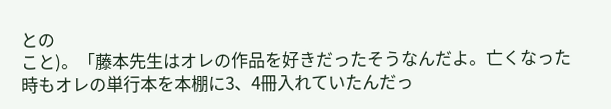との
こと)。「藤本先生はオレの作品を好きだったそうなんだよ。亡くなった
時もオレの単行本を本棚に3、4冊入れていたんだっ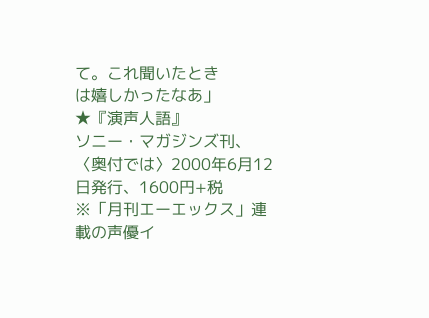て。これ聞いたとき
は嬉しかったなあ」
★『演声人語』
ソニー・マガジンズ刊、〈奥付では〉2000年6月12日発行、1600円+税
※「月刊エーエックス」連載の声優イ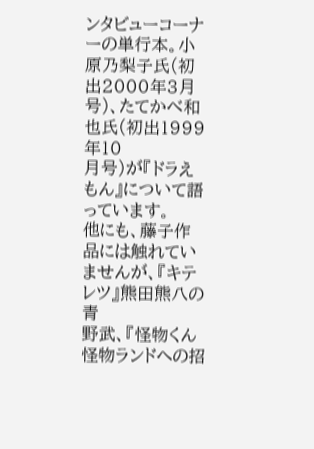ンタビューコーナーの単行本。小
原乃梨子氏(初出2000年3月号)、たてかべ和也氏(初出1999年10
月号)が『ドラえもん』について語っています。
他にも、藤子作品には触れていませんが、『キテレツ』熊田熊八の青
野武、『怪物くん 怪物ランドへの招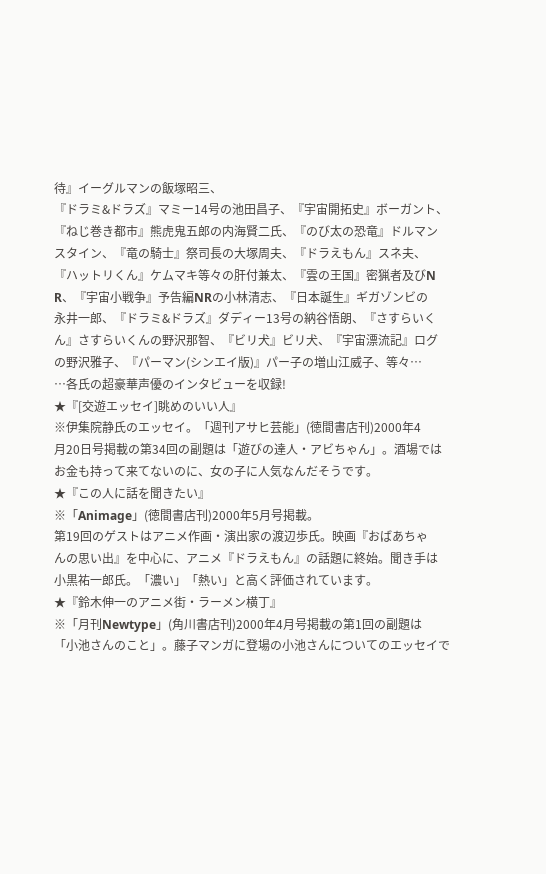待』イーグルマンの飯塚昭三、
『ドラミ&ドラズ』マミー14号の池田昌子、『宇宙開拓史』ボーガント、
『ねじ巻き都市』熊虎鬼五郎の内海賢二氏、『のび太の恐竜』ドルマン
スタイン、『竜の騎士』祭司長の大塚周夫、『ドラえもん』スネ夫、
『ハットリくん』ケムマキ等々の肝付兼太、『雲の王国』密猟者及びN
R、『宇宙小戦争』予告編NRの小林清志、『日本誕生』ギガゾンビの
永井一郎、『ドラミ&ドラズ』ダディー13号の納谷悟朗、『さすらいく
ん』さすらいくんの野沢那智、『ビリ犬』ビリ犬、『宇宙漂流記』ログ
の野沢雅子、『パーマン(シンエイ版)』パー子の増山江威子、等々…
…各氏の超豪華声優のインタビューを収録!
★『[交遊エッセイ]眺めのいい人』
※伊集院静氏のエッセイ。「週刊アサヒ芸能」(徳間書店刊)2000年4
月20日号掲載の第34回の副題は「遊びの達人・アビちゃん」。酒場では
お金も持って来てないのに、女の子に人気なんだそうです。
★『この人に話を聞きたい』
※「Animage」(徳間書店刊)2000年5月号掲載。
第19回のゲストはアニメ作画・演出家の渡辺歩氏。映画『おばあちゃ
んの思い出』を中心に、アニメ『ドラえもん』の話題に終始。聞き手は
小黒祐一郎氏。「濃い」「熱い」と高く評価されています。
★『鈴木伸一のアニメ街・ラーメン横丁』
※「月刊Newtype」(角川書店刊)2000年4月号掲載の第1回の副題は
「小池さんのこと」。藤子マンガに登場の小池さんについてのエッセイで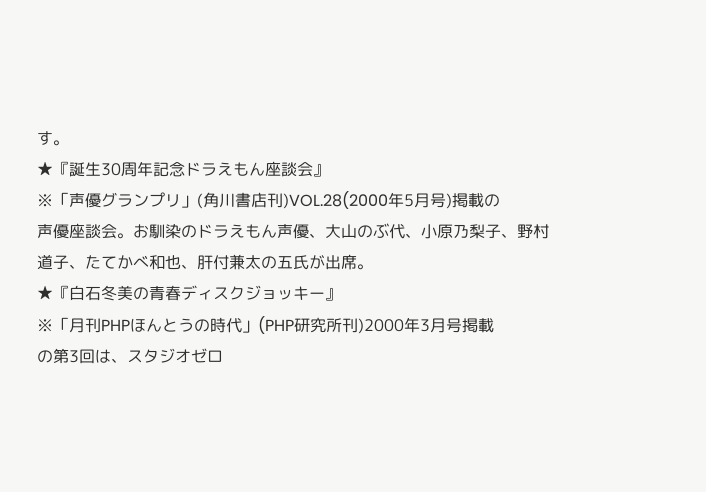す。
★『誕生30周年記念ドラえもん座談会』
※「声優グランプリ」(角川書店刊)VOL.28(2000年5月号)掲載の
声優座談会。お馴染のドラえもん声優、大山のぶ代、小原乃梨子、野村
道子、たてかべ和也、肝付兼太の五氏が出席。
★『白石冬美の青春ディスクジョッキー』
※「月刊PHPほんとうの時代」(PHP研究所刊)2000年3月号掲載
の第3回は、スタジオゼロ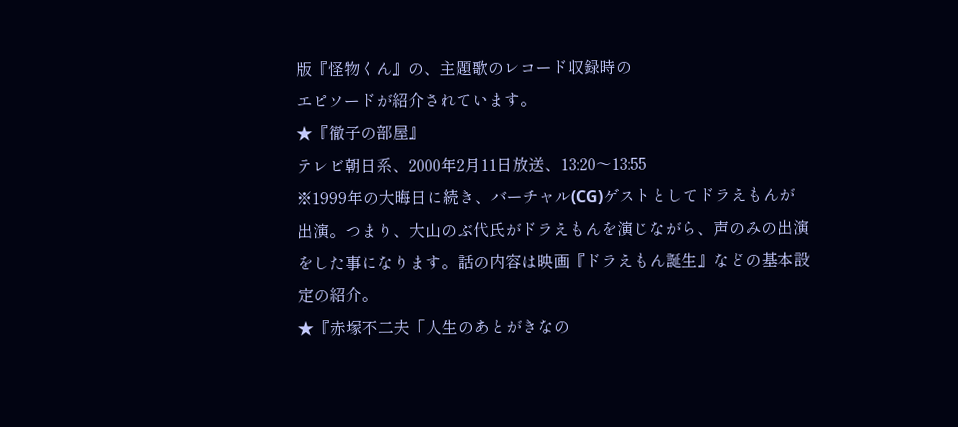版『怪物くん』の、主題歌のレコード収録時の
エピソードが紹介されています。
★『徹子の部屋』
テレビ朝日系、2000年2月11日放送、13:20〜13:55
※1999年の大晦日に続き、バーチャル(CG)ゲストとしてドラえもんが
出演。つまり、大山のぶ代氏がドラえもんを演じながら、声のみの出演
をした事になります。話の内容は映画『ドラえもん誕生』などの基本設
定の紹介。
★『赤塚不二夫「人生のあとがきなの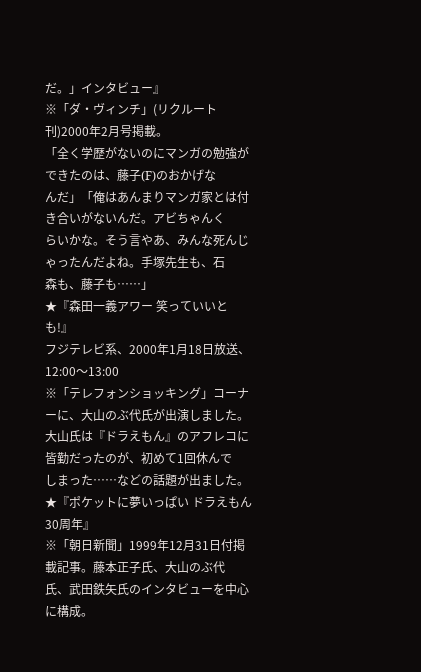だ。」インタビュー』
※「ダ・ヴィンチ」(リクルート刊)2000年2月号掲載。
「全く学歴がないのにマンガの勉強ができたのは、藤子(F)のおかげな
んだ」「俺はあんまりマンガ家とは付き合いがないんだ。アビちゃんく
らいかな。そう言やあ、みんな死んじゃったんだよね。手塚先生も、石
森も、藤子も……」
★『森田一義アワー 笑っていいとも!』
フジテレビ系、2000年1月18日放送、12:00〜13:00
※「テレフォンショッキング」コーナーに、大山のぶ代氏が出演しました。
大山氏は『ドラえもん』のアフレコに皆勤だったのが、初めて1回休んで
しまった……などの話題が出ました。
★『ポケットに夢いっぱい ドラえもん30周年』
※「朝日新聞」1999年12月31日付掲載記事。藤本正子氏、大山のぶ代
氏、武田鉄矢氏のインタビューを中心に構成。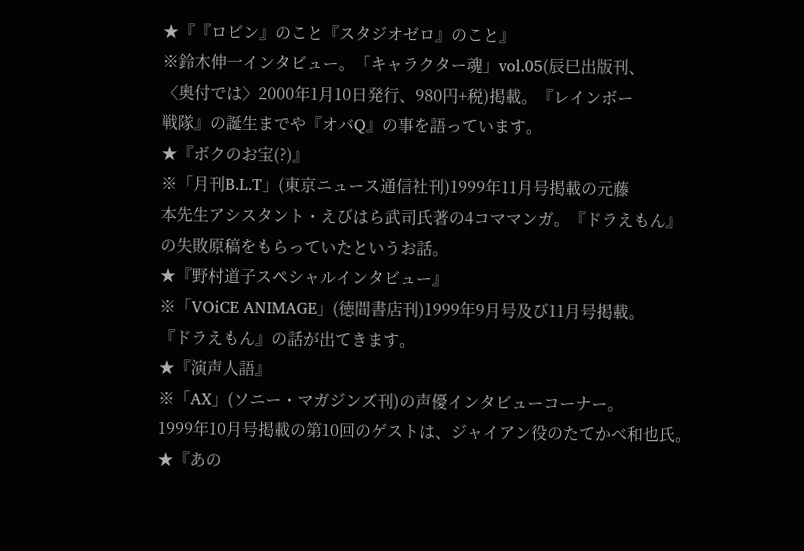★『『ロビン』のこと『スタジオゼロ』のこと』
※鈴木伸一インタビュー。「キャラクター魂」vol.05(辰巳出版刊、
〈奥付では〉2000年1月10日発行、980円+税)掲載。『レインボー
戦隊』の誕生までや『オバQ』の事を語っています。
★『ボクのお宝(?)』
※「月刊B.L.T」(東京ニュース通信社刊)1999年11月号掲載の元藤
本先生アシスタント・えびはら武司氏著の4コママンガ。『ドラえもん』
の失敗原稿をもらっていたというお話。
★『野村道子スペシャルインタビュー』
※「VOiCE ANIMAGE」(徳間書店刊)1999年9月号及び11月号掲載。
『ドラえもん』の話が出てきます。
★『演声人語』
※「AX」(ソニー・マガジンズ刊)の声優インタビューコーナー。
1999年10月号掲載の第10回のゲストは、ジャイアン役のたてかべ和也氏。
★『あの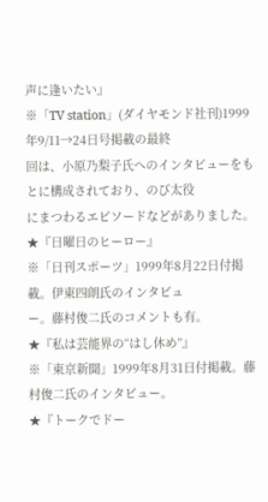声に逢いたい』
※「TV station」(ダイヤモンド社刊)1999年9/11→24日号掲載の最終
回は、小原乃梨子氏へのインタビューをもとに構成されており、のび太役
にまつわるエピソードなどがありました。
★『日曜日のヒーロー』
※「日刊スポーツ」1999年8月22日付掲載。伊東四朗氏のインタビュ
ー。藤村俊二氏のコメントも有。
★『私は芸能界の“はし休め”』
※「東京新聞」1999年8月31日付掲載。藤村俊二氏のインタビュー。
★『トークでドー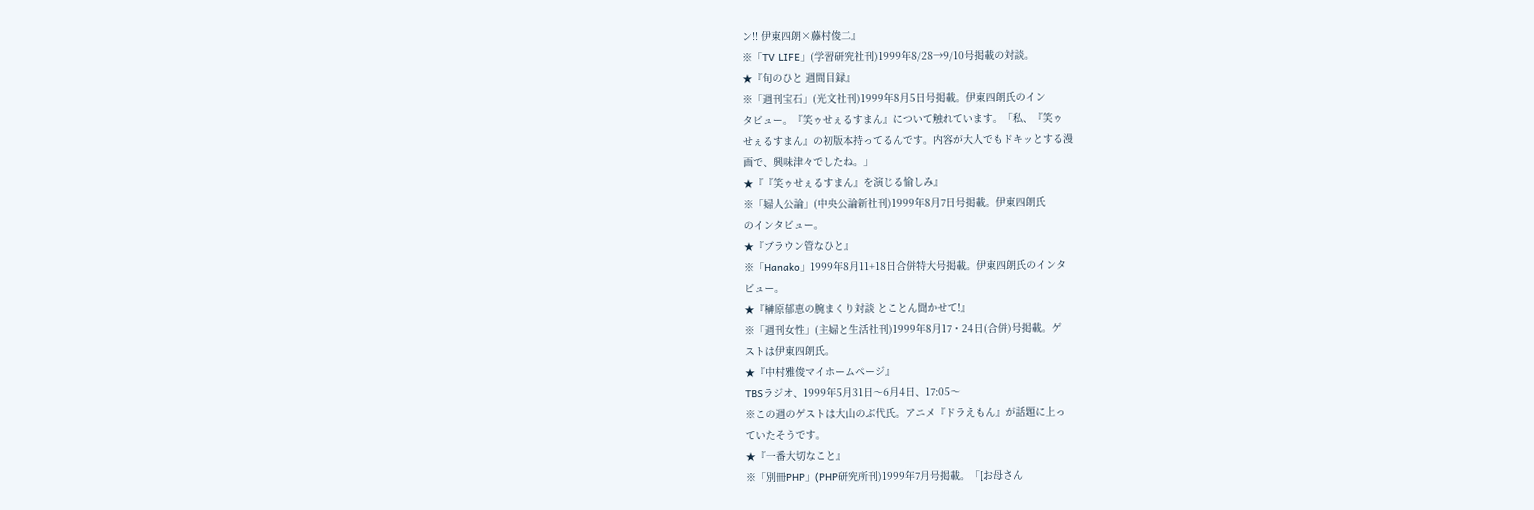ン!! 伊東四朗×藤村俊二』
※「TV LIFE」(学習研究社刊)1999年8/28→9/10号掲載の対談。
★『旬のひと 週間目録』
※「週刊宝石」(光文社刊)1999年8月5日号掲載。伊東四朗氏のイン
タビュー。『笑ゥせぇるすまん』について触れています。「私、『笑ゥ
せぇるすまん』の初版本持ってるんです。内容が大人でもドキッとする漫
画で、興味津々でしたね。」
★『『笑ゥせぇるすまん』を演じる愉しみ』
※「婦人公論」(中央公論新社刊)1999年8月7日号掲載。伊東四朗氏
のインタビュー。
★『ブラウン管なひと』
※「Hanako」1999年8月11+18日合併特大号掲載。伊東四朗氏のインタ
ビュー。
★『榊原郁恵の腕まくり対談 とことん聞かせて!』
※「週刊女性」(主婦と生活社刊)1999年8月17・24日(合併)号掲載。ゲ
ストは伊東四朗氏。
★『中村雅俊マイホームページ』
TBSラジオ、1999年5月31日〜6月4日、17:05〜
※この週のゲストは大山のぶ代氏。アニメ『ドラえもん』が話題に上っ
ていたそうです。
★『一番大切なこと』
※「別冊PHP」(PHP研究所刊)1999年7月号掲載。「[お母さん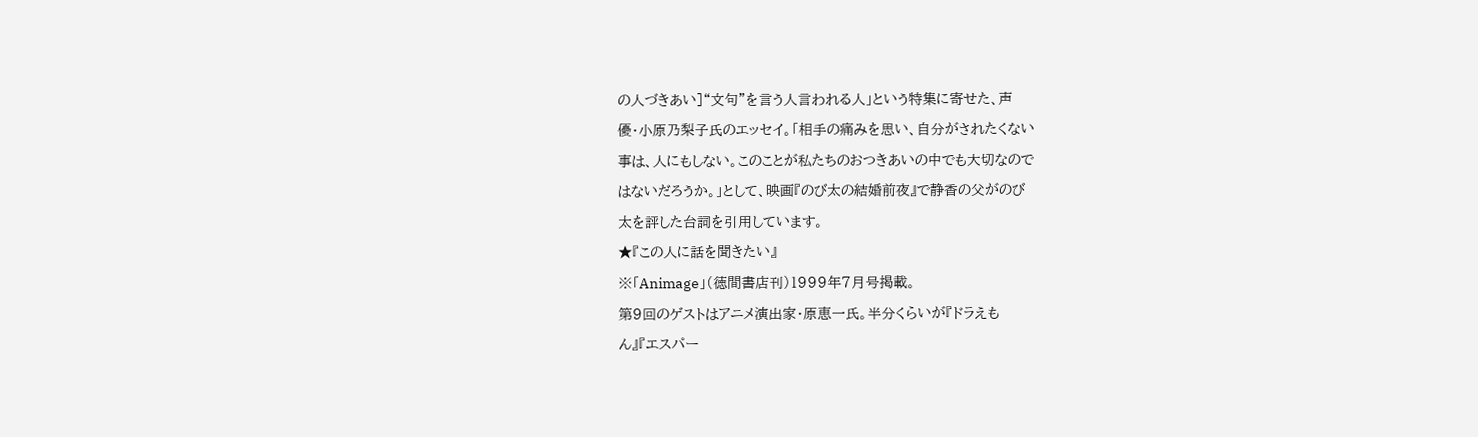の人づきあい]“文句”を言う人言われる人」という特集に寄せた、声
優・小原乃梨子氏のエッセイ。「相手の痛みを思い、自分がされたくない
事は、人にもしない。このことが私たちのおつきあいの中でも大切なので
はないだろうか。」として、映画『のび太の結婚前夜』で静香の父がのび
太を評した台詞を引用しています。
★『この人に話を聞きたい』
※「Animage」(徳間書店刊)1999年7月号掲載。
第9回のゲストはアニメ演出家・原恵一氏。半分くらいが『ドラえも
ん』『エスパー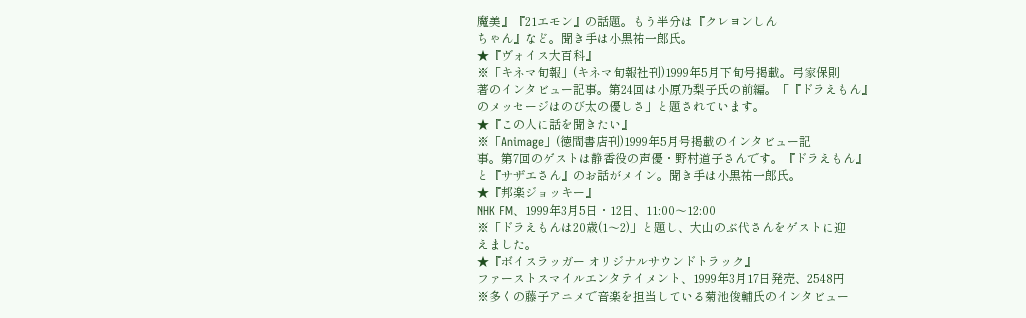魔美』『21エモン』の話題。もう半分は『クレヨンしん
ちゃん』など。聞き手は小黒祐一郎氏。
★『ヴォイス大百科』
※「キネマ旬報」(キネマ旬報社刊)1999年5月下旬号掲載。弓家保則
著のインタビュー記事。第24回は小原乃梨子氏の前編。「『ドラえもん』
のメッセージはのび太の優しさ」と題されています。
★『この人に話を聞きたい』
※「Animage」(徳間書店刊)1999年5月号掲載のインタビュー記
事。第7回のゲストは静香役の声優・野村道子さんです。『ドラえもん』
と『サザエさん』のお話がメイン。聞き手は小黒祐一郎氏。
★『邦楽ジョッキー』
NHK FM、1999年3月5日・12日、11:00〜12:00
※「ドラえもんは20歳(1〜2)」と題し、大山のぶ代さんをゲストに迎
えました。
★『ボイスラッガー オリジナルサウンドトラック』
ファーストスマイルエンタテイメント、1999年3月17日発売、2548円
※多くの藤子アニメで音楽を担当している菊池俊輔氏のインタビュー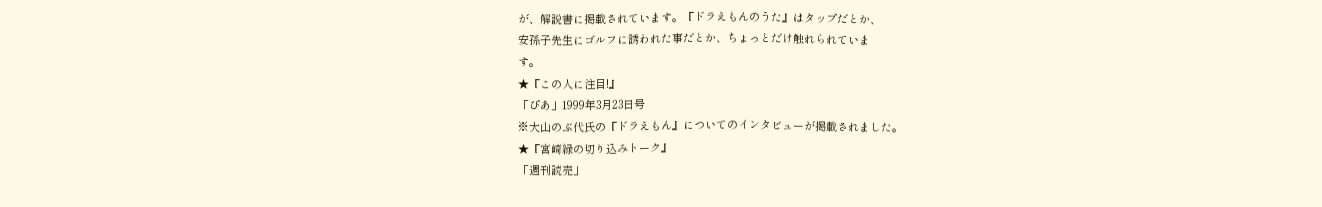が、解説書に掲載されています。『ドラえもんのうた』はタップだとか、
安孫子先生にゴルフに誘われた事だとか、ちょっとだけ触れられていま
す。
★『この人に注目!』
「ぴあ」1999年3月23日号
※大山のぶ代氏の『ドラえもん』についてのインタビューが掲載されました。
★『宮崎緑の切り込みトーク』
「週刊読売」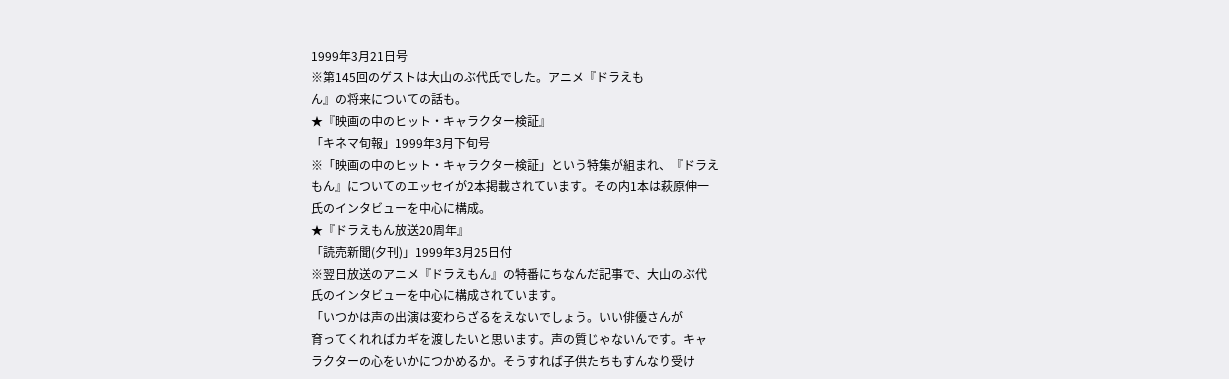1999年3月21日号
※第145回のゲストは大山のぶ代氏でした。アニメ『ドラえも
ん』の将来についての話も。
★『映画の中のヒット・キャラクター検証』
「キネマ旬報」1999年3月下旬号
※「映画の中のヒット・キャラクター検証」という特集が組まれ、『ドラえ
もん』についてのエッセイが2本掲載されています。その内1本は萩原伸一
氏のインタビューを中心に構成。
★『ドラえもん放送20周年』
「読売新聞(夕刊)」1999年3月25日付
※翌日放送のアニメ『ドラえもん』の特番にちなんだ記事で、大山のぶ代
氏のインタビューを中心に構成されています。
「いつかは声の出演は変わらざるをえないでしょう。いい俳優さんが
育ってくれればカギを渡したいと思います。声の質じゃないんです。キャ
ラクターの心をいかにつかめるか。そうすれば子供たちもすんなり受け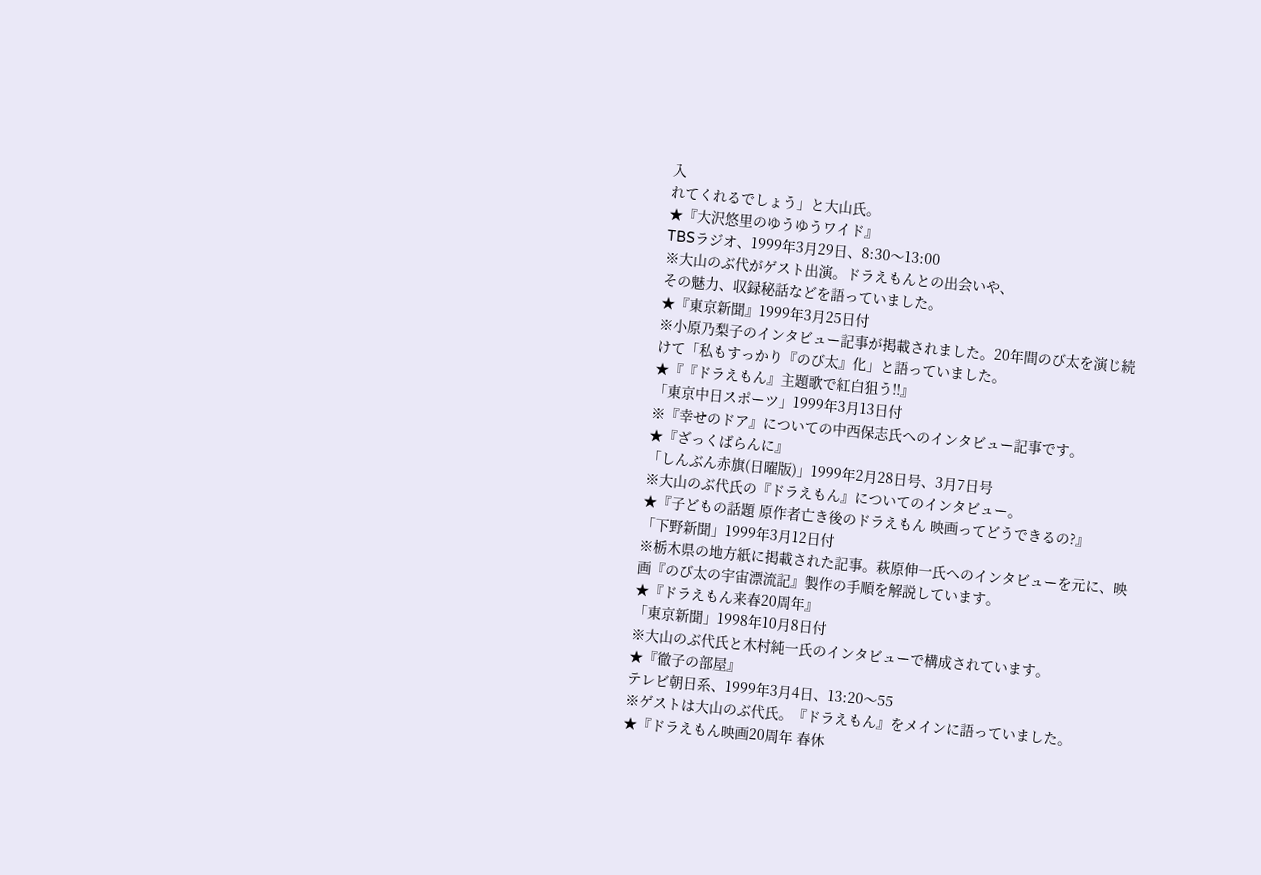入
れてくれるでしょう」と大山氏。
★『大沢悠里のゆうゆうワイド』
TBSラジオ、1999年3月29日、8:30〜13:00
※大山のぶ代がゲスト出演。ドラえもんとの出会いや、
その魅力、収録秘話などを語っていました。
★『東京新聞』1999年3月25日付
※小原乃梨子のインタビュー記事が掲載されました。20年間のび太を演じ続
けて「私もすっかり『のび太』化」と語っていました。
★『『ドラえもん』主題歌で紅白狙う!!』
「東京中日スポーツ」1999年3月13日付
※『幸せのドア』についての中西保志氏へのインタビュー記事です。
★『ざっくばらんに』
「しんぶん赤旗(日曜版)」1999年2月28日号、3月7日号
※大山のぶ代氏の『ドラえもん』についてのインタビュー。
★『子どもの話題 原作者亡き後のドラえもん 映画ってどうできるの?』
「下野新聞」1999年3月12日付
※栃木県の地方紙に掲載された記事。萩原伸一氏へのインタビューを元に、映
画『のび太の宇宙漂流記』製作の手順を解説しています。
★『ドラえもん来春20周年』
「東京新聞」1998年10月8日付
※大山のぶ代氏と木村純一氏のインタビューで構成されています。
★『徹子の部屋』
テレビ朝日系、1999年3月4日、13:20〜55
※ゲストは大山のぶ代氏。『ドラえもん』をメインに語っていました。
★『ドラえもん映画20周年 春休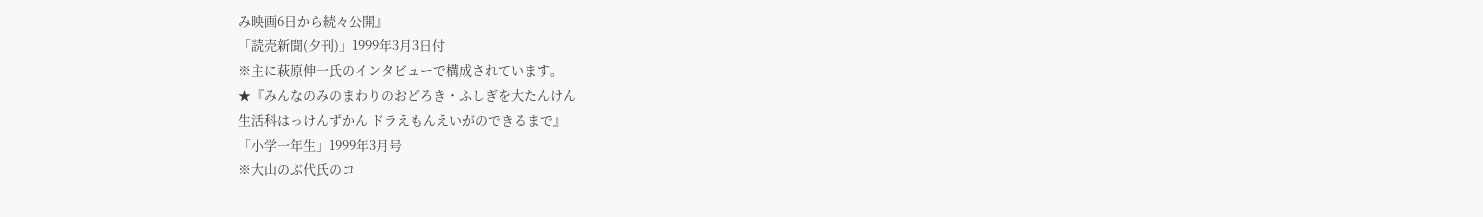み映画6日から続々公開』
「読売新聞(夕刊)」1999年3月3日付
※主に萩原伸一氏のインタビューで構成されています。
★『みんなのみのまわりのおどろき・ふしぎを大たんけん
生活科はっけんずかん ドラえもんえいがのできるまで』
「小学一年生」1999年3月号
※大山のぶ代氏のコ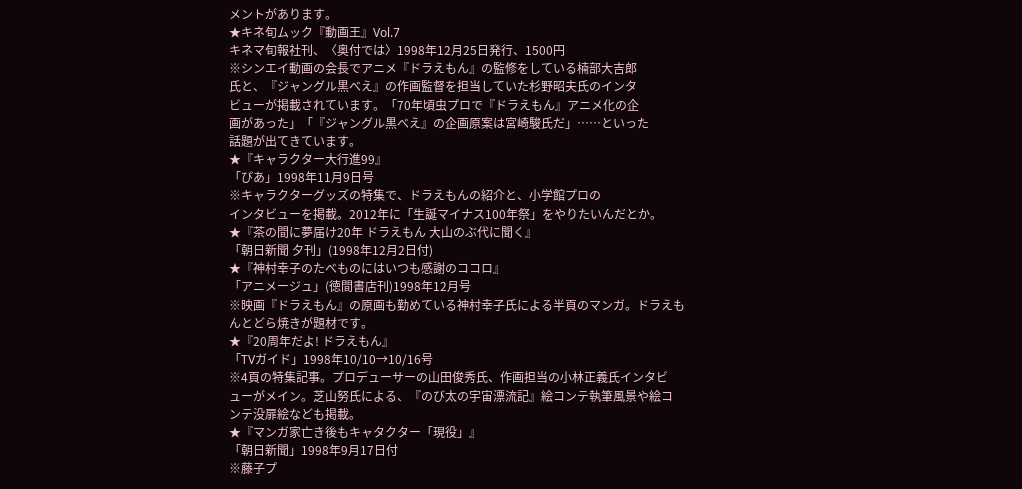メントがあります。
★キネ旬ムック『動画王』Vol.7
キネマ旬報社刊、〈奥付では〉1998年12月25日発行、1500円
※シンエイ動画の会長でアニメ『ドラえもん』の監修をしている楠部大吉郎
氏と、『ジャングル黒べえ』の作画監督を担当していた杉野昭夫氏のインタ
ビューが掲載されています。「70年頃虫プロで『ドラえもん』アニメ化の企
画があった」「『ジャングル黒べえ』の企画原案は宮崎駿氏だ」……といった
話題が出てきています。
★『キャラクター大行進99』
「ぴあ」1998年11月9日号
※キャラクターグッズの特集で、ドラえもんの紹介と、小学館プロの
インタビューを掲載。2012年に「生誕マイナス100年祭」をやりたいんだとか。
★『茶の間に夢届け20年 ドラえもん 大山のぶ代に聞く』
「朝日新聞 夕刊」(1998年12月2日付)
★『神村幸子のたべものにはいつも感謝のココロ』
「アニメージュ」(徳間書店刊)1998年12月号
※映画『ドラえもん』の原画も勤めている神村幸子氏による半頁のマンガ。ドラえも
んとどら焼きが題材です。
★『20周年だよ! ドラえもん』
「TVガイド」1998年10/10→10/16号
※4頁の特集記事。プロデューサーの山田俊秀氏、作画担当の小林正義氏インタビ
ューがメイン。芝山努氏による、『のび太の宇宙漂流記』絵コンテ執筆風景や絵コ
ンテ没扉絵なども掲載。
★『マンガ家亡き後もキャタクター「現役」』
「朝日新聞」1998年9月17日付
※藤子プ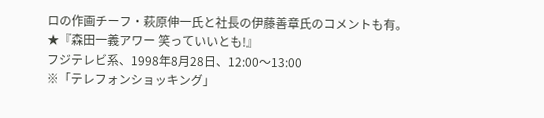ロの作画チーフ・萩原伸一氏と社長の伊藤善章氏のコメントも有。
★『森田一義アワー 笑っていいとも!』
フジテレビ系、1998年8月28日、12:00〜13:00
※「テレフォンショッキング」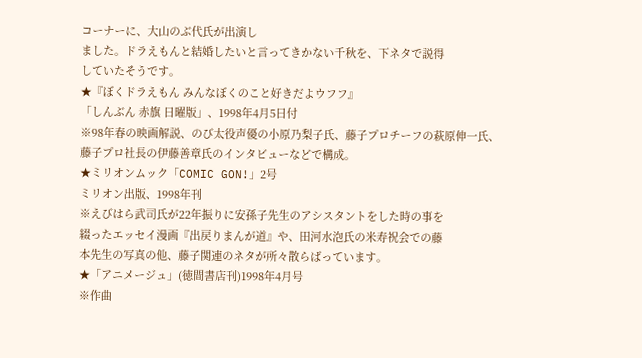コーナーに、大山のぶ代氏が出演し
ました。ドラえもんと結婚したいと言ってきかない千秋を、下ネタで説得
していたそうです。
★『ぼくドラえもん みんなぼくのこと好きだよウフフ』
「しんぶん 赤旗 日曜版」、1998年4月5日付
※98年春の映画解説、のび太役声優の小原乃梨子氏、藤子プロチーフの萩原伸一氏、
藤子プロ社長の伊藤善章氏のインタビューなどで構成。
★ミリオンムック「COMIC GON!」2号
ミリオン出版、1998年刊
※えびはら武司氏が22年振りに安孫子先生のアシスタントをした時の事を
綴ったエッセイ漫画『出戻りまんが道』や、田河水泡氏の米寿祝会での藤
本先生の写真の他、藤子関連のネタが所々散らばっています。
★「アニメージュ」(徳間書店刊)1998年4月号
※作曲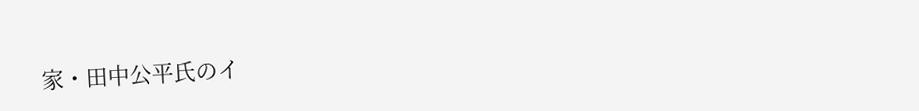家・田中公平氏のイ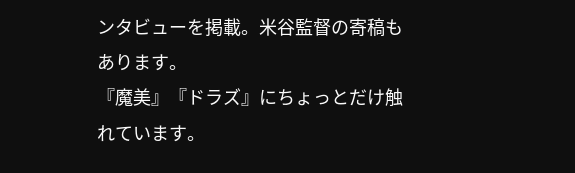ンタビューを掲載。米谷監督の寄稿もあります。
『魔美』『ドラズ』にちょっとだけ触れています。